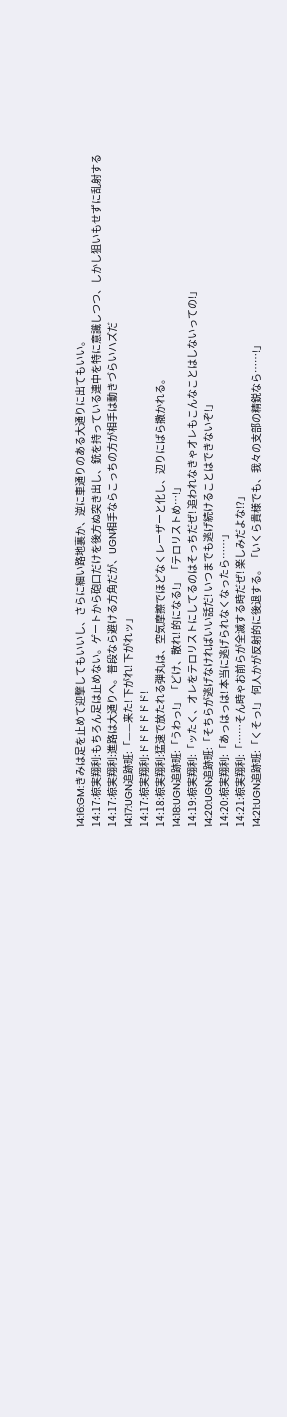14:16:GM:きみは足を止めて迎撃してもいいし、さらに細い路地裏か、逆に車通りのある大通りに出てもいい。
14:17:椋実翔利:もちろん足は止めない。ゲートから砲口だけを後方ぬ突き出し、銃を持っている連中を特に意識しつつ、しかし狙いもせずに乱射する
14:17:椋実翔利:進路は大通りへ。普段なら避ける方角だが、UGN相手ならこっちの方が相手は動きづらいハズだ
14:17:UGN追跡班:「——来た! 下がれ! 下がれッ」
14:17:椋実翔利:ドドドドドド!
14:18:椋実翔利:猛速で放たれる弾丸は、空気摩擦でほどなくレーザーと化し、辺りにばら撒かれる。
14:18:UGN追跡班:「うわっ!」 「どけ、散れ! 的になる!」 「テロリストめ…!」
14:19:椋実翔利:「ッたく、オレをテロリストにしてるのはそっちだぜ! 追われなきゃオレもこんなことはしないっての!」
14:20:UGN追跡班:「そちらが逃げなければいい話だ! いつまでも逃げ続けることはできないぞ!」
14:20:椋実翔利:「あっはっは! 本当に逃げられなくなったら……」
14:21:椋実翔利:「……そん時ゃお前らが全滅する時だぜ! 楽しみだよな!?」
14:21:UGN追跡班:「くそっ!」 何人かが反射的に後退する。 「いくら貴様でも、我々の支部の精鋭なら……!」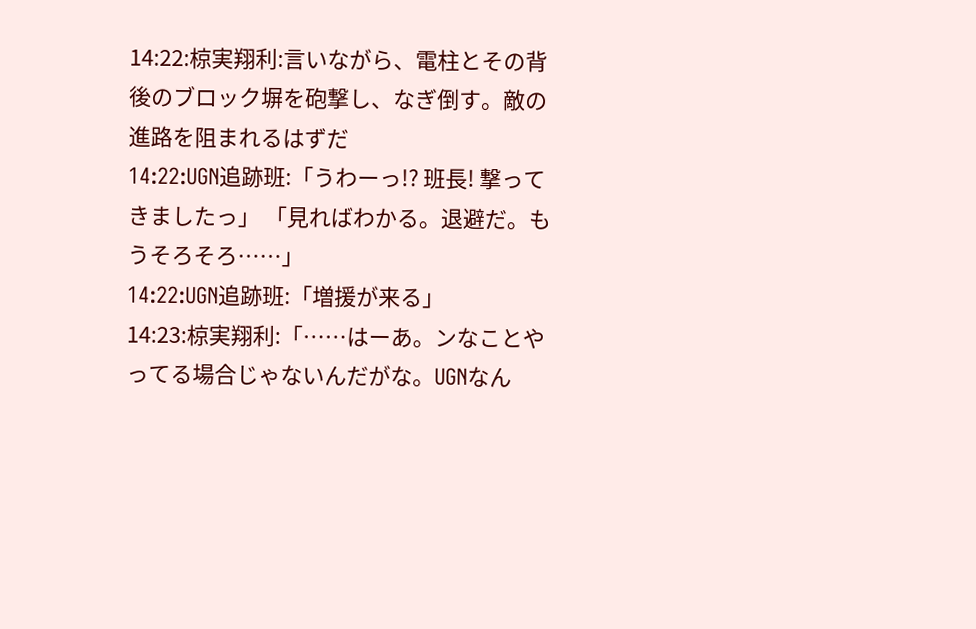14:22:椋実翔利:言いながら、電柱とその背後のブロック塀を砲撃し、なぎ倒す。敵の進路を阻まれるはずだ
14:22:UGN追跡班:「うわーっ!? 班長! 撃ってきましたっ」 「見ればわかる。退避だ。もうそろそろ……」
14:22:UGN追跡班:「増援が来る」
14:23:椋実翔利:「……はーあ。ンなことやってる場合じゃないんだがな。UGNなん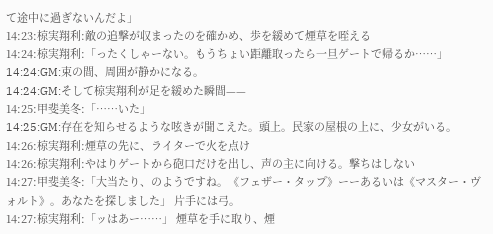て途中に過ぎないんだよ」
14:23:椋実翔利:敵の追撃が収まったのを確かめ、歩を緩めて煙草を咥える
14:24:椋実翔利:「ったくしゃーない。もうちょい距離取ったら一旦ゲートで帰るか……」
14:24:GM:束の間、周囲が静かになる。
14:24:GM:そして椋実翔利が足を緩めた瞬間——
14:25:甲斐美冬:「……いた」
14:25:GM:存在を知らせるような呟きが聞こえた。頭上。民家の屋根の上に、少女がいる。
14:26:椋実翔利:煙草の先に、ライターで火を点け
14:26:椋実翔利:やはりゲートから砲口だけを出し、声の主に向ける。撃ちはしない
14:27:甲斐美冬:「大当たり、のようですね。《フェザー・タップ》ーーあるいは《マスター・ヴォルト》。あなたを探しました」 片手には弓。
14:27:椋実翔利:「ッはあー……」 煙草を手に取り、煙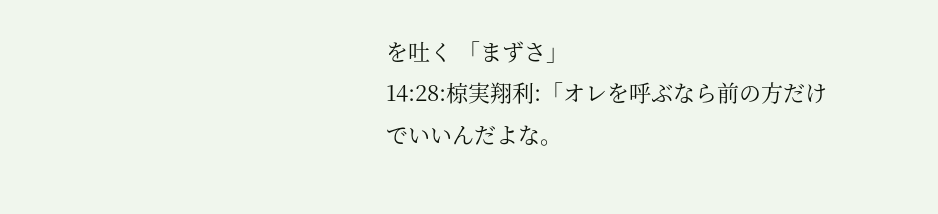を吐く 「まずさ」
14:28:椋実翔利:「オレを呼ぶなら前の方だけでいいんだよな。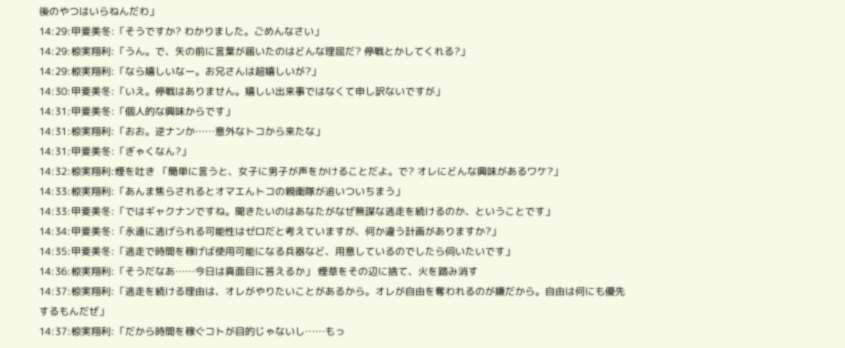後のやつはいらねんだわ」
14:29:甲斐美冬:「そうですか? わかりました。ごめんなさい」
14:29:椋実翔利:「うん。で、矢の前に言葉が届いたのはどんな理屈だ? 停戦とかしてくれる?」
14:29:椋実翔利:「なら嬉しいなー。お兄さんは超嬉しいが?」
14:30:甲斐美冬:「いえ。停戦はありません。嬉しい出来事ではなくて申し訳ないですが」
14:31:甲斐美冬:「個人的な興味からです」
14:31:椋実翔利:「おお。逆ナンか……意外なトコから来たな」
14:31:甲斐美冬:「ぎゃくなん?」
14:32:椋実翔利:煙を吐き 「簡単に言うと、女子に男子が声をかけることだよ。で? オレにどんな興味があるワケ?」
14:33:椋実翔利:「あんま焦らされるとオマエんトコの親衛隊が追いついちまう」
14:33:甲斐美冬:「ではギャクナンですね。聞きたいのはあなたがなぜ無謀な逃走を続けるのか、ということです」
14:34:甲斐美冬:「永遠に逃げられる可能性はゼロだと考えていますが、何か違う計画がありますか?」
14:35:甲斐美冬:「逃走で時間を稼げば使用可能になる兵器など、用意しているのでしたら伺いたいです」
14:36:椋実翔利:「そうだなあ……今日は真面目に答えるか」 煙草をその辺に捨て、火を踏み消す
14:37:椋実翔利:「逃走を続ける理由は、オレがやりたいことがあるから。オレが自由を奪われるのが嫌だから。自由は何にも優先するもんだぜ」
14:37:椋実翔利:「だから時間を稼ぐコトが目的じゃないし……もっ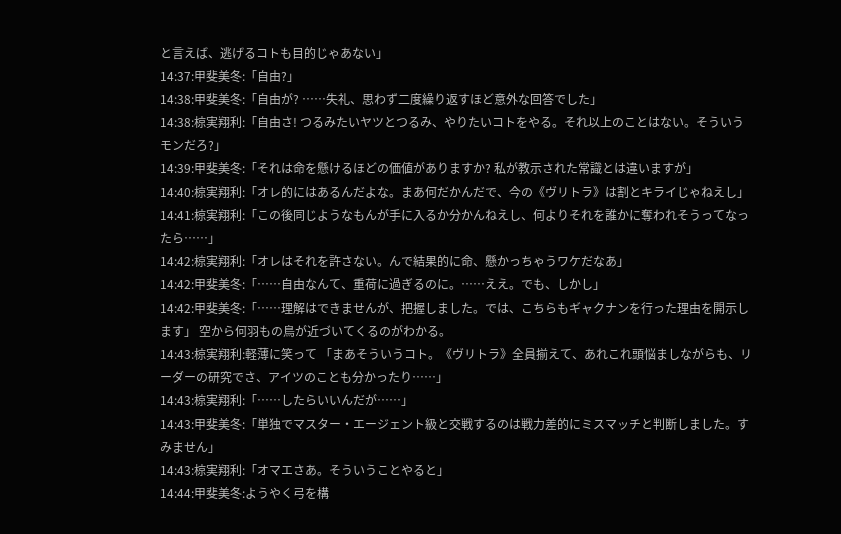と言えば、逃げるコトも目的じゃあない」
14:37:甲斐美冬:「自由?」
14:38:甲斐美冬:「自由が? ……失礼、思わず二度繰り返すほど意外な回答でした」
14:38:椋実翔利:「自由さ! つるみたいヤツとつるみ、やりたいコトをやる。それ以上のことはない。そういうモンだろ?」
14:39:甲斐美冬:「それは命を懸けるほどの価値がありますか? 私が教示された常識とは違いますが」
14:40:椋実翔利:「オレ的にはあるんだよな。まあ何だかんだで、今の《ヴリトラ》は割とキライじゃねえし」
14:41:椋実翔利:「この後同じようなもんが手に入るか分かんねえし、何よりそれを誰かに奪われそうってなったら……」
14:42:椋実翔利:「オレはそれを許さない。んで結果的に命、懸かっちゃうワケだなあ」
14:42:甲斐美冬:「……自由なんて、重荷に過ぎるのに。……ええ。でも、しかし」
14:42:甲斐美冬:「……理解はできませんが、把握しました。では、こちらもギャクナンを行った理由を開示します」 空から何羽もの鳥が近づいてくるのがわかる。
14:43:椋実翔利:軽薄に笑って 「まあそういうコト。《ヴリトラ》全員揃えて、あれこれ頭悩ましながらも、リーダーの研究でさ、アイツのことも分かったり……」
14:43:椋実翔利:「……したらいいんだが……」
14:43:甲斐美冬:「単独でマスター・エージェント級と交戦するのは戦力差的にミスマッチと判断しました。すみません」
14:43:椋実翔利:「オマエさあ。そういうことやると」
14:44:甲斐美冬:ようやく弓を構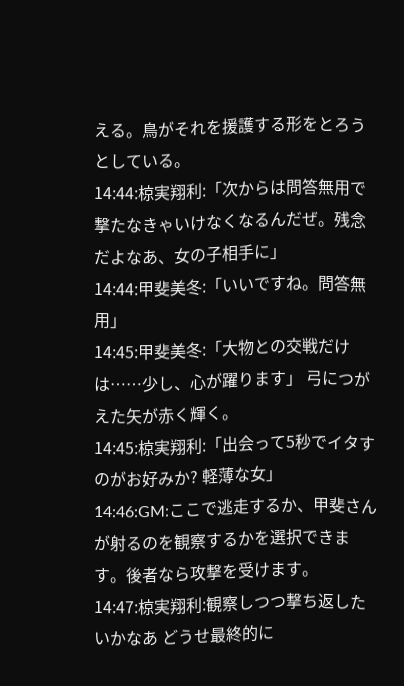える。鳥がそれを援護する形をとろうとしている。
14:44:椋実翔利:「次からは問答無用で撃たなきゃいけなくなるんだぜ。残念だよなあ、女の子相手に」
14:44:甲斐美冬:「いいですね。問答無用」
14:45:甲斐美冬:「大物との交戦だけは……少し、心が躍ります」 弓につがえた矢が赤く輝く。
14:45:椋実翔利:「出会って5秒でイタすのがお好みか? 軽薄な女」
14:46:GM:ここで逃走するか、甲斐さんが射るのを観察するかを選択できます。後者なら攻撃を受けます。
14:47:椋実翔利:観察しつつ撃ち返したいかなあ どうせ最終的に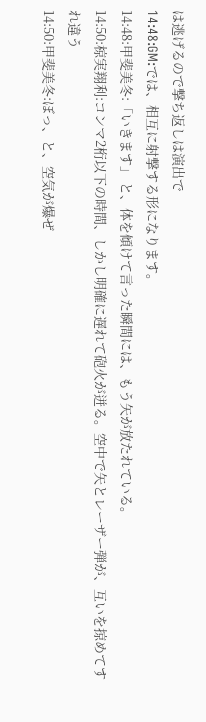は逃げるので撃ち返しは演出で
14:48:GM:では、相互に射撃する形になります。
14:48:甲斐美冬:「いきます」 と、体を傾けて言った瞬間には、もう矢が放たれている。
14:50:椋実翔利:コンマ2桁以下の時間、しかし明確に遅れて砲火が迸る。空中で矢とレーザー弾が、互いを掠めてすれ違う
14:50:甲斐美冬:ぼっ、と、空気が爆ぜ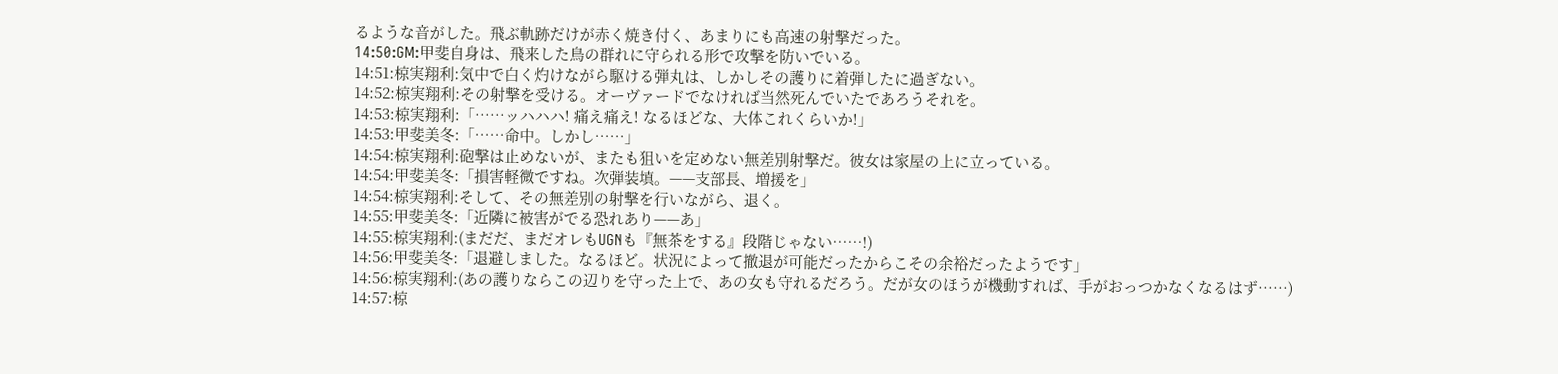るような音がした。飛ぶ軌跡だけが赤く焼き付く、あまりにも高速の射撃だった。
14:50:GM:甲斐自身は、飛来した鳥の群れに守られる形で攻撃を防いでいる。
14:51:椋実翔利:気中で白く灼けながら駆ける弾丸は、しかしその護りに着弾したに過ぎない。
14:52:椋実翔利:その射撃を受ける。オーヴァードでなければ当然死んでいたであろうそれを。
14:53:椋実翔利:「……ッハハハ! 痛え痛え! なるほどな、大体これくらいか!」
14:53:甲斐美冬:「……命中。しかし……」
14:54:椋実翔利:砲撃は止めないが、またも狙いを定めない無差別射撃だ。彼女は家屋の上に立っている。
14:54:甲斐美冬:「損害軽微ですね。次弾装填。——支部長、増援を」
14:54:椋実翔利:そして、その無差別の射撃を行いながら、退く。
14:55:甲斐美冬:「近隣に被害がでる恐れあり——あ」
14:55:椋実翔利:(まだだ、まだオレもUGNも『無茶をする』段階じゃない……!)
14:56:甲斐美冬:「退避しました。なるほど。状況によって撤退が可能だったからこその余裕だったようです」
14:56:椋実翔利:(あの護りならこの辺りを守った上で、あの女も守れるだろう。だが女のほうが機動すれば、手がおっつかなくなるはず……)
14:57:椋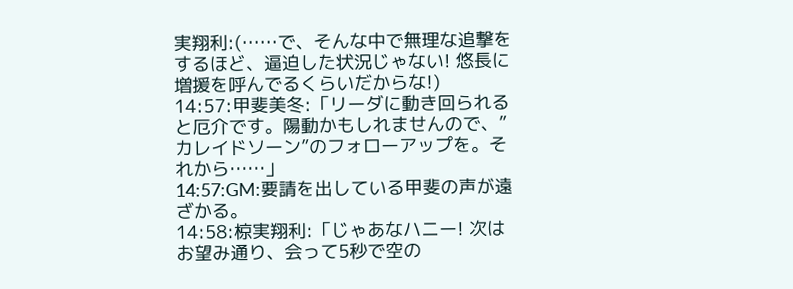実翔利:(……で、そんな中で無理な追撃をするほど、逼迫した状況じゃない! 悠長に増援を呼んでるくらいだからな!)
14:57:甲斐美冬:「リーダに動き回られると厄介です。陽動かもしれませんので、”カレイドソーン”のフォローアップを。それから……」
14:57:GM:要請を出している甲斐の声が遠ざかる。
14:58:椋実翔利:「じゃあなハニー! 次はお望み通り、会って5秒で空の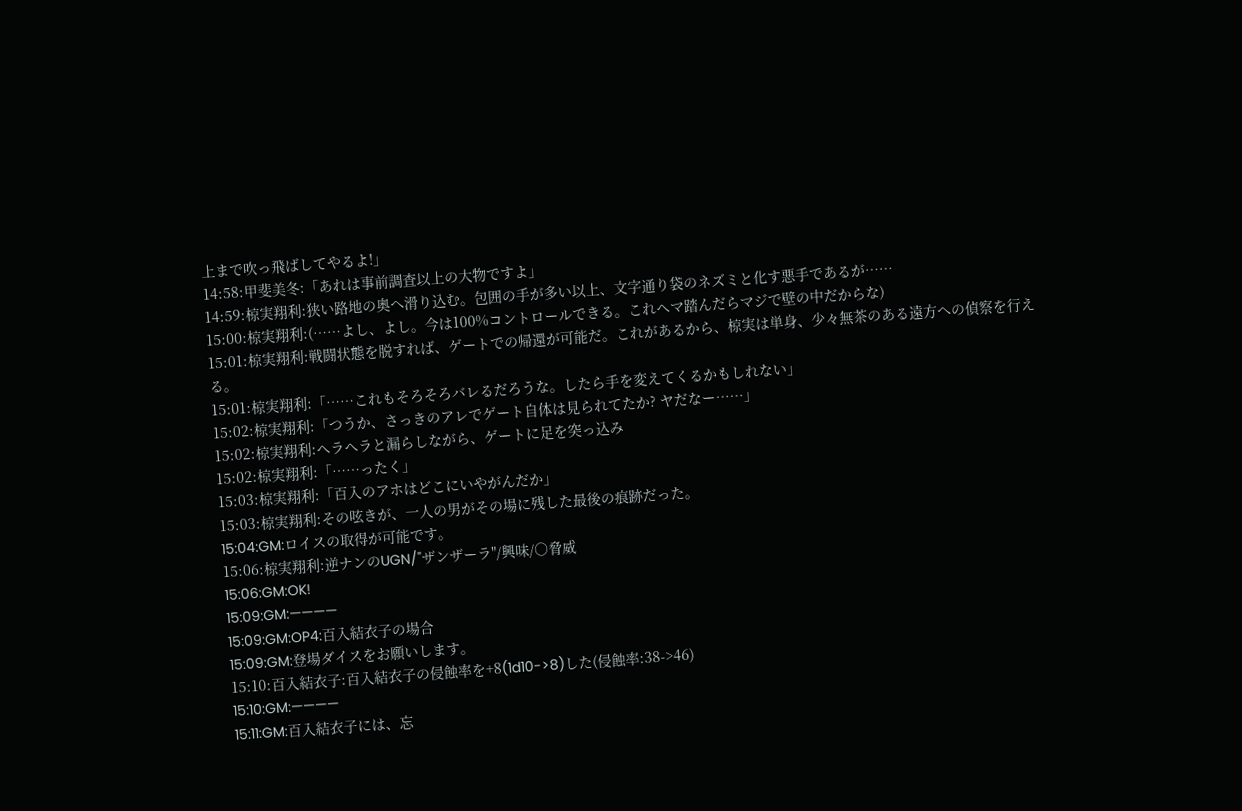上まで吹っ飛ばしてやるよ!」
14:58:甲斐美冬:「あれは事前調査以上の大物ですよ」
14:59:椋実翔利:狭い路地の奥へ滑り込む。包囲の手が多い以上、文字通り袋のネズミと化す悪手であるが……
15:00:椋実翔利:(……よし、よし。今は100%コントロールできる。これヘマ踏んだらマジで壁の中だからな)
15:01:椋実翔利:戦闘状態を脱すれば、ゲートでの帰還が可能だ。これがあるから、椋実は単身、少々無茶のある遠方への偵察を行える。
15:01:椋実翔利:「……これもそろそろバレるだろうな。したら手を変えてくるかもしれない」
15:02:椋実翔利:「つうか、さっきのアレでゲート自体は見られてたか? ヤだなー……」
15:02:椋実翔利:ヘラヘラと漏らしながら、ゲートに足を突っ込み
15:02:椋実翔利:「……ったく」
15:03:椋実翔利:「百入のアホはどこにいやがんだか」
15:03:椋実翔利:その呟きが、一人の男がその場に残した最後の痕跡だった。
15:04:GM:ロイスの取得が可能です。
15:06:椋実翔利:逆ナンのUGN/"ザンザーラ"/興味/○脅威
15:06:GM:OK!
15:09:GM:————
15:09:GM:OP4:百入結衣子の場合
15:09:GM:登場ダイスをお願いします。
15:10:百入結衣子:百入結衣子の侵蝕率を+8(1d10->8)した(侵蝕率:38->46)
15:10:GM:————
15:11:GM:百入結衣子には、忘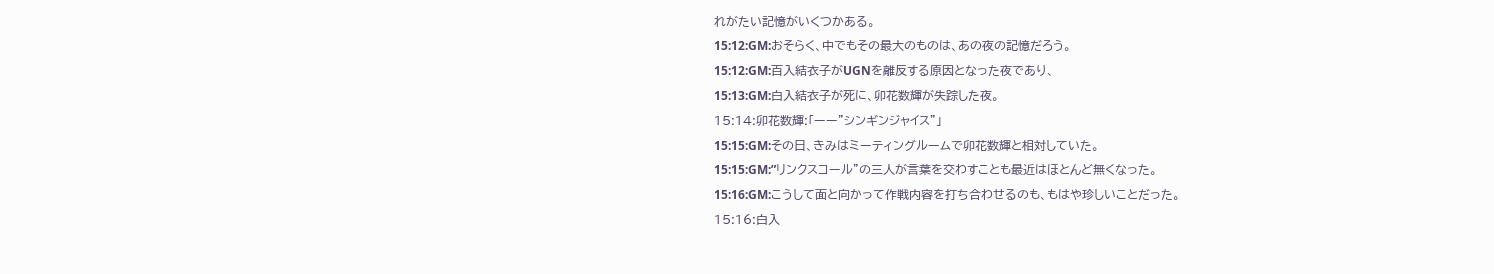れがたい記憶がいくつかある。
15:12:GM:おそらく、中でもその最大のものは、あの夜の記憶だろう。
15:12:GM:百入結衣子がUGNを離反する原因となった夜であり、
15:13:GM:白入結衣子が死に、卯花数輝が失踪した夜。
15:14:卯花数輝:「ーー”シンギンジャイス”」
15:15:GM:その日、きみはミーティングルームで卯花数輝と相対していた。
15:15:GM:”リンクスコール”の三人が言葉を交わすことも最近はほとんど無くなった。
15:16:GM:こうして面と向かって作戦内容を打ち合わせるのも、もはや珍しいことだった。
15:16:白入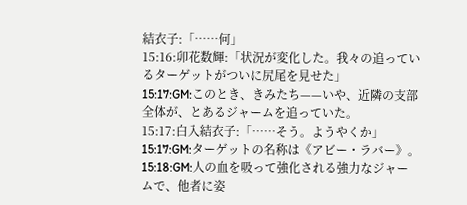結衣子:「……何」
15:16:卯花数輝:「状況が変化した。我々の追っているターゲットがついに尻尾を見せた」
15:17:GM:このとき、きみたち——いや、近隣の支部全体が、とあるジャームを追っていた。
15:17:白入結衣子:「……そう。ようやくか」
15:17:GM:ターゲットの名称は《アビー・ラバー》。
15:18:GM:人の血を吸って強化される強力なジャームで、他者に姿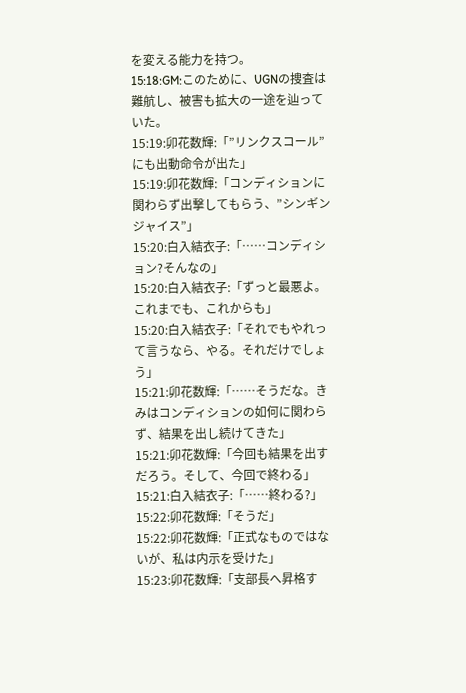を変える能力を持つ。
15:18:GM:このために、UGNの捜査は難航し、被害も拡大の一途を辿っていた。
15:19:卯花数輝:「”リンクスコール”にも出動命令が出た」
15:19:卯花数輝:「コンディションに関わらず出撃してもらう、”シンギンジャイス”」
15:20:白入結衣子:「……コンディション?そんなの」
15:20:白入結衣子:「ずっと最悪よ。これまでも、これからも」
15:20:白入結衣子:「それでもやれって言うなら、やる。それだけでしょう」
15:21:卯花数輝:「……そうだな。きみはコンディションの如何に関わらず、結果を出し続けてきた」
15:21:卯花数輝:「今回も結果を出すだろう。そして、今回で終わる」
15:21:白入結衣子:「……終わる?」
15:22:卯花数輝:「そうだ」
15:22:卯花数輝:「正式なものではないが、私は内示を受けた」
15:23:卯花数輝:「支部長へ昇格す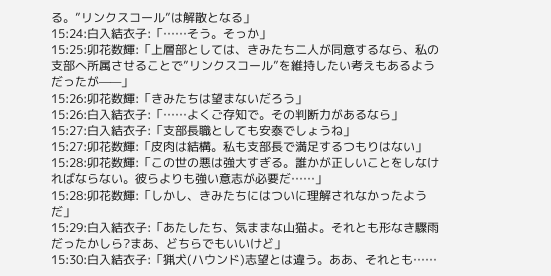る。”リンクスコール”は解散となる」
15:24:白入結衣子:「……そう。そっか」
15:25:卯花数輝:「上層部としては、きみたち二人が同意するなら、私の支部へ所属させることで”リンクスコール”を維持したい考えもあるようだったが——」
15:26:卯花数輝:「きみたちは望まないだろう」
15:26:白入結衣子:「……よくご存知で。その判断力があるなら」
15:27:白入結衣子:「支部長職としても安泰でしょうね」
15:27:卯花数輝:「皮肉は結構。私も支部長で満足するつもりはない」
15:28:卯花数輝:「この世の悪は強大すぎる。誰かが正しいことをしなければならない。彼らよりも強い意志が必要だ……」
15:28:卯花数輝:「しかし、きみたちにはついに理解されなかったようだ」
15:29:白入結衣子:「あたしたち、気ままな山猫よ。それとも形なき驟雨だったかしら?まあ、どちらでもいいけど」
15:30:白入結衣子:「猟犬(ハウンド)志望とは違う。ああ、それとも……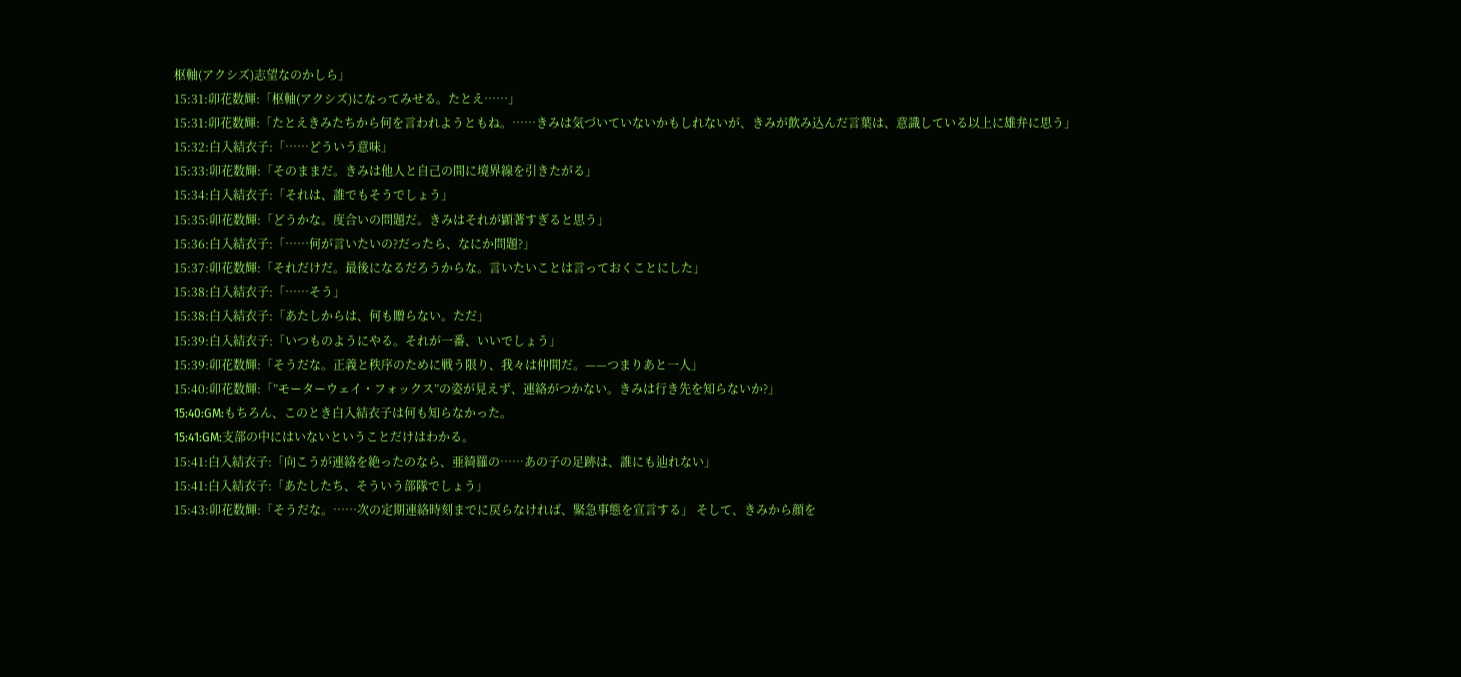枢軸(アクシズ)志望なのかしら」
15:31:卯花数輝:「枢軸(アクシズ)になってみせる。たとえ……」
15:31:卯花数輝:「たとえきみたちから何を言われようともね。……きみは気づいていないかもしれないが、きみが飲み込んだ言葉は、意識している以上に雄弁に思う」
15:32:白入結衣子:「……どういう意味」
15:33:卯花数輝:「そのままだ。きみは他人と自己の間に境界線を引きたがる」
15:34:白入結衣子:「それは、誰でもそうでしょう」
15:35:卯花数輝:「どうかな。度合いの問題だ。きみはそれが顕著すぎると思う」
15:36:白入結衣子:「……何が言いたいの?だったら、なにか問題?」
15:37:卯花数輝:「それだけだ。最後になるだろうからな。言いたいことは言っておくことにした」
15:38:白入結衣子:「……そう」
15:38:白入結衣子:「あたしからは、何も贈らない。ただ」
15:39:白入結衣子:「いつものようにやる。それが一番、いいでしょう」
15:39:卯花数輝:「そうだな。正義と秩序のために戦う限り、我々は仲間だ。——つまりあと一人」
15:40:卯花数輝:「”モーターウェイ・フォックス”の姿が見えず、連絡がつかない。きみは行き先を知らないか?」
15:40:GM:もちろん、このとき白入結衣子は何も知らなかった。
15:41:GM:支部の中にはいないということだけはわかる。
15:41:白入結衣子:「向こうが連絡を絶ったのなら、亜綺羅の……あの子の足跡は、誰にも辿れない」
15:41:白入結衣子:「あたしたち、そういう部隊でしょう」
15:43:卯花数輝:「そうだな。……次の定期連絡時刻までに戻らなければ、緊急事態を宣言する」 そして、きみから顔を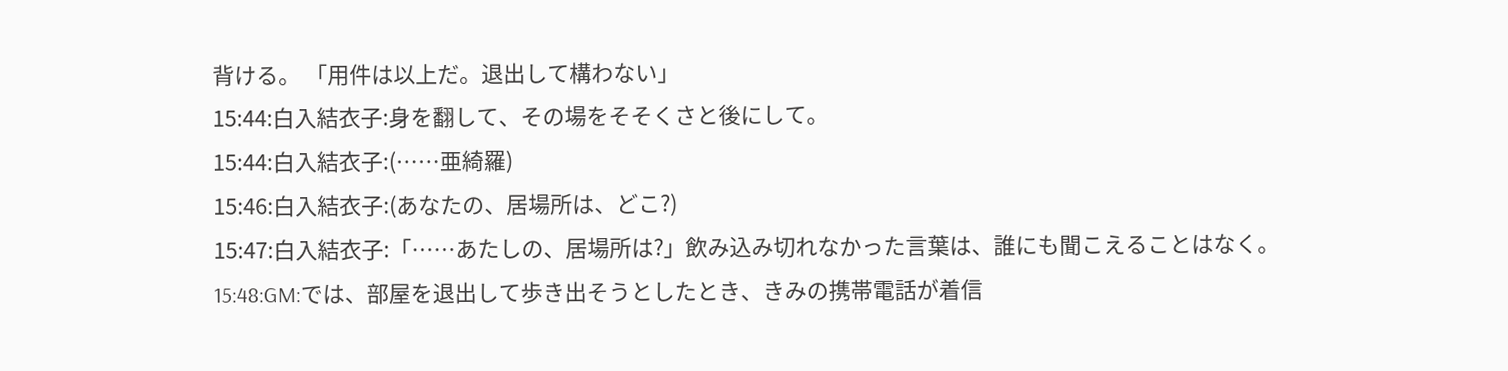背ける。 「用件は以上だ。退出して構わない」
15:44:白入結衣子:身を翻して、その場をそそくさと後にして。
15:44:白入結衣子:(……亜綺羅)
15:46:白入結衣子:(あなたの、居場所は、どこ?)
15:47:白入結衣子:「……あたしの、居場所は?」飲み込み切れなかった言葉は、誰にも聞こえることはなく。
15:48:GM:では、部屋を退出して歩き出そうとしたとき、きみの携帯電話が着信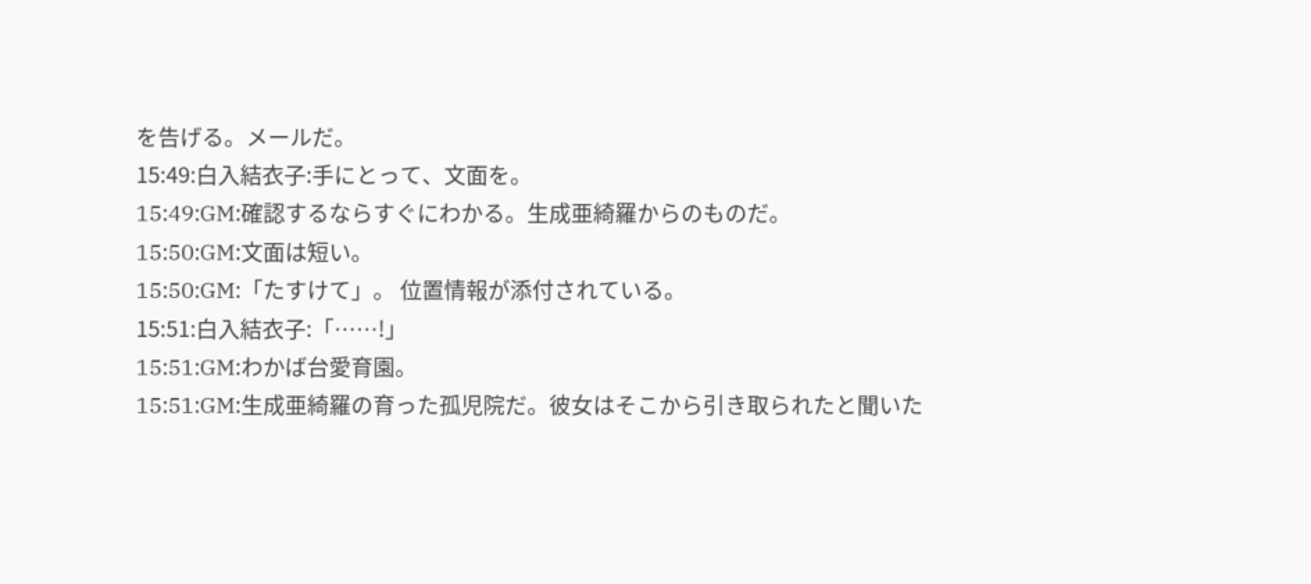を告げる。メールだ。
15:49:白入結衣子:手にとって、文面を。
15:49:GM:確認するならすぐにわかる。生成亜綺羅からのものだ。
15:50:GM:文面は短い。
15:50:GM:「たすけて」。 位置情報が添付されている。
15:51:白入結衣子:「……!」
15:51:GM:わかば台愛育園。
15:51:GM:生成亜綺羅の育った孤児院だ。彼女はそこから引き取られたと聞いた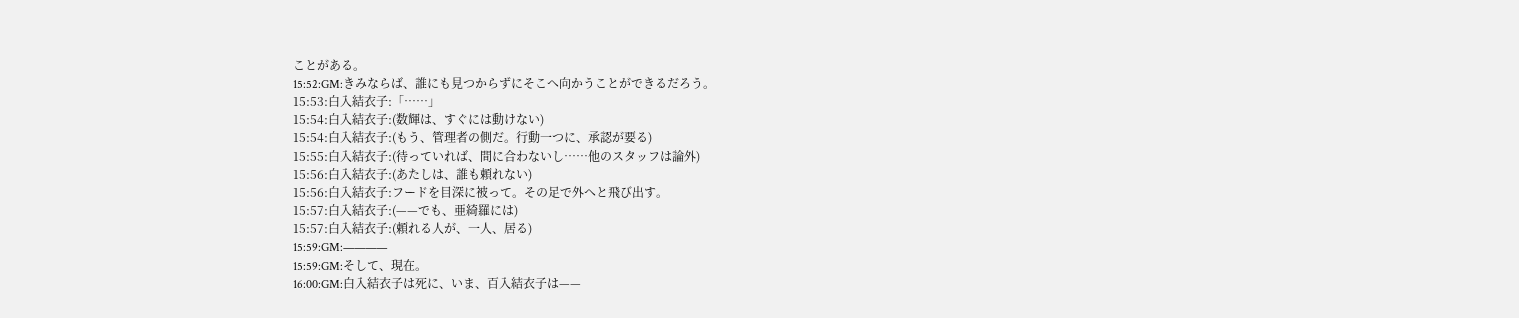ことがある。
15:52:GM:きみならば、誰にも見つからずにそこへ向かうことができるだろう。
15:53:白入結衣子:「……」
15:54:白入結衣子:(数輝は、すぐには動けない)
15:54:白入結衣子:(もう、管理者の側だ。行動一つに、承認が要る)
15:55:白入結衣子:(待っていれば、間に合わないし……他のスタッフは論外)
15:56:白入結衣子:(あたしは、誰も頼れない)
15:56:白入結衣子:フードを目深に被って。その足で外へと飛び出す。
15:57:白入結衣子:(——でも、亜綺羅には)
15:57:白入結衣子:(頼れる人が、一人、居る)
15:59:GM:————
15:59:GM:そして、現在。
16:00:GM:白入結衣子は死に、いま、百入結衣子は——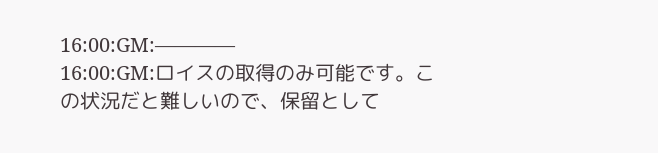16:00:GM:————
16:00:GM:ロイスの取得のみ可能です。この状況だと難しいので、保留として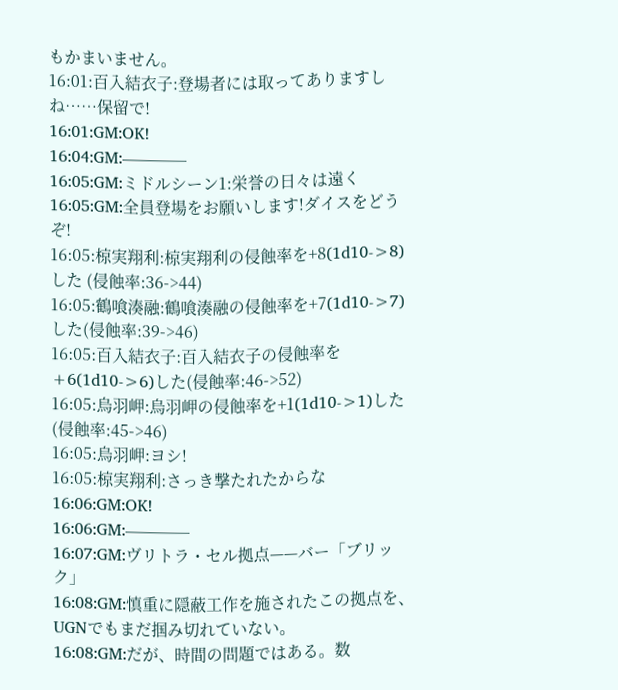もかまいません。
16:01:百入結衣子:登場者には取ってありますしね……保留で!
16:01:GM:OK!
16:04:GM:————
16:05:GM:ミドルシーン1:栄誉の日々は遠く
16:05:GM:全員登場をお願いします!ダイスをどうぞ!
16:05:椋実翔利:椋実翔利の侵蝕率を+8(1d10->8)した (侵蝕率:36->44)
16:05:鶴喰湊融:鶴喰湊融の侵蝕率を+7(1d10->7)した(侵蝕率:39->46)
16:05:百入結衣子:百入結衣子の侵蝕率を+6(1d10->6)した(侵蝕率:46->52)
16:05:烏羽岬:烏羽岬の侵蝕率を+1(1d10->1)した(侵蝕率:45->46)
16:05:烏羽岬:ヨシ!
16:05:椋実翔利:さっき撃たれたからな
16:06:GM:OK!
16:06:GM:————
16:07:GM:ヴリトラ・セル拠点——バー「ブリック」
16:08:GM:慎重に隠蔽工作を施されたこの拠点を、UGNでもまだ掴み切れていない。
16:08:GM:だが、時間の問題ではある。数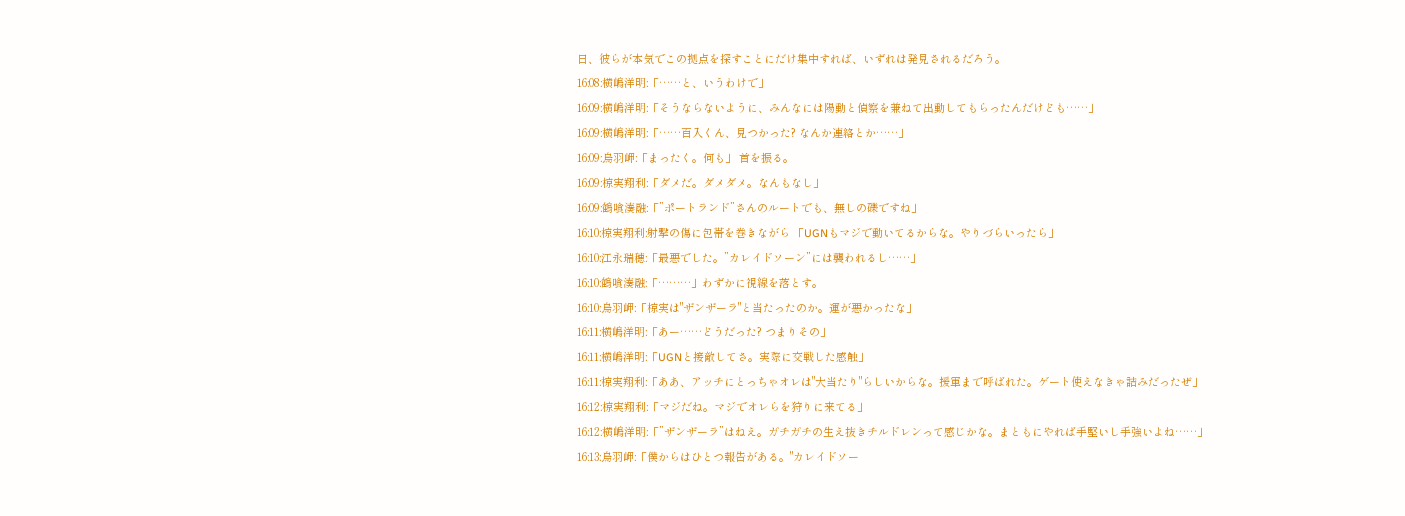日、彼らが本気でこの拠点を探すことにだけ集中すれば、いずれは発見されるだろう。
16:08:横嶋洋明:「……と、いうわけで」
16:09:横嶋洋明:「そうならないように、みんなには陽動と偵察を兼ねて出動してもらったんだけども……」
16:09:横嶋洋明:「……百入くん、見つかった? なんか連絡とか……」
16:09:烏羽岬:「まったく。何も」 首を振る。
16:09:椋実翔利:「ダメだ。ダメダメ。なんもなし」
16:09:鶴喰湊融:「”ポートランド”さんのルートでも、無しの礫ですね」
16:10:椋実翔利:射撃の傷に包帯を巻きながら 「UGNもマジで動いてるからな。やりづらいったら」
16:10:江永瑞穂:「最悪でした。”カレイドソーン”には襲われるし……」
16:10:鶴喰湊融:「………」わずかに視線を落とす。
16:10:烏羽岬:「椋実は"ザンザーラ"と当たったのか。運が悪かったな」
16:11:横嶋洋明:「あー……どうだった? つまりその」
16:11:横嶋洋明:「UGNと接敵してさ。実際に交戦した感触」
16:11:椋実翔利:「ああ、アッチにとっちゃオレは"大当たり"らしいからな。援軍まで呼ばれた。ゲート使えなきゃ詰みだったぜ」
16:12:椋実翔利:「マジだね。マジでオレらを狩りに来てる」
16:12:横嶋洋明:「”ザンザーラ”はねえ。ガチガチの生え抜きチルドレンって感じかな。まともにやれば手堅いし手強いよね……」
16:13:烏羽岬:「僕からはひとつ報告がある。"カレイドソー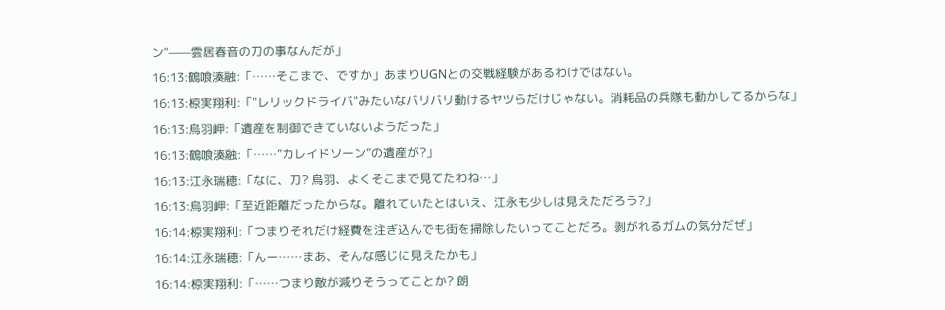ン"——雲居春音の刀の事なんだが」
16:13:鶴喰湊融:「……そこまで、ですか」あまりUGNとの交戦経験があるわけではない。
16:13:椋実翔利:「"レリックドライバ"みたいなバリバリ動けるヤツらだけじゃない。消耗品の兵隊も動かしてるからな」
16:13:烏羽岬:「遺産を制御できていないようだった」
16:13:鶴喰湊融:「……”カレイドソーン”の遺産が?」
16:13:江永瑞穂:「なに、刀? 烏羽、よくそこまで見てたわね…」
16:13:烏羽岬:「至近距離だったからな。離れていたとはいえ、江永も少しは見えただろう?」
16:14:椋実翔利:「つまりそれだけ経費を注ぎ込んでも街を掃除したいってことだろ。剥がれるガムの気分だぜ」
16:14:江永瑞穂:「んー……まあ、そんな感じに見えたかも」
16:14:椋実翔利:「……つまり敵が減りそうってことか? 朗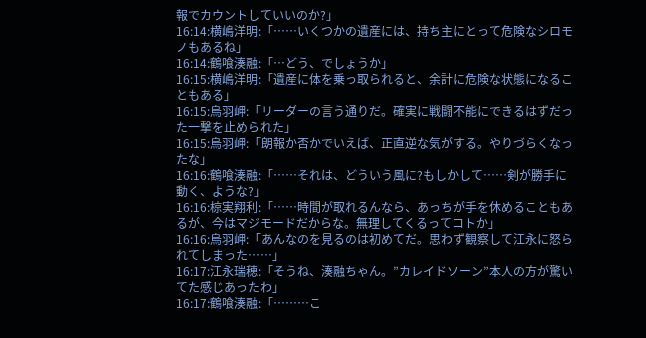報でカウントしていいのか?」
16:14:横嶋洋明:「……いくつかの遺産には、持ち主にとって危険なシロモノもあるね」
16:14:鶴喰湊融:「…どう、でしょうか」
16:15:横嶋洋明:「遺産に体を乗っ取られると、余計に危険な状態になることもある」
16:15:烏羽岬:「リーダーの言う通りだ。確実に戦闘不能にできるはずだった一撃を止められた」
16:15:烏羽岬:「朗報か否かでいえば、正直逆な気がする。やりづらくなったな」
16:16:鶴喰湊融:「……それは、どういう風に?もしかして……剣が勝手に動く、ような?」
16:16:椋実翔利:「……時間が取れるんなら、あっちが手を休めることもあるが、今はマジモードだからな。無理してくるってコトか」
16:16:烏羽岬:「あんなのを見るのは初めてだ。思わず観察して江永に怒られてしまった……」
16:17:江永瑞穂:「そうね、湊融ちゃん。”カレイドソーン”本人の方が驚いてた感じあったわ」
16:17:鶴喰湊融:「………こ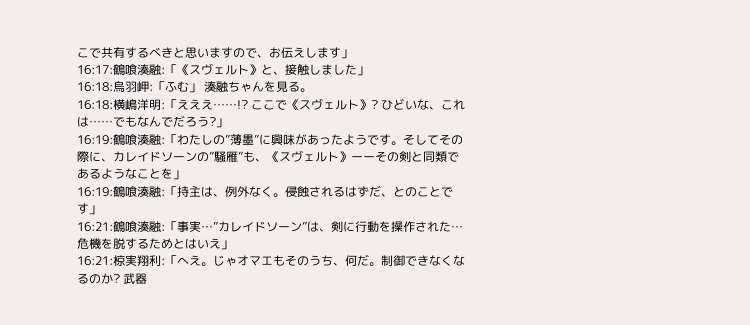こで共有するべきと思いますので、お伝えします」
16:17:鶴喰湊融:「《スヴェルト》と、接触しました」
16:18:烏羽岬:「ふむ」 湊融ちゃんを見る。
16:18:横嶋洋明:「えええ……!? ここで《スヴェルト》? ひどいな、これは……でもなんでだろう?」
16:19:鶴喰湊融:「わたしの”薄墨”に興味があったようです。そしてその際に、カレイドソーンの”騒雁”も、《スヴェルト》ーーその剣と同類であるようなことを」
16:19:鶴喰湊融:「持主は、例外なく。侵蝕されるはずだ、とのことです」
16:21:鶴喰湊融:「事実…”カレイドソーン”は、剣に行動を操作された…危機を脱するためとはいえ」
16:21:椋実翔利:「へえ。じゃオマエもそのうち、何だ。制御できなくなるのか? 武器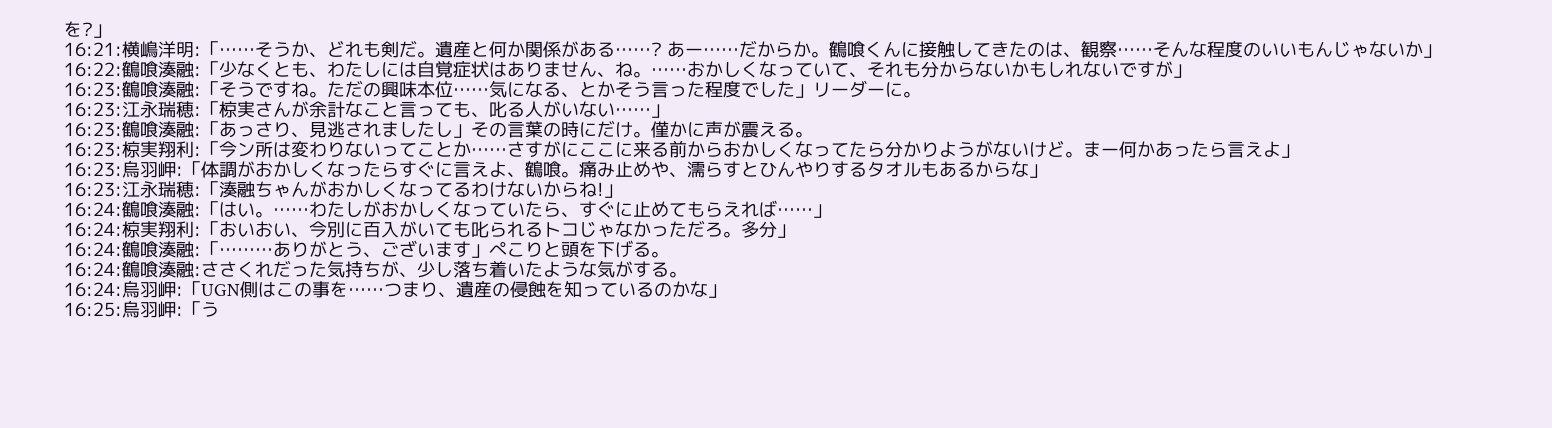を?」
16:21:横嶋洋明:「……そうか、どれも剣だ。遺産と何か関係がある……? あー……だからか。鶴喰くんに接触してきたのは、観察……そんな程度のいいもんじゃないか」
16:22:鶴喰湊融:「少なくとも、わたしには自覚症状はありません、ね。……おかしくなっていて、それも分からないかもしれないですが」
16:23:鶴喰湊融:「そうですね。ただの興味本位……気になる、とかそう言った程度でした」リーダーに。
16:23:江永瑞穂:「椋実さんが余計なこと言っても、叱る人がいない……」
16:23:鶴喰湊融:「あっさり、見逃されましたし」その言葉の時にだけ。僅かに声が震える。
16:23:椋実翔利:「今ン所は変わりないってことか……さすがにここに来る前からおかしくなってたら分かりようがないけど。まー何かあったら言えよ」
16:23:烏羽岬:「体調がおかしくなったらすぐに言えよ、鶴喰。痛み止めや、濡らすとひんやりするタオルもあるからな」
16:23:江永瑞穂:「湊融ちゃんがおかしくなってるわけないからね!」
16:24:鶴喰湊融:「はい。……わたしがおかしくなっていたら、すぐに止めてもらえれば……」
16:24:椋実翔利:「おいおい、今別に百入がいても叱られるトコじゃなかっただろ。多分」
16:24:鶴喰湊融:「………ありがとう、ございます」ぺこりと頭を下げる。
16:24:鶴喰湊融:ささくれだった気持ちが、少し落ち着いたような気がする。
16:24:烏羽岬:「UGN側はこの事を……つまり、遺産の侵蝕を知っているのかな」
16:25:烏羽岬:「う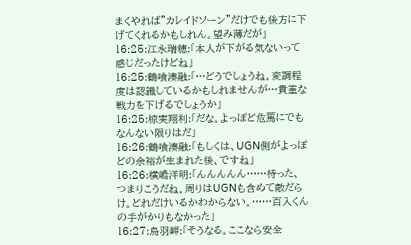まくやれば"カレイドソーン"だけでも後方に下げてくれるかもしれん。望み薄だが」
16:25:江永瑞穂:「本人が下がる気ないって感じだったけどね」
16:25:鶴喰湊融:「…どうでしょうね。変調程度は認識しているかもしれませんが…貴重な戦力を下げるでしょうか」
16:25:椋実翔利:「だな。よっぽど危篤にでもなんない限りはだ」
16:26:鶴喰湊融:「もしくは、UGN側がよっぽどの余裕が生まれた後、ですね」
16:26:横嶋洋明:「んんんんん……待った、つまりこうだね。周りはUGNも含めて敵だらけ。どれだけいるかわからない。……百入くんの手がかりもなかった」
16:27:烏羽岬:「そうなる。ここなら安全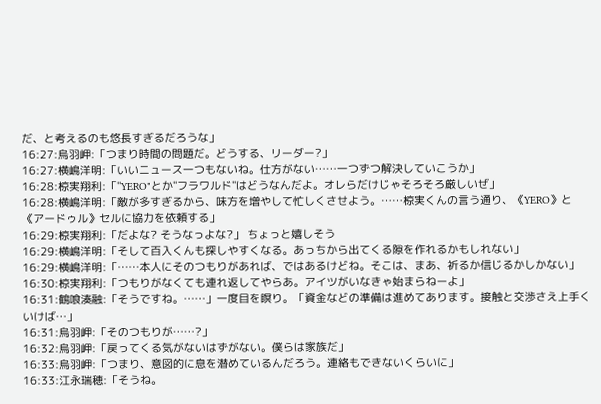だ、と考えるのも悠長すぎるだろうな」
16:27:烏羽岬:「つまり時間の問題だ。どうする、リーダー?」
16:27:横嶋洋明:「いいニュース一つもないね。仕方がない……一つずつ解決していこうか」
16:28:椋実翔利:「"YERO"とか"フラワルド"はどうなんだよ。オレらだけじゃそろそろ厳しいぜ」
16:28:横嶋洋明:「敵が多すぎるから、味方を増やして忙しくさせよう。……椋実くんの言う通り、《YERO》と《アードゥル》セルに協力を依頼する」
16:29:椋実翔利:「だよな? そうなっよな?」 ちょっと嬉しそう
16:29:横嶋洋明:「そして百入くんも探しやすくなる。あっちから出てくる隙を作れるかもしれない」
16:29:横嶋洋明:「……本人にそのつもりがあれば、ではあるけどね。そこは、まあ、祈るか信じるかしかない」
16:30:椋実翔利:「つもりがなくても連れ返してやらあ。アイツがいなきゃ始まらねーよ」
16:31:鶴喰湊融:「そうですね。……」一度目を瞑り。「資金などの準備は進めてあります。接触と交渉さえ上手くいけば…」
16:31:烏羽岬:「そのつもりが……?」
16:32:烏羽岬:「戻ってくる気がないはずがない。僕らは家族だ」
16:33:烏羽岬:「つまり、意図的に息を潜めているんだろう。連絡もできないくらいに」
16:33:江永瑞穂:「そうね。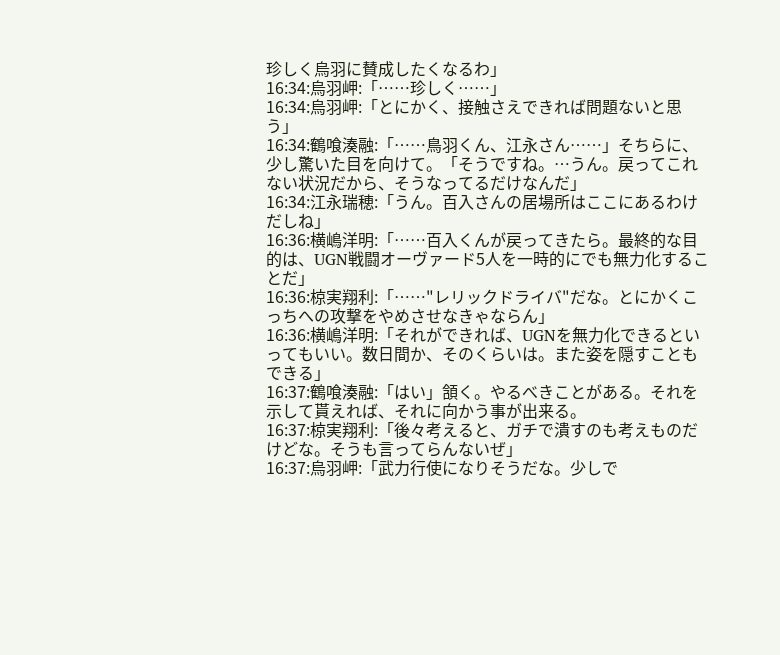珍しく烏羽に賛成したくなるわ」
16:34:烏羽岬:「……珍しく……」
16:34:烏羽岬:「とにかく、接触さえできれば問題ないと思う」
16:34:鶴喰湊融:「……鳥羽くん、江永さん……」そちらに、少し驚いた目を向けて。「そうですね。…うん。戻ってこれない状況だから、そうなってるだけなんだ」
16:34:江永瑞穂:「うん。百入さんの居場所はここにあるわけだしね」
16:36:横嶋洋明:「……百入くんが戻ってきたら。最終的な目的は、UGN戦闘オーヴァード5人を一時的にでも無力化することだ」
16:36:椋実翔利:「……"レリックドライバ"だな。とにかくこっちへの攻撃をやめさせなきゃならん」
16:36:横嶋洋明:「それができれば、UGNを無力化できるといってもいい。数日間か、そのくらいは。また姿を隠すこともできる」
16:37:鶴喰湊融:「はい」頷く。やるべきことがある。それを示して貰えれば、それに向かう事が出来る。
16:37:椋実翔利:「後々考えると、ガチで潰すのも考えものだけどな。そうも言ってらんないぜ」
16:37:烏羽岬:「武力行使になりそうだな。少しで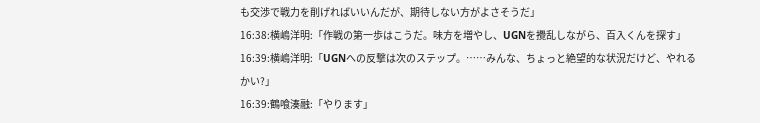も交渉で戦力を削げればいいんだが、期待しない方がよさそうだ」
16:38:横嶋洋明:「作戦の第一歩はこうだ。味方を増やし、UGNを攪乱しながら、百入くんを探す」
16:39:横嶋洋明:「UGNへの反撃は次のステップ。……みんな、ちょっと絶望的な状況だけど、やれるかい?」
16:39:鶴喰湊融:「やります」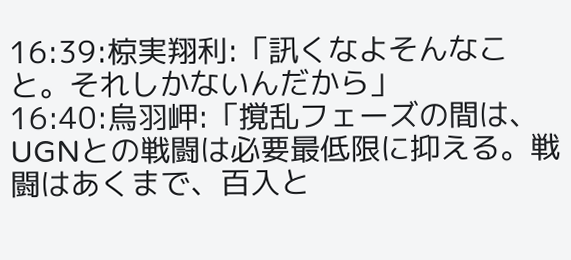16:39:椋実翔利:「訊くなよそんなこと。それしかないんだから」
16:40:烏羽岬:「撹乱フェーズの間は、UGNとの戦闘は必要最低限に抑える。戦闘はあくまで、百入と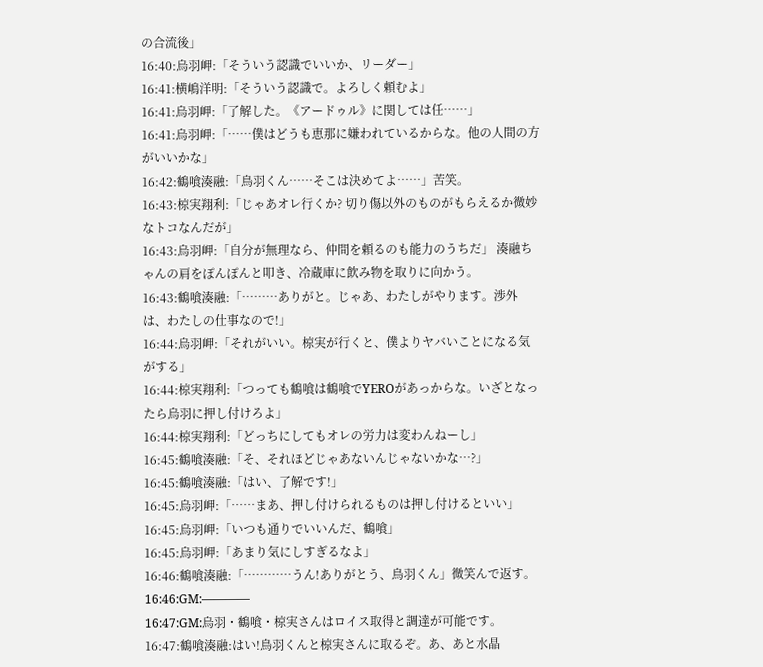の合流後」
16:40:烏羽岬:「そういう認識でいいか、リーダー」
16:41:横嶋洋明:「そういう認識で。よろしく頼むよ」
16:41:烏羽岬:「了解した。《アードゥル》に関しては任……」
16:41:烏羽岬:「……僕はどうも恵那に嫌われているからな。他の人間の方がいいかな」
16:42:鶴喰湊融:「鳥羽くん……そこは決めてよ……」苦笑。
16:43:椋実翔利:「じゃあオレ行くか? 切り傷以外のものがもらえるか微妙なトコなんだが」
16:43:烏羽岬:「自分が無理なら、仲間を頼るのも能力のうちだ」 湊融ちゃんの肩をぽんぽんと叩き、冷蔵庫に飲み物を取りに向かう。
16:43:鶴喰湊融:「………ありがと。じゃあ、わたしがやります。渉外は、わたしの仕事なので!」
16:44:烏羽岬:「それがいい。椋実が行くと、僕よりヤバいことになる気がする」
16:44:椋実翔利:「つっても鶴喰は鶴喰でYEROがあっからな。いざとなったら烏羽に押し付けろよ」
16:44:椋実翔利:「どっちにしてもオレの労力は変わんねーし」
16:45:鶴喰湊融:「そ、それほどじゃあないんじゃないかな…?」
16:45:鶴喰湊融:「はい、了解です!」
16:45:烏羽岬:「……まあ、押し付けられるものは押し付けるといい」
16:45:烏羽岬:「いつも通りでいいんだ、鶴喰」
16:45:烏羽岬:「あまり気にしすぎるなよ」
16:46:鶴喰湊融:「…………うん!ありがとう、鳥羽くん」微笑んで返す。
16:46:GM:————
16:47:GM:烏羽・鶴喰・椋実さんはロイス取得と調達が可能です。
16:47:鶴喰湊融:はい!鳥羽くんと椋実さんに取るぞ。あ、あと水晶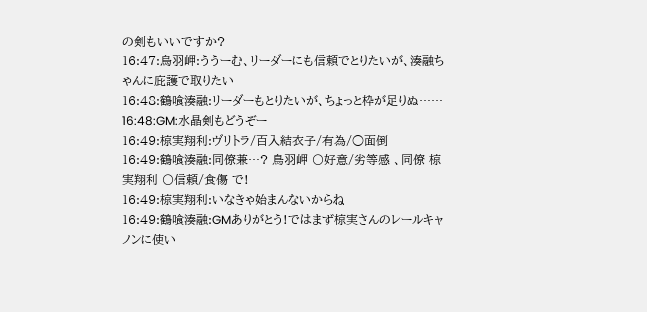の剣もいいですか?
16:47:烏羽岬:ううーむ、リーダーにも信頼でとりたいが、湊融ちゃんに庇護で取りたい
16:48:鶴喰湊融:リーダーもとりたいが、ちょっと枠が足りぬ……
16:48:GM:水晶剣もどうぞー
16:49:椋実翔利:ヴリトラ/百入結衣子/有為/○面倒
16:49:鶴喰湊融:同僚兼…? 鳥羽岬 〇好意/劣等感 、同僚 椋実翔利 〇信頼/食傷 で!
16:49:椋実翔利:いなきゃ始まんないからね
16:49:鶴喰湊融:GMありがとう!ではまず椋実さんのレールキャノンに使い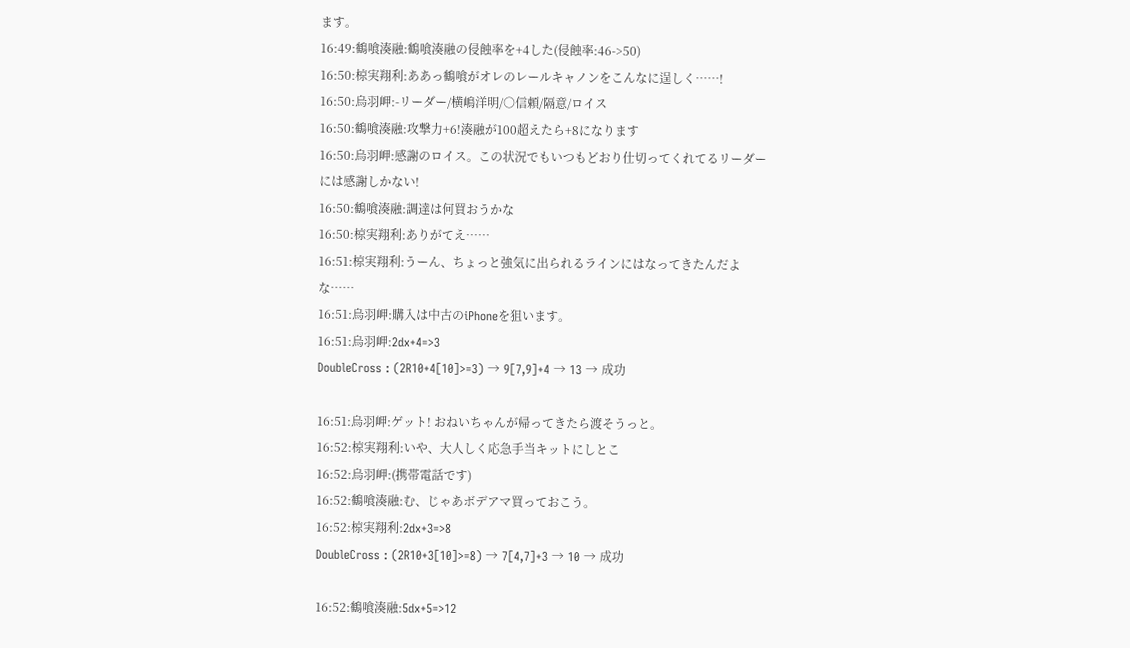ます。
16:49:鶴喰湊融:鶴喰湊融の侵蝕率を+4した(侵蝕率:46->50)
16:50:椋実翔利:ああっ鶴喰がオレのレールキャノンをこんなに逞しく……!
16:50:烏羽岬:-リーダー/横嶋洋明/○信頼/隔意/ロイス
16:50:鶴喰湊融:攻撃力+6!湊融が100超えたら+8になります
16:50:烏羽岬:感謝のロイス。この状況でもいつもどおり仕切ってくれてるリーダーには感謝しかない!
16:50:鶴喰湊融:調達は何買おうかな
16:50:椋実翔利:ありがてえ……
16:51:椋実翔利:うーん、ちょっと強気に出られるラインにはなってきたんだよな……
16:51:烏羽岬:購入は中古のiPhoneを狙います。
16:51:烏羽岬:2dx+4=>3
DoubleCross : (2R10+4[10]>=3) → 9[7,9]+4 → 13 → 成功

16:51:烏羽岬:ゲット! おねいちゃんが帰ってきたら渡そうっと。
16:52:椋実翔利:いや、大人しく応急手当キットにしとこ
16:52:烏羽岬:(携帯電話です)
16:52:鶴喰湊融:む、じゃあボデアマ買っておこう。
16:52:椋実翔利:2dx+3=>8
DoubleCross : (2R10+3[10]>=8) → 7[4,7]+3 → 10 → 成功

16:52:鶴喰湊融:5dx+5=>12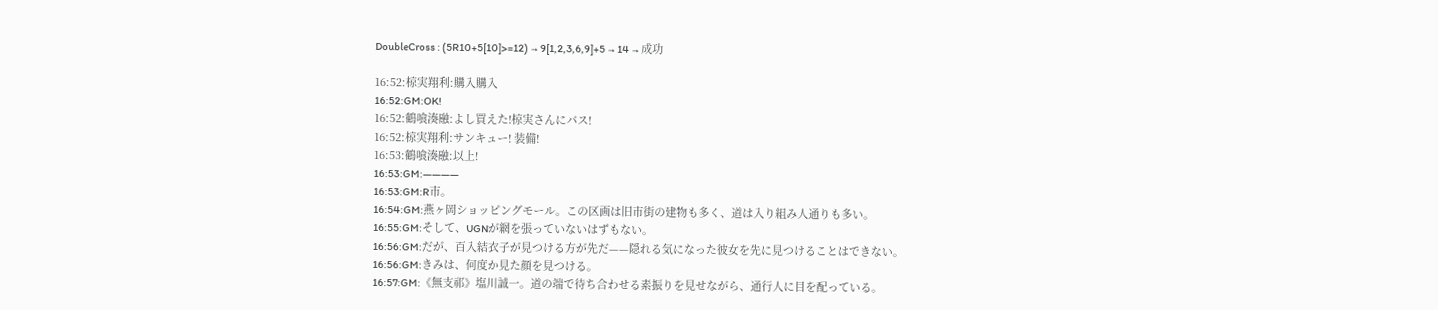DoubleCross : (5R10+5[10]>=12) → 9[1,2,3,6,9]+5 → 14 → 成功

16:52:椋実翔利:購入購入
16:52:GM:OK!
16:52:鶴喰湊融:よし買えた!椋実さんにパス!
16:52:椋実翔利:サンキュー! 装備!
16:53:鶴喰湊融:以上!
16:53:GM:————
16:53:GM:R市。
16:54:GM:燕ヶ岡ショッピングモール。この区画は旧市街の建物も多く、道は入り組み人通りも多い。
16:55:GM:そして、UGNが網を張っていないはずもない。
16:56:GM:だが、百入結衣子が見つける方が先だ——隠れる気になった彼女を先に見つけることはできない。
16:56:GM:きみは、何度か見た顔を見つける。
16:57:GM:《無支祁》塩川誠一。道の端で待ち合わせる素振りを見せながら、通行人に目を配っている。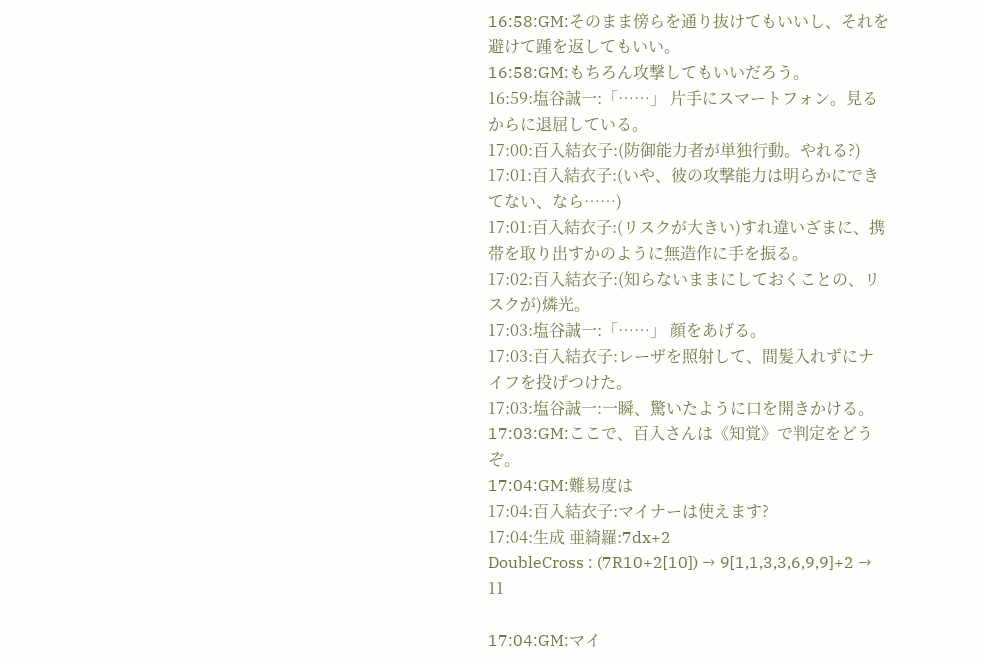16:58:GM:そのまま傍らを通り抜けてもいいし、それを避けて踵を返してもいい。
16:58:GM:もちろん攻撃してもいいだろう。
16:59:塩谷誠一:「……」 片手にスマートフォン。見るからに退屈している。
17:00:百入結衣子:(防御能力者が単独行動。やれる?)
17:01:百入結衣子:(いや、彼の攻撃能力は明らかにできてない、なら……)
17:01:百入結衣子:(リスクが大きい)すれ違いざまに、携帯を取り出すかのように無造作に手を振る。
17:02:百入結衣子:(知らないままにしておくことの、リスクが)燐光。
17:03:塩谷誠一:「……」 顔をあげる。
17:03:百入結衣子:レーザを照射して、間髪入れずにナイフを投げつけた。
17:03:塩谷誠一:一瞬、驚いたように口を開きかける。
17:03:GM:ここで、百入さんは《知覚》で判定をどうぞ。
17:04:GM:難易度は
17:04:百入結衣子:マイナーは使えます?
17:04:生成 亜綺羅:7dx+2
DoubleCross : (7R10+2[10]) → 9[1,1,3,3,6,9,9]+2 → 11

17:04:GM:マイ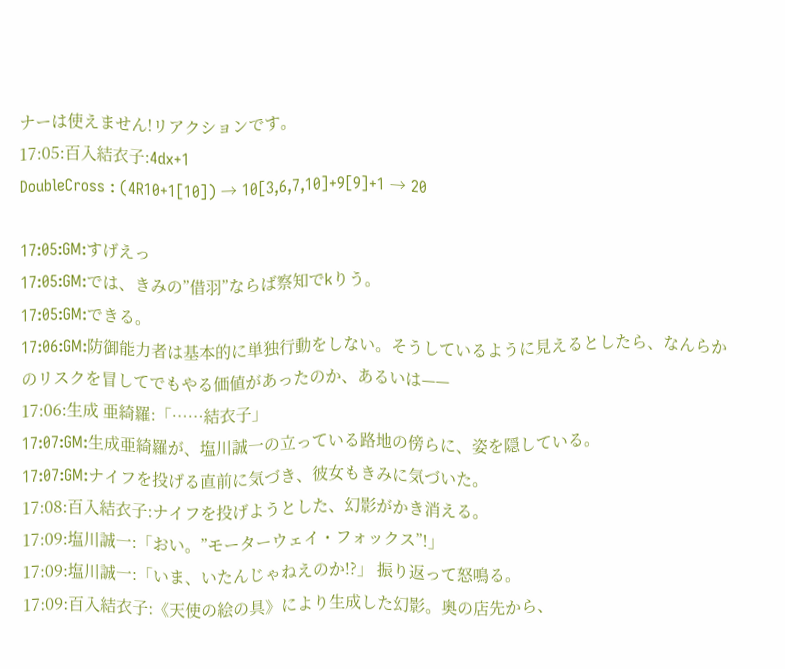ナーは使えません!リアクションです。
17:05:百入結衣子:4dx+1
DoubleCross : (4R10+1[10]) → 10[3,6,7,10]+9[9]+1 → 20

17:05:GM:すげえっ
17:05:GM:では、きみの”借羽”ならば察知でkりう。
17:05:GM:できる。
17:06:GM:防御能力者は基本的に単独行動をしない。そうしているように見えるとしたら、なんらかのリスクを冒してでもやる価値があったのか、あるいは——
17:06:生成 亜綺羅:「……結衣子」
17:07:GM:生成亜綺羅が、塩川誠一の立っている路地の傍らに、姿を隠している。
17:07:GM:ナイフを投げる直前に気づき、彼女もきみに気づいた。
17:08:百入結衣子:ナイフを投げようとした、幻影がかき消える。
17:09:塩川誠一:「おい。”モーターウェイ・フォックス”!」
17:09:塩川誠一:「いま、いたんじゃねえのか!?」 振り返って怒鳴る。
17:09:百入結衣子:《天使の絵の具》により生成した幻影。奥の店先から、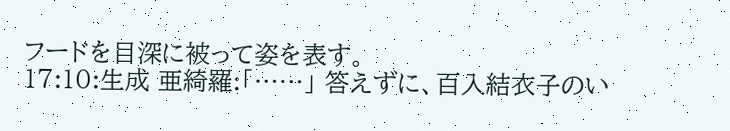フードを目深に被って姿を表す。
17:10:生成 亜綺羅:「……」 答えずに、百入結衣子のい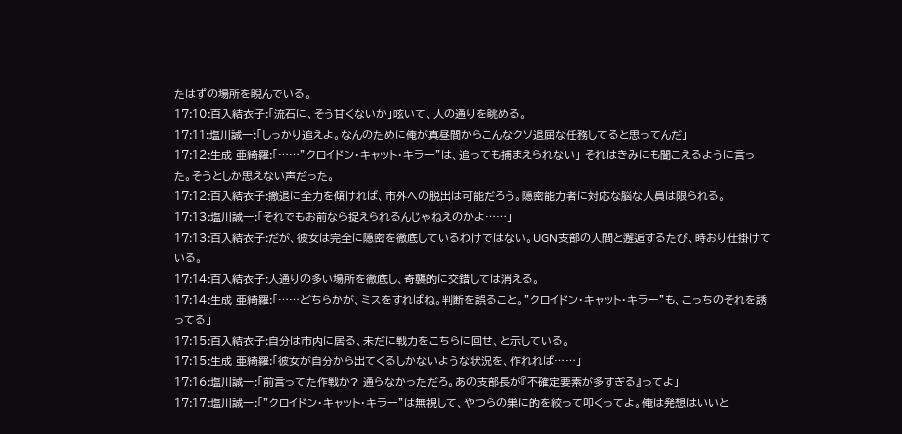たはずの場所を睨んでいる。
17:10:百入結衣子:「流石に、そう甘くないか」呟いて、人の通りを眺める。
17:11:塩川誠一:「しっかり追えよ。なんのために俺が真昼間からこんなクソ退屈な任務してると思ってんだ」
17:12:生成 亜綺羅:「……”クロイドン・キャット・キラー”は、追っても捕まえられない」 それはきみにも聞こえるように言った。そうとしか思えない声だった。
17:12:百入結衣子:撤退に全力を傾ければ、市外への脱出は可能だろう。隠密能力者に対応な脳な人員は限られる。
17:13:塩川誠一:「それでもお前なら捉えられるんじゃねえのかよ……」
17:13:百入結衣子:だが、彼女は完全に隠密を徹底しているわけではない。UGN支部の人間と邂逅するたび、時おり仕掛けている。
17:14:百入結衣子:人通りの多い場所を徹底し、奇襲的に交錯しては消える。
17:14:生成 亜綺羅:「……どちらかが、ミスをすればね。判断を誤ること。”クロイドン・キャット・キラー”も、こっちのそれを誘ってる」
17:15:百入結衣子:自分は市内に居る、未だに戦力をこちらに回せ、と示している。
17:15:生成 亜綺羅:「彼女が自分から出てくるしかないような状況を、作れれば……」
17:16:塩川誠一:「前言ってた作戦か? 通らなかっただろ。あの支部長が『不確定要素が多すぎる』ってよ」
17:17:塩川誠一:「”クロイドン・キャット・キラー”は無視して、やつらの巣に的を絞って叩くってよ。俺は発想はいいと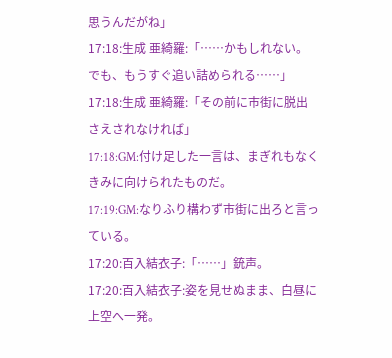思うんだがね」
17:18:生成 亜綺羅:「……かもしれない。でも、もうすぐ追い詰められる……」
17:18:生成 亜綺羅:「その前に市街に脱出さえされなければ」
17:18:GM:付け足した一言は、まぎれもなくきみに向けられたものだ。
17:19:GM:なりふり構わず市街に出ろと言っている。
17:20:百入結衣子:「……」銃声。
17:20:百入結衣子:姿を見せぬまま、白昼に上空へ一発。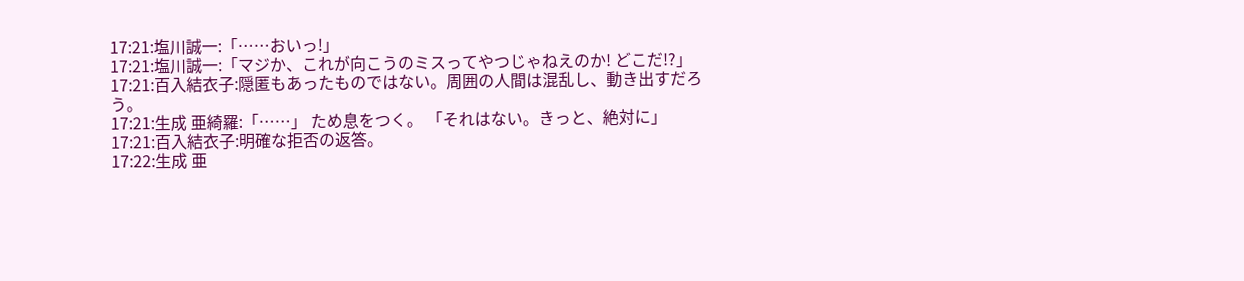17:21:塩川誠一:「……おいっ!」
17:21:塩川誠一:「マジか、これが向こうのミスってやつじゃねえのか! どこだ!?」
17:21:百入結衣子:隠匿もあったものではない。周囲の人間は混乱し、動き出すだろう。
17:21:生成 亜綺羅:「……」 ため息をつく。 「それはない。きっと、絶対に」
17:21:百入結衣子:明確な拒否の返答。
17:22:生成 亜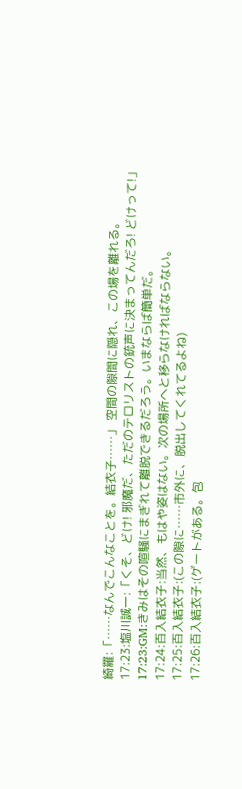綺羅:「……なんでこんなことを。結衣子……」 空間の隙間に隠れ、この場を離れる。
17:23:塩川誠一:「くそ、どけ! 邪魔だ、ただのテロリストの銃声に決まってんだろ! どけって!」
17:23:GM:きみはその喧騒にまぎれて離脱できるだろう。いまならば簡単だ。
17:24:百入結衣子:当然、もはや姿はない。次の場所へと移らなければならない。
17:25:百入結衣子:(この隙に……市外に、脱出してくれてるよね)
17:26:百入結衣子:(ゲートがある。包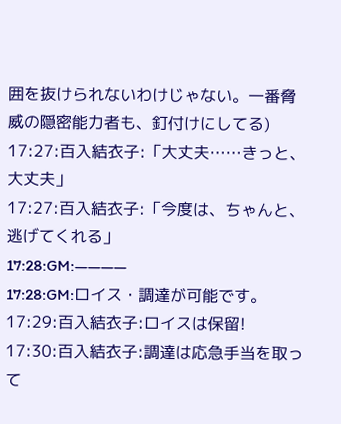囲を抜けられないわけじゃない。一番脅威の隠密能力者も、釘付けにしてる)
17:27:百入結衣子:「大丈夫……きっと、大丈夫」
17:27:百入結衣子:「今度は、ちゃんと、逃げてくれる」
17:28:GM:————
17:28:GM:ロイス・調達が可能です。
17:29:百入結衣子:ロイスは保留!
17:30:百入結衣子:調達は応急手当を取って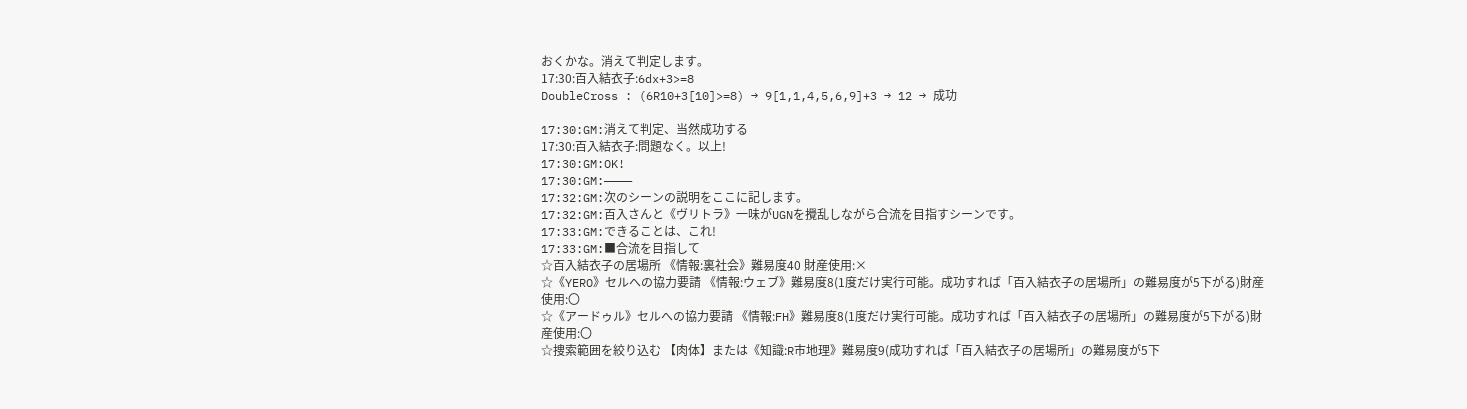おくかな。消えて判定します。
17:30:百入結衣子:6dx+3>=8
DoubleCross : (6R10+3[10]>=8) → 9[1,1,4,5,6,9]+3 → 12 → 成功

17:30:GM:消えて判定、当然成功する
17:30:百入結衣子:問題なく。以上!
17:30:GM:OK!
17:30:GM:————
17:32:GM:次のシーンの説明をここに記します。
17:32:GM:百入さんと《ヴリトラ》一味がUGNを攪乱しながら合流を目指すシーンです。
17:33:GM:できることは、これ!
17:33:GM:■合流を目指して
☆百入結衣子の居場所 《情報:裏社会》難易度40 財産使用:×
☆《YERO》セルへの協力要請 《情報:ウェブ》難易度8(1度だけ実行可能。成功すれば「百入結衣子の居場所」の難易度が5下がる)財産使用:〇
☆《アードゥル》セルへの協力要請 《情報:FH》難易度8(1度だけ実行可能。成功すれば「百入結衣子の居場所」の難易度が5下がる)財産使用:〇
☆捜索範囲を絞り込む 【肉体】または《知識:R市地理》難易度9(成功すれば「百入結衣子の居場所」の難易度が5下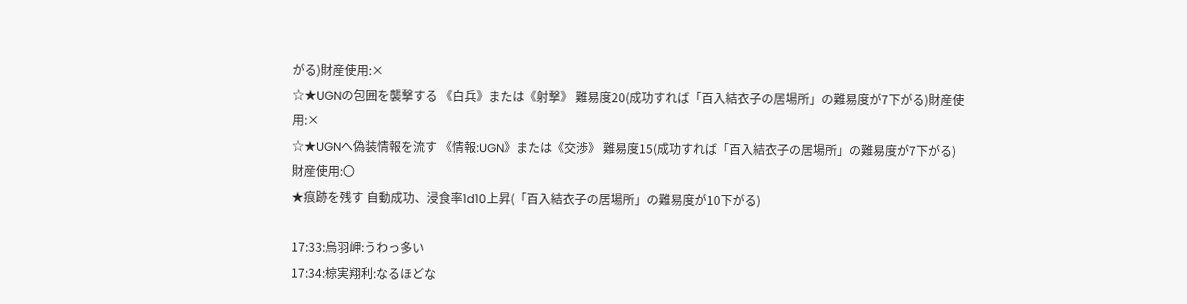がる)財産使用:×
☆★UGNの包囲を襲撃する 《白兵》または《射撃》 難易度20(成功すれば「百入結衣子の居場所」の難易度が7下がる)財産使用:×
☆★UGNへ偽装情報を流す 《情報:UGN》または《交渉》 難易度15(成功すれば「百入結衣子の居場所」の難易度が7下がる)財産使用:〇
★痕跡を残す 自動成功、浸食率1d10上昇(「百入結衣子の居場所」の難易度が10下がる)

17:33:烏羽岬:うわっ多い
17:34:椋実翔利:なるほどな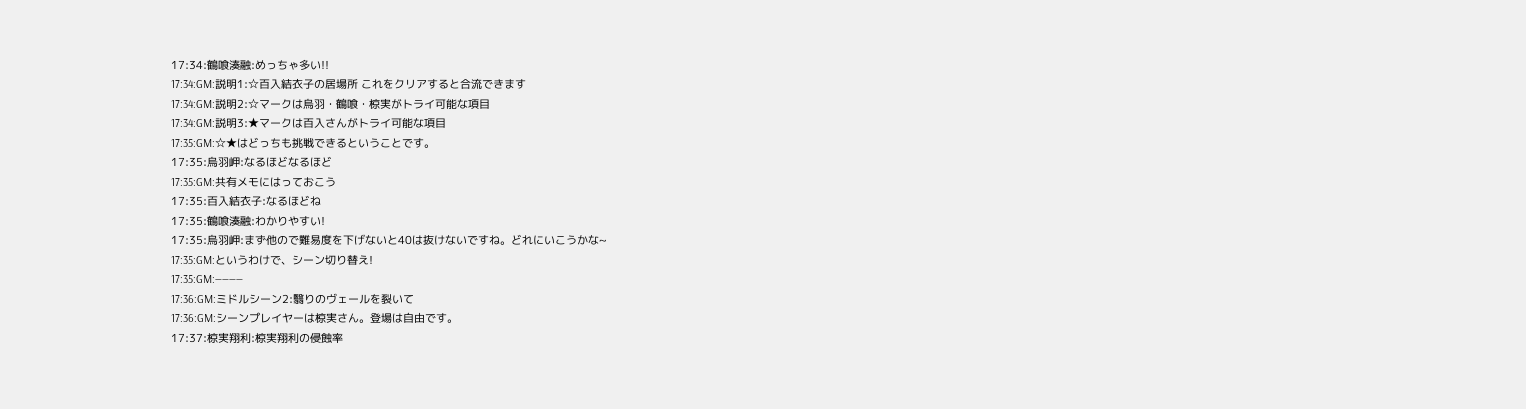17:34:鶴喰湊融:めっちゃ多い!!
17:34:GM:説明1:☆百入結衣子の居場所 これをクリアすると合流できます
17:34:GM:説明2:☆マークは烏羽・鶴喰・椋実がトライ可能な項目
17:34:GM:説明3:★マークは百入さんがトライ可能な項目
17:35:GM:☆★はどっちも挑戦できるということです。
17:35:烏羽岬:なるほどなるほど
17:35:GM:共有メモにはっておこう
17:35:百入結衣子:なるほどね
17:35:鶴喰湊融:わかりやすい!
17:35:烏羽岬:まず他ので難易度を下げないと40は抜けないですね。どれにいこうかな~
17:35:GM:というわけで、シーン切り替え!
17:35:GM:————
17:36:GM:ミドルシーン2:翳りのヴェールを裂いて
17:36:GM:シーンプレイヤーは椋実さん。登場は自由です。
17:37:椋実翔利:椋実翔利の侵蝕率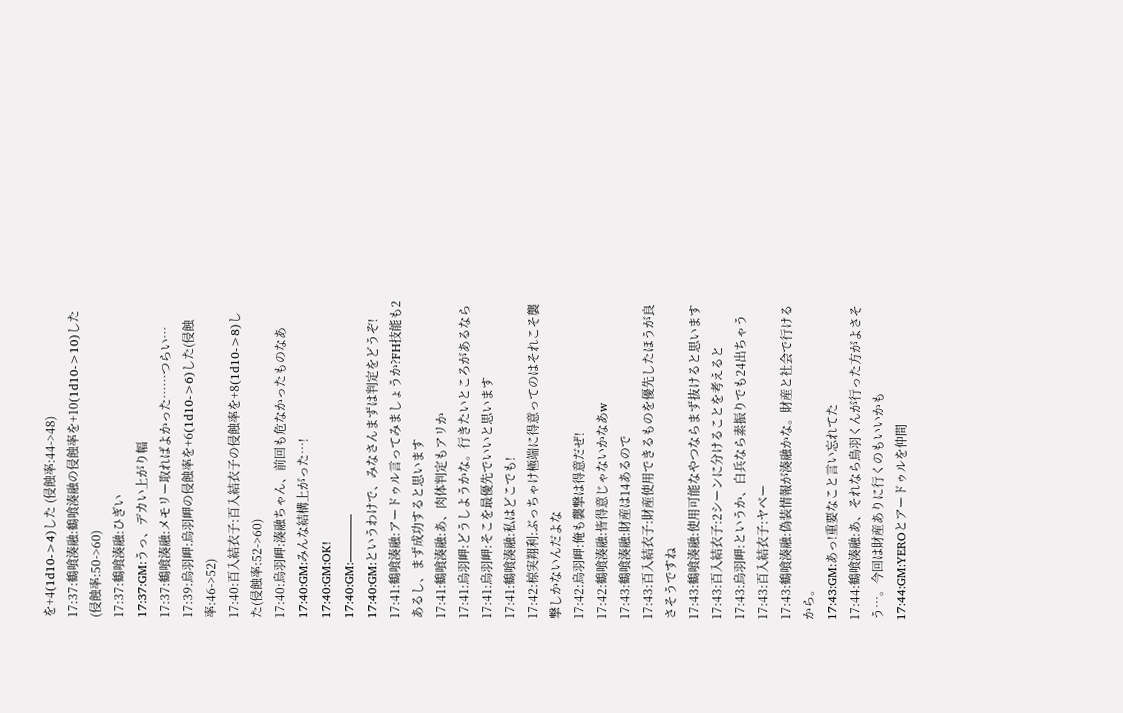を+4(1d10->4)した (侵蝕率:44->48)
17:37:鶴喰湊融:鶴喰湊融の侵蝕率を+10(1d10->10)した(侵蝕率:50->60)
17:37:鶴喰湊融:ひぎい
17:37:GM:うっ、デカい上がり幅
17:37:鶴喰湊融:メモリー取ればよかった……つらい…
17:39:烏羽岬:烏羽岬の侵蝕率を+6(1d10->6)した(侵蝕率:46->52)
17:40:百入結衣子:百入結衣子の侵蝕率を+8(1d10->8)した(侵蝕率:52->60)
17:40:烏羽岬:湊融ちゃん、前回も危なかったものなあ
17:40:GM:みんな結構上がった…!
17:40:GM:OK!
17:40:GM:————
17:40:GM:というわけで、みなさんまずは判定をどうぞ!
17:41:鶴喰湊融:アードゥル言ってみましょうか?FH技能も2あるし、まず成功すると思います
17:41:鶴喰湊融:あ、肉体判定もアリか
17:41:烏羽岬:どうしようかな。行きたいところがあるなら
17:41:烏羽岬:そこを最優先でいいと思います
17:41:鶴喰湊融:私はどこでも!
17:42:椋実翔利:ぶっちゃけ極端に得意ってのはそれこそ襲撃しかないんだよな
17:42:烏羽岬:俺も襲撃は得意だぜ!
17:42:鶴喰湊融:皆得意じゃないかなあw
17:43:鶴喰湊融:財産は14あるので
17:43:百入結衣子:財産使用できるものを優先したほうが良さそうですね
17:43:鶴喰湊融:使用可能なやつならまず抜けると思います
17:43:百入結衣子:2シーンに分けることを考えると
17:43:烏羽岬:というか、白兵なら素振りでも24出ちゃう
17:43:百入結衣子:ヤベー
17:43:鶴喰湊融:偽装情報が湊融かな。財産と社会で行けるから。
17:43:GM:あっ!重要なこと言い忘れてた
17:44:鶴喰湊融:あ、それなら鳥羽くんが行った方がよさそう…。今回は財産ありに行くのもいいかも
17:44:GM:YEROとアードゥルを仲間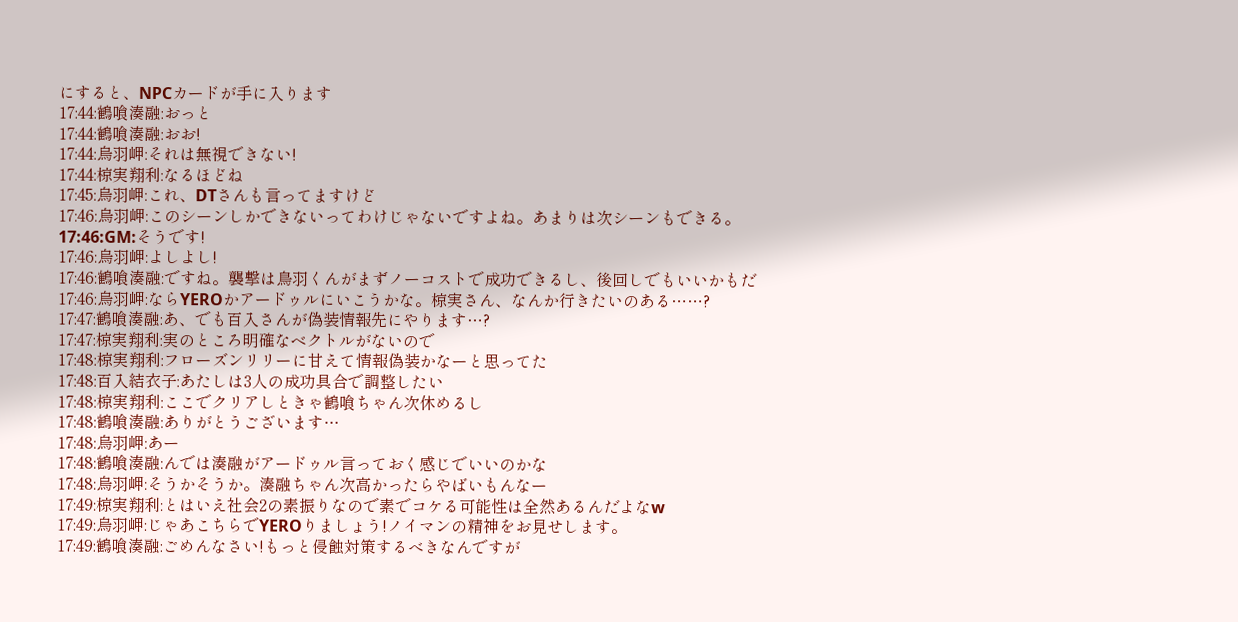にすると、NPCカードが手に入ります
17:44:鶴喰湊融:おっと
17:44:鶴喰湊融:おお!
17:44:烏羽岬:それは無視できない!
17:44:椋実翔利:なるほどね
17:45:烏羽岬:これ、DTさんも言ってますけど
17:46:烏羽岬:このシーンしかできないってわけじゃないですよね。あまりは次シーンもできる。
17:46:GM:そうです!
17:46:烏羽岬:よしよし!
17:46:鶴喰湊融:ですね。襲撃は鳥羽くんがまずノーコストで成功できるし、後回しでもいいかもだ
17:46:烏羽岬:ならYEROかアードゥルにいこうかな。椋実さん、なんか行きたいのある……?
17:47:鶴喰湊融:あ、でも百入さんが偽装情報先にやります…?
17:47:椋実翔利:実のところ明確なベクトルがないので
17:48:椋実翔利:フローズンリリーに甘えて情報偽装かなーと思ってた
17:48:百入結衣子:あたしは3人の成功具合で調整したい
17:48:椋実翔利:ここでクリアしときゃ鶴喰ちゃん次休めるし
17:48:鶴喰湊融:ありがとうございます…
17:48:烏羽岬:あー
17:48:鶴喰湊融:んでは湊融がアードゥル言っておく感じでいいのかな
17:48:烏羽岬:そうかそうか。湊融ちゃん次高かったらやばいもんなー
17:49:椋実翔利:とはいえ社会2の素振りなので素でコケる可能性は全然あるんだよなw
17:49:烏羽岬:じゃあこちらでYEROりましょう!ノイマンの精神をお見せします。
17:49:鶴喰湊融:ごめんなさい!もっと侵蝕対策するべきなんですが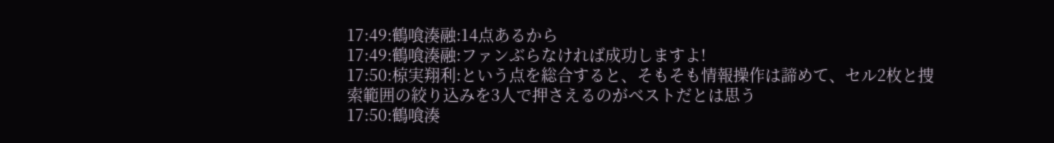17:49:鶴喰湊融:14点あるから
17:49:鶴喰湊融:ファンぶらなければ成功しますよ!
17:50:椋実翔利:という点を総合すると、そもそも情報操作は諦めて、セル2枚と捜索範囲の絞り込みを3人で押さえるのがベストだとは思う
17:50:鶴喰湊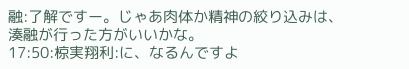融:了解ですー。じゃあ肉体か精神の絞り込みは、湊融が行った方がいいかな。
17:50:椋実翔利:に、なるんですよ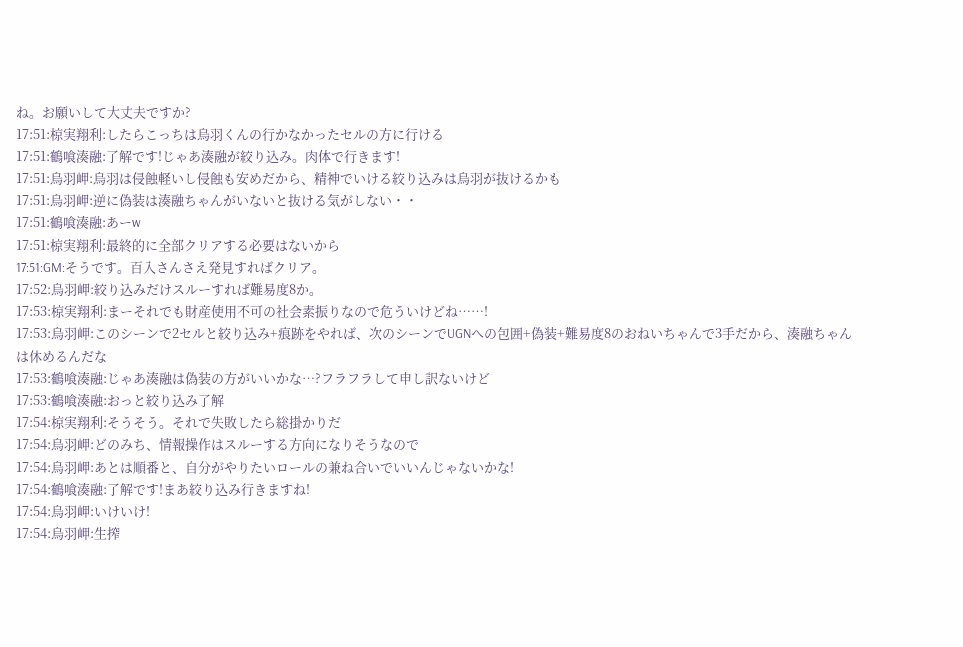ね。お願いして大丈夫ですか?
17:51:椋実翔利:したらこっちは烏羽くんの行かなかったセルの方に行ける
17:51:鶴喰湊融:了解です!じゃあ湊融が絞り込み。肉体で行きます!
17:51:烏羽岬:烏羽は侵蝕軽いし侵蝕も安めだから、精神でいける絞り込みは烏羽が抜けるかも
17:51:烏羽岬:逆に偽装は湊融ちゃんがいないと抜ける気がしない・・
17:51:鶴喰湊融:あーw
17:51:椋実翔利:最終的に全部クリアする必要はないから
17:51:GM:そうです。百入さんさえ発見すればクリア。
17:52:烏羽岬:絞り込みだけスルーすれば難易度8か。
17:53:椋実翔利:まーそれでも財産使用不可の社会素振りなので危ういけどね……!
17:53:烏羽岬:このシーンで2セルと絞り込み+痕跡をやれば、次のシーンでUGNへの包囲+偽装+難易度8のおねいちゃんで3手だから、湊融ちゃんは休めるんだな
17:53:鶴喰湊融:じゃあ湊融は偽装の方がいいかな…?フラフラして申し訳ないけど
17:53:鶴喰湊融:おっと絞り込み了解
17:54:椋実翔利:そうそう。それで失敗したら総掛かりだ
17:54:烏羽岬:どのみち、情報操作はスルーする方向になりそうなので
17:54:烏羽岬:あとは順番と、自分がやりたいロールの兼ね合いでいいんじゃないかな!
17:54:鶴喰湊融:了解です!まあ絞り込み行きますね!
17:54:烏羽岬:いけいけ!
17:54:烏羽岬:生搾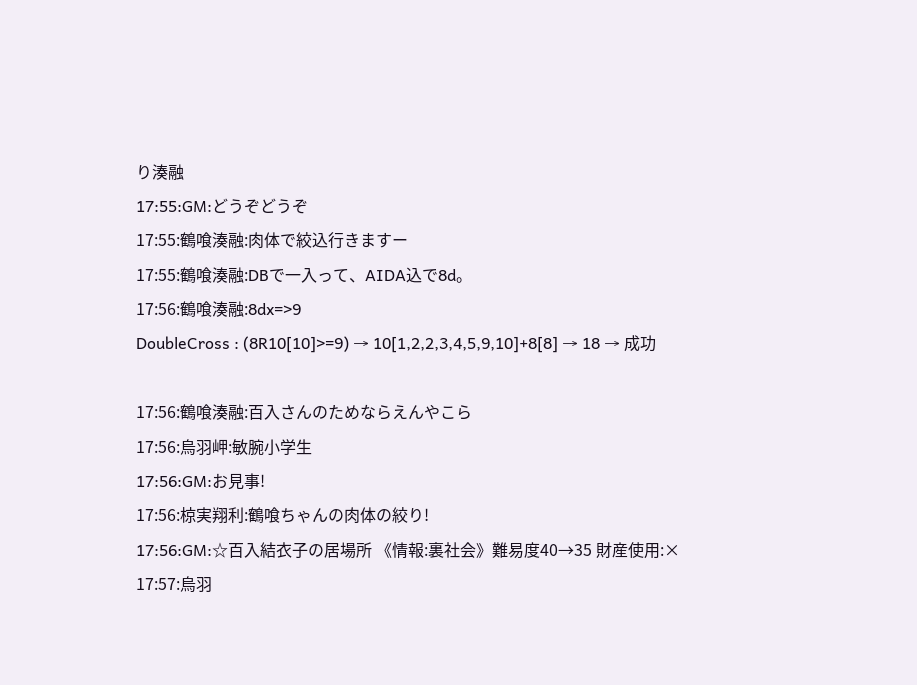り湊融
17:55:GM:どうぞどうぞ
17:55:鶴喰湊融:肉体で絞込行きますー
17:55:鶴喰湊融:DBで一入って、AIDA込で8d。
17:56:鶴喰湊融:8dx=>9
DoubleCross : (8R10[10]>=9) → 10[1,2,2,3,4,5,9,10]+8[8] → 18 → 成功

17:56:鶴喰湊融:百入さんのためならえんやこら
17:56:烏羽岬:敏腕小学生
17:56:GM:お見事!
17:56:椋実翔利:鶴喰ちゃんの肉体の絞り!
17:56:GM:☆百入結衣子の居場所 《情報:裏社会》難易度40→35 財産使用:×
17:57:烏羽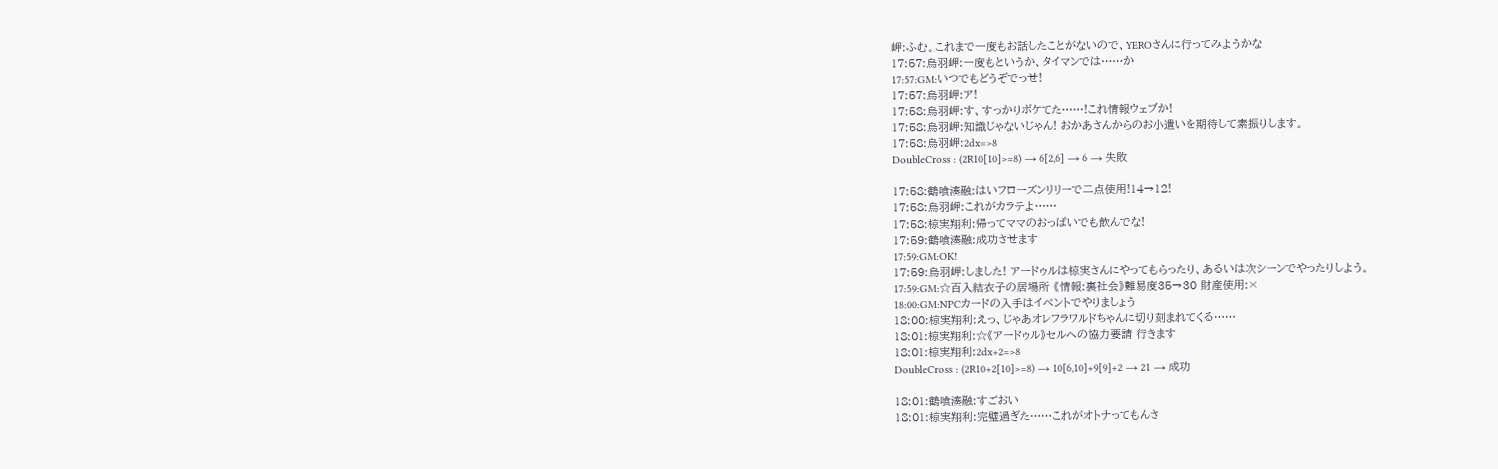岬:ふむ。これまで一度もお話したことがないので、YEROさんに行ってみようかな
17:57:烏羽岬:一度もというか、タイマンでは……か
17:57:GM:いつでもどうぞでっせ!
17:57:烏羽岬:ア!
17:58:烏羽岬:す、すっかりボケてた……!これ情報ウェブか!
17:58:烏羽岬:知識じゃないじゃん! おかあさんからのお小遣いを期待して素振りします。
17:58:烏羽岬:2dx=>8
DoubleCross : (2R10[10]>=8) → 6[2,6] → 6 → 失敗

17:58:鶴喰湊融:はいフローズンリリーで二点使用!14→12!
17:58:烏羽岬:これがカラテよ……
17:58:椋実翔利:帰ってママのおっぱいでも飲んでな!
17:59:鶴喰湊融:成功させます
17:59:GM:OK!
17:59:烏羽岬:しました! アードゥルは椋実さんにやってもらったり、あるいは次シーンでやったりしよう。
17:59:GM:☆百入結衣子の居場所 《情報:裏社会》難易度35→30 財産使用:×
18:00:GM:NPCカードの入手はイベントでやりましょう
18:00:椋実翔利:えっ、じゃあオレフラワルドちゃんに切り刻まれてくる……
18:01:椋実翔利:☆《アードゥル》セルへの協力要請 行きます
18:01:椋実翔利:2dx+2=>8
DoubleCross : (2R10+2[10]>=8) → 10[6,10]+9[9]+2 → 21 → 成功

18:01:鶴喰湊融:すごおい
18:01:椋実翔利:完璧過ぎた……これがオトナってもんさ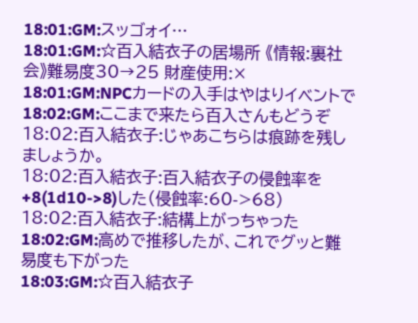18:01:GM:スッゴォイ…
18:01:GM:☆百入結衣子の居場所 《情報:裏社会》難易度30→25 財産使用:×
18:01:GM:NPCカードの入手はやはりイベントで
18:02:GM:ここまで来たら百入さんもどうぞ
18:02:百入結衣子:じゃあこちらは痕跡を残しましょうか。
18:02:百入結衣子:百入結衣子の侵蝕率を+8(1d10->8)した(侵蝕率:60->68)
18:02:百入結衣子:結構上がっちゃった
18:02:GM:高めで推移したが、これでグッと難易度も下がった
18:03:GM:☆百入結衣子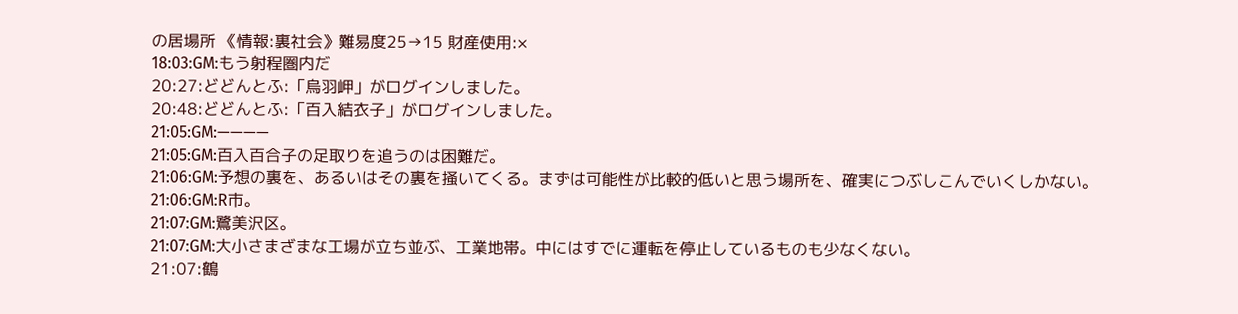の居場所 《情報:裏社会》難易度25→15 財産使用:×
18:03:GM:もう射程圏内だ
20:27:どどんとふ:「烏羽岬」がログインしました。
20:48:どどんとふ:「百入結衣子」がログインしました。
21:05:GM:————
21:05:GM:百入百合子の足取りを追うのは困難だ。
21:06:GM:予想の裏を、あるいはその裏を掻いてくる。まずは可能性が比較的低いと思う場所を、確実につぶしこんでいくしかない。
21:06:GM:R市。
21:07:GM:鷺美沢区。
21:07:GM:大小さまざまな工場が立ち並ぶ、工業地帯。中にはすでに運転を停止しているものも少なくない。
21:07:鶴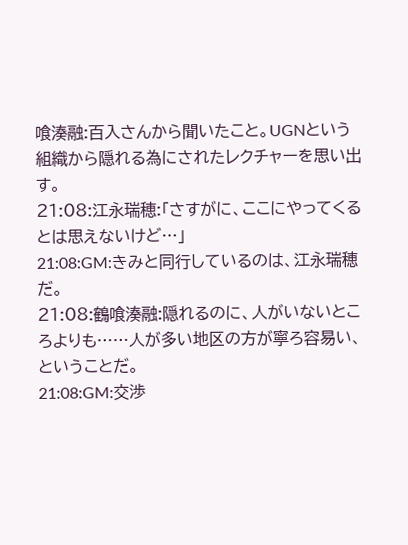喰湊融:百入さんから聞いたこと。UGNという組織から隠れる為にされたレクチャーを思い出す。
21:08:江永瑞穂:「さすがに、ここにやってくるとは思えないけど…」
21:08:GM:きみと同行しているのは、江永瑞穂だ。
21:08:鶴喰湊融:隠れるのに、人がいないところよりも……人が多い地区の方が寧ろ容易い、ということだ。
21:08:GM:交渉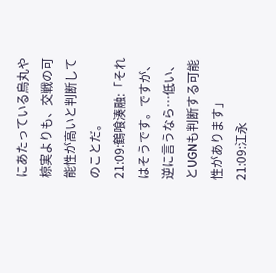にあたっている烏丸や椋実よりも、交戦の可能性が高いと判断してのことだ。
21:09:鶴喰湊融:「それはそうです。ですが、逆に言うなら…低い、とUGNも判断する可能性があります」
21:09:江永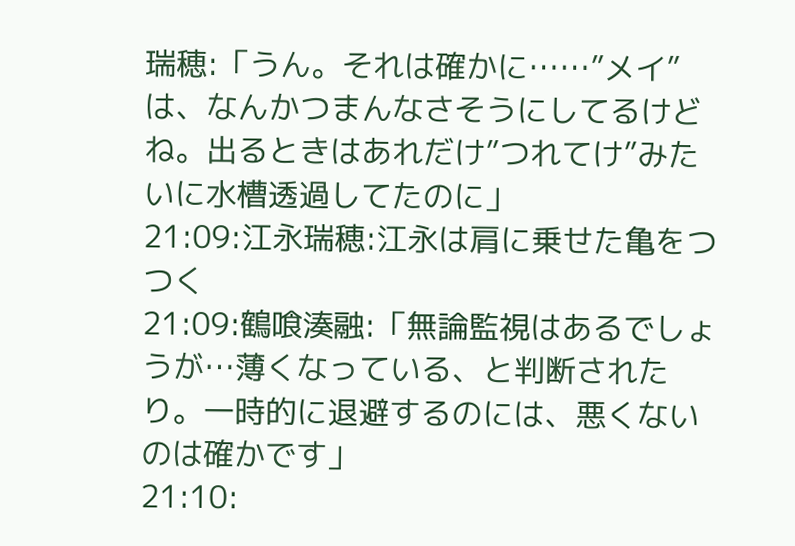瑞穂:「うん。それは確かに……”メイ”は、なんかつまんなさそうにしてるけどね。出るときはあれだけ”つれてけ”みたいに水槽透過してたのに」
21:09:江永瑞穂:江永は肩に乗せた亀をつつく
21:09:鶴喰湊融:「無論監視はあるでしょうが…薄くなっている、と判断されたり。一時的に退避するのには、悪くないのは確かです」
21:10: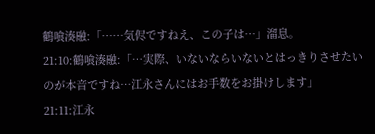鶴喰湊融:「……気侭ですねえ、この子は…」溜息。
21:10:鶴喰湊融:「…実際、いないならいないとはっきりさせたいのが本音ですね…江永さんにはお手数をお掛けします」
21:11:江永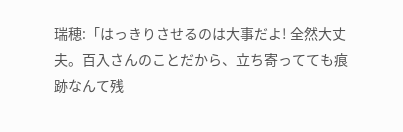瑞穂:「はっきりさせるのは大事だよ! 全然大丈夫。百入さんのことだから、立ち寄ってても痕跡なんて残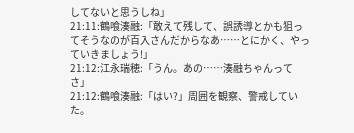してないと思うしね」
21:11:鶴喰湊融:「敢えて残して、誤誘導とかも狙ってそうなのが百入さんだからなあ……とにかく、やっていきましょう!」
21:12:江永瑞穂:「うん。あの……湊融ちゃんってさ」
21:12:鶴喰湊融:「はい?」周囲を観察、警戒していた。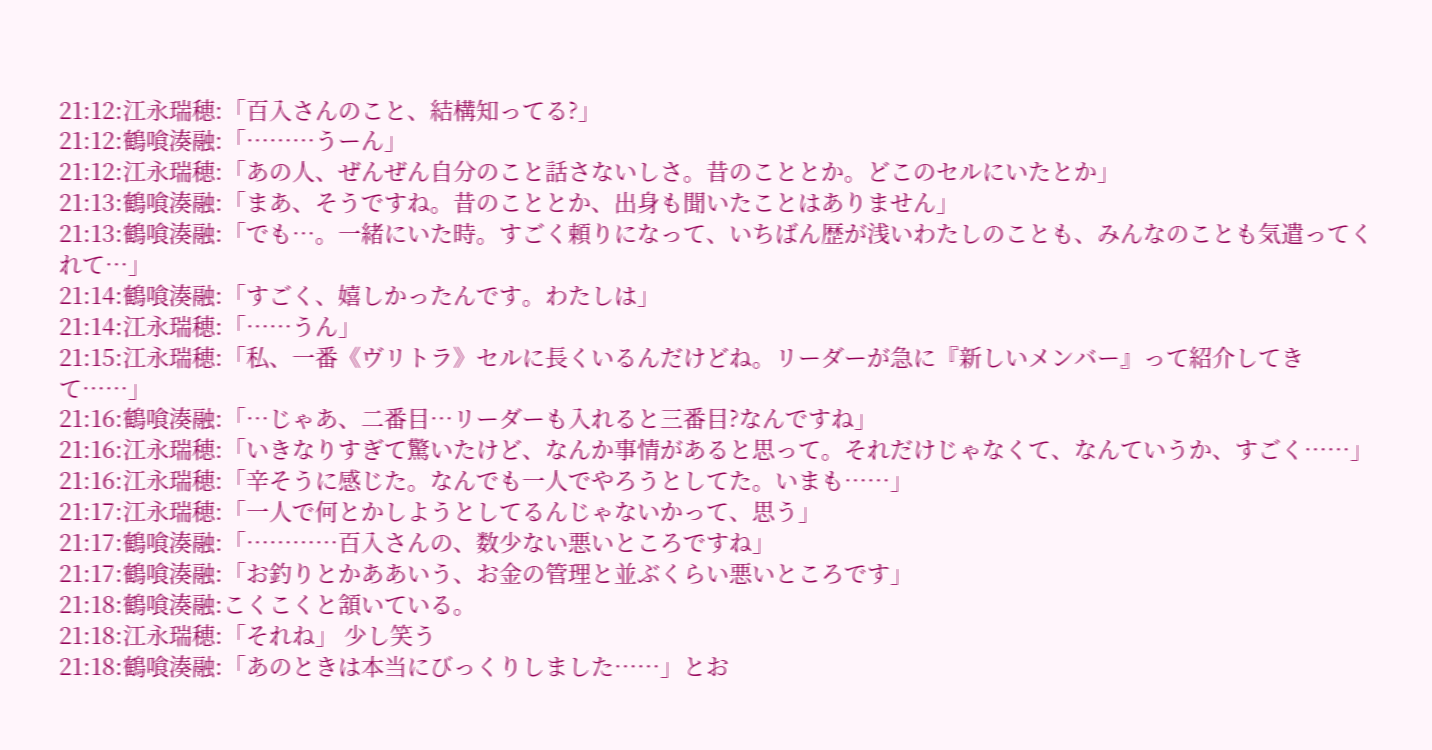21:12:江永瑞穂:「百入さんのこと、結構知ってる?」
21:12:鶴喰湊融:「………うーん」
21:12:江永瑞穂:「あの人、ぜんぜん自分のこと話さないしさ。昔のこととか。どこのセルにいたとか」
21:13:鶴喰湊融:「まあ、そうですね。昔のこととか、出身も聞いたことはありません」
21:13:鶴喰湊融:「でも…。一緒にいた時。すごく頼りになって、いちばん歴が浅いわたしのことも、みんなのことも気遣ってくれて…」
21:14:鶴喰湊融:「すごく、嬉しかったんです。わたしは」
21:14:江永瑞穂:「……うん」
21:15:江永瑞穂:「私、一番《ヴリトラ》セルに長くいるんだけどね。リーダーが急に『新しいメンバー』って紹介してきて……」
21:16:鶴喰湊融:「…じゃあ、二番目…リーダーも入れると三番目?なんですね」
21:16:江永瑞穂:「いきなりすぎて驚いたけど、なんか事情があると思って。それだけじゃなくて、なんていうか、すごく……」
21:16:江永瑞穂:「辛そうに感じた。なんでも一人でやろうとしてた。いまも……」
21:17:江永瑞穂:「一人で何とかしようとしてるんじゃないかって、思う」
21:17:鶴喰湊融:「…………百入さんの、数少ない悪いところですね」
21:17:鶴喰湊融:「お釣りとかああいう、お金の管理と並ぶくらい悪いところです」
21:18:鶴喰湊融:こくこくと頷いている。
21:18:江永瑞穂:「それね」 少し笑う
21:18:鶴喰湊融:「あのときは本当にびっくりしました……」とお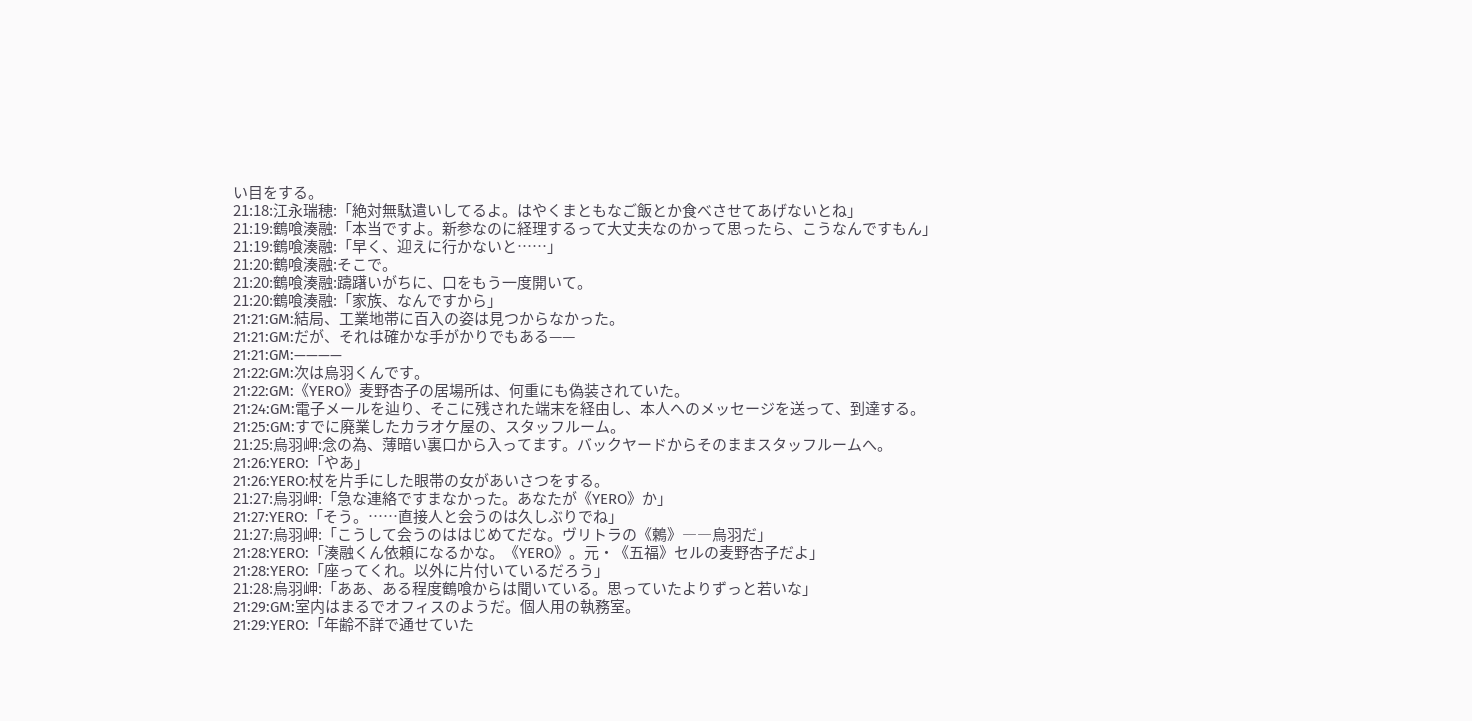い目をする。
21:18:江永瑞穂:「絶対無駄遣いしてるよ。はやくまともなご飯とか食べさせてあげないとね」
21:19:鶴喰湊融:「本当ですよ。新参なのに経理するって大丈夫なのかって思ったら、こうなんですもん」
21:19:鶴喰湊融:「早く、迎えに行かないと……」
21:20:鶴喰湊融:そこで。
21:20:鶴喰湊融:躊躇いがちに、口をもう一度開いて。
21:20:鶴喰湊融:「家族、なんですから」
21:21:GM:結局、工業地帯に百入の姿は見つからなかった。
21:21:GM:だが、それは確かな手がかりでもある——
21:21:GM:————
21:22:GM:次は烏羽くんです。
21:22:GM:《YERO》麦野杏子の居場所は、何重にも偽装されていた。
21:24:GM:電子メールを辿り、そこに残された端末を経由し、本人へのメッセージを送って、到達する。
21:25:GM:すでに廃業したカラオケ屋の、スタッフルーム。
21:25:烏羽岬:念の為、薄暗い裏口から入ってます。バックヤードからそのままスタッフルームへ。
21:26:YERO:「やあ」
21:26:YERO:杖を片手にした眼帯の女があいさつをする。
21:27:烏羽岬:「急な連絡ですまなかった。あなたが《YERO》か」
21:27:YERO:「そう。……直接人と会うのは久しぶりでね」
21:27:烏羽岬:「こうして会うのははじめてだな。ヴリトラの《鶫》――烏羽だ」
21:28:YERO:「湊融くん依頼になるかな。《YERO》。元・《五福》セルの麦野杏子だよ」
21:28:YERO:「座ってくれ。以外に片付いているだろう」
21:28:烏羽岬:「ああ、ある程度鶴喰からは聞いている。思っていたよりずっと若いな」
21:29:GM:室内はまるでオフィスのようだ。個人用の執務室。
21:29:YERO:「年齢不詳で通せていた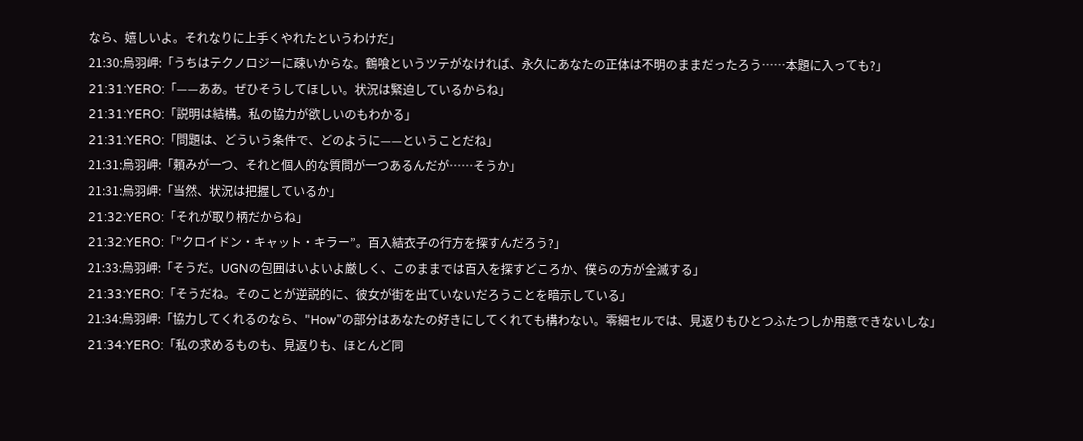なら、嬉しいよ。それなりに上手くやれたというわけだ」
21:30:烏羽岬:「うちはテクノロジーに疎いからな。鶴喰というツテがなければ、永久にあなたの正体は不明のままだったろう……本題に入っても?」
21:31:YERO:「——ああ。ぜひそうしてほしい。状況は緊迫しているからね」
21:31:YERO:「説明は結構。私の協力が欲しいのもわかる」
21:31:YERO:「問題は、どういう条件で、どのように——ということだね」
21:31:烏羽岬:「頼みが一つ、それと個人的な質問が一つあるんだが……そうか」
21:31:烏羽岬:「当然、状況は把握しているか」
21:32:YERO:「それが取り柄だからね」
21:32:YERO:「”クロイドン・キャット・キラー”。百入結衣子の行方を探すんだろう?」
21:33:烏羽岬:「そうだ。UGNの包囲はいよいよ厳しく、このままでは百入を探すどころか、僕らの方が全滅する」
21:33:YERO:「そうだね。そのことが逆説的に、彼女が街を出ていないだろうことを暗示している」
21:34:烏羽岬:「協力してくれるのなら、"How"の部分はあなたの好きにしてくれても構わない。零細セルでは、見返りもひとつふたつしか用意できないしな」
21:34:YERO:「私の求めるものも、見返りも、ほとんど同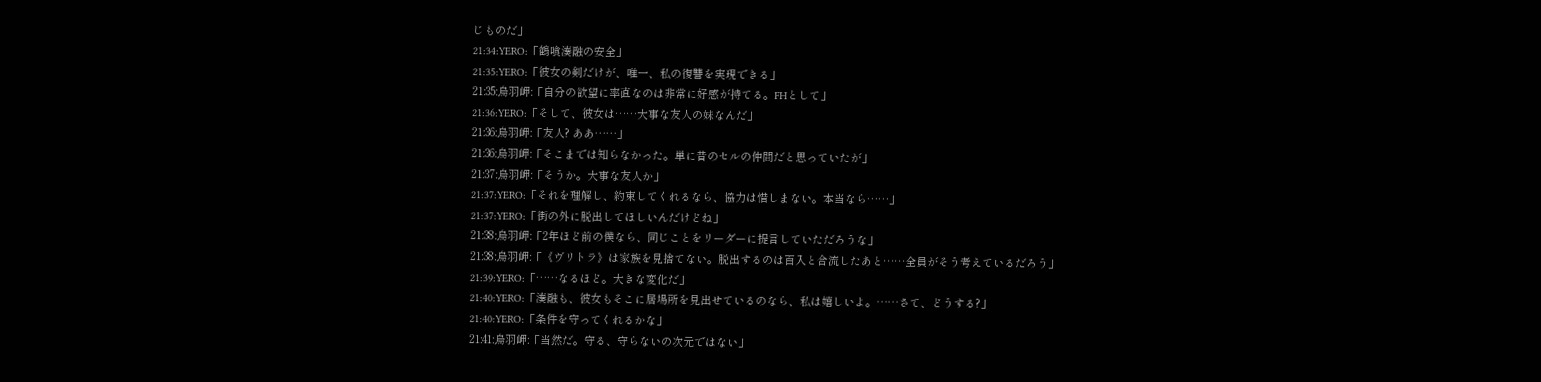じものだ」
21:34:YERO:「鶴喰湊融の安全」
21:35:YERO:「彼女の剣だけが、唯一、私の復讐を実現できる」
21:35:烏羽岬:「自分の欲望に率直なのは非常に好感が持てる。FHとして」
21:36:YERO:「そして、彼女は……大事な友人の妹なんだ」
21:36:烏羽岬:「友人? ああ……」
21:36:烏羽岬:「そこまでは知らなかった。単に昔のセルの仲間だと思っていたが」
21:37:烏羽岬:「そうか。大事な友人か」
21:37:YERO:「それを理解し、約束してくれるなら、協力は惜しまない。本当なら……」
21:37:YERO:「街の外に脱出してほしいんだけどね」
21:38:烏羽岬:「2年ほど前の僕なら、同じことをリーダーに提言していただろうな」
21:38:烏羽岬:「《ヴリトラ》は家族を見捨てない。脱出するのは百入と合流したあと……全員がそう考えているだろう」
21:39:YERO:「……なるほど。大きな変化だ」
21:40:YERO:「湊融も、彼女もそこに居場所を見出せているのなら、私は嬉しいよ。……さて、どうする?」
21:40:YERO:「条件を守ってくれるかな」
21:41:烏羽岬:「当然だ。守る、守らないの次元ではない」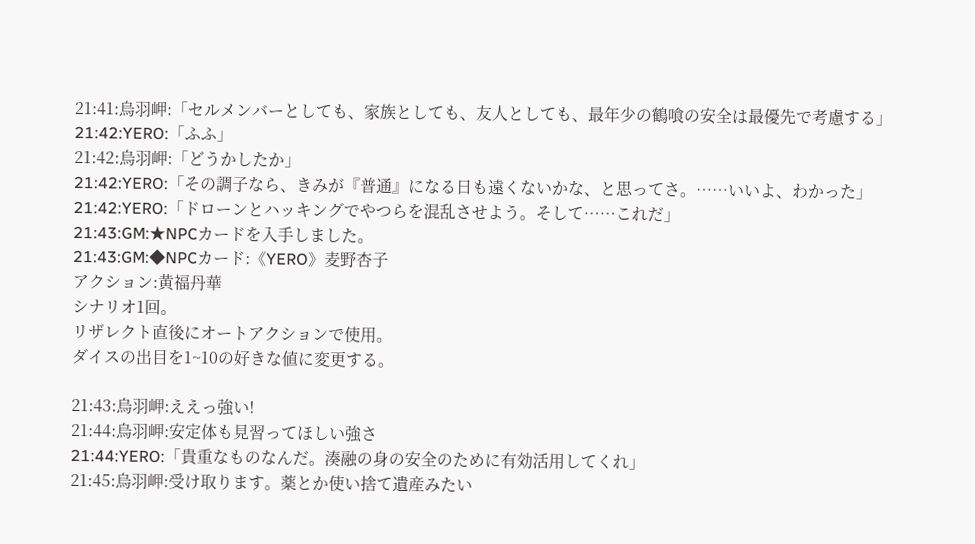21:41:烏羽岬:「セルメンバーとしても、家族としても、友人としても、最年少の鶴喰の安全は最優先で考慮する」
21:42:YERO:「ふふ」
21:42:烏羽岬:「どうかしたか」
21:42:YERO:「その調子なら、きみが『普通』になる日も遠くないかな、と思ってさ。……いいよ、わかった」
21:42:YERO:「ドローンとハッキングでやつらを混乱させよう。そして……これだ」
21:43:GM:★NPCカードを入手しました。
21:43:GM:◆NPCカード:《YERO》麦野杏子
アクション:黄福丹華
シナリオ1回。
リザレクト直後にオートアクションで使用。
ダイスの出目を1~10の好きな値に変更する。

21:43:烏羽岬:ええっ強い!
21:44:烏羽岬:安定体も見習ってほしい強さ
21:44:YERO:「貴重なものなんだ。湊融の身の安全のために有効活用してくれ」
21:45:烏羽岬:受け取ります。薬とか使い捨て遺産みたい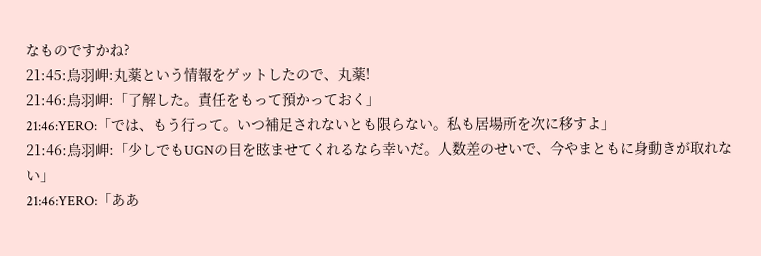なものですかね?
21:45:烏羽岬:丸薬という情報をゲットしたので、丸薬!
21:46:烏羽岬:「了解した。責任をもって預かっておく」
21:46:YERO:「では、もう行って。いつ補足されないとも限らない。私も居場所を次に移すよ」
21:46:烏羽岬:「少しでもUGNの目を眩ませてくれるなら幸いだ。人数差のせいで、今やまともに身動きが取れない」
21:46:YERO:「ああ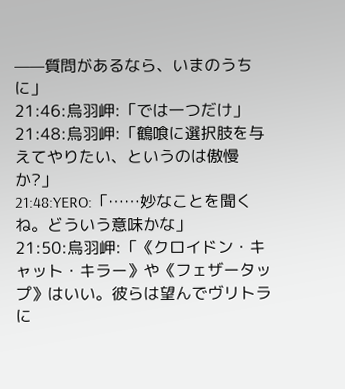——質問があるなら、いまのうちに」
21:46:烏羽岬:「では一つだけ」
21:48:烏羽岬:「鶴喰に選択肢を与えてやりたい、というのは傲慢か?」
21:48:YERO:「……妙なことを聞くね。どういう意味かな」
21:50:烏羽岬:「《クロイドン・キャット・キラー》や《フェザータップ》はいい。彼らは望んでヴリトラに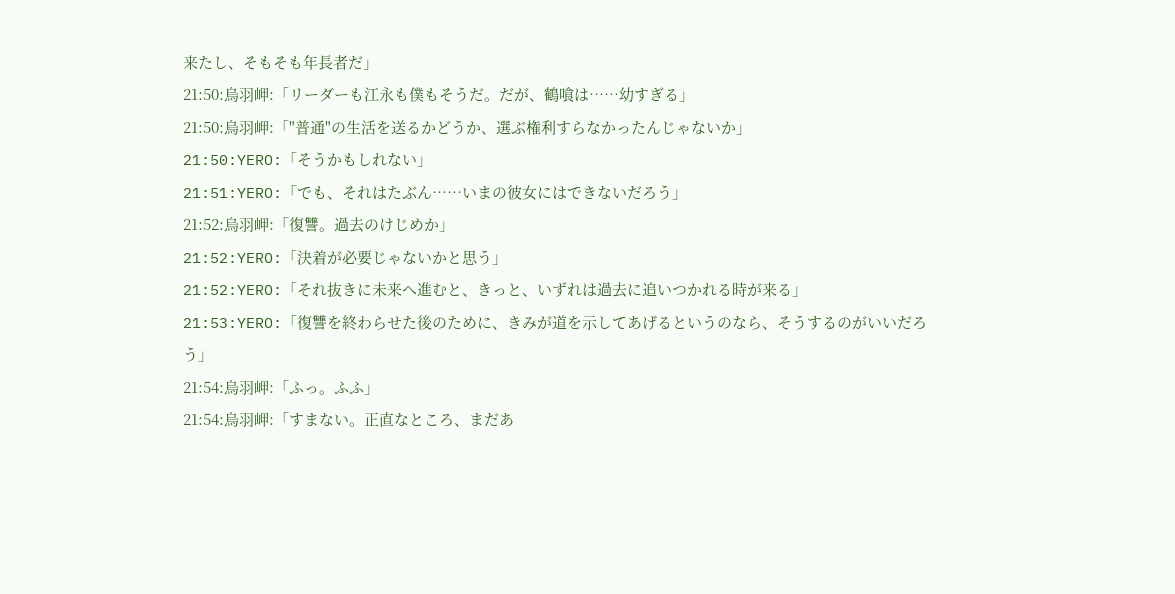来たし、そもそも年長者だ」
21:50:烏羽岬:「リーダーも江永も僕もそうだ。だが、鶴喰は……幼すぎる」
21:50:烏羽岬:「"普通"の生活を送るかどうか、選ぶ権利すらなかったんじゃないか」
21:50:YERO:「そうかもしれない」
21:51:YERO:「でも、それはたぶん……いまの彼女にはできないだろう」
21:52:烏羽岬:「復讐。過去のけじめか」
21:52:YERO:「決着が必要じゃないかと思う」
21:52:YERO:「それ抜きに未来へ進むと、きっと、いずれは過去に追いつかれる時が来る」
21:53:YERO:「復讐を終わらせた後のために、きみが道を示してあげるというのなら、そうするのがいいだろう」
21:54:烏羽岬:「ふっ。ふふ」
21:54:烏羽岬:「すまない。正直なところ、まだあ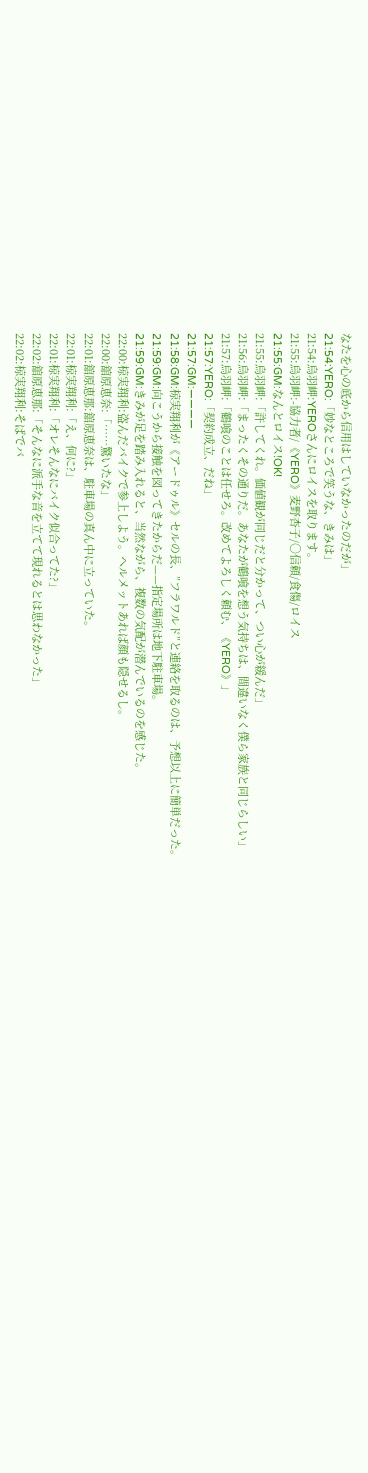なたを心の底から信用はしていなかったのだが」
21:54:YERO:「妙なところで笑うな、きみは」
21:54:烏羽岬:YEROさんにロイスを取ります。
21:55:烏羽岬:-協力者/《YERO》麦野杏子/○信頼/食傷/ロイス
21:55:GM:なんとロイス!OK!
21:55:烏羽岬:「許してくれ。価値観が同じだと分かって、つい心が緩んだ」
21:56:烏羽岬:「まったくその通りだ。あなたが鶴喰を想う気持ちは、間違いなく僕ら家族と同じらしい」
21:57:烏羽岬:「鶴喰のことは任せろ。改めてよろしく頼む、《YERO》」
21:57:YERO:「契約成立、だね」
21:57:GM:————
21:58:GM:椋実翔利が《アードゥル》セルの長、”フラワルド”と連絡を取るのは、予想以上に簡単だった。
21:59:GM:向こうから接触を図ってきたからだ——指定場所は地下駐車場。
21:59:GM:きみが足を踏み入れると、当然ながら、複数の気配が潜んでいるのを感じた。
22:00:椋実翔利:盗んだバイクで参上しよう。ヘルメットあれば顔も隠せるし。
22:00:舘原恵奈:「……驚いたな」
22:01:舘原恵那:舘原恵奈は、駐車場の真ん中に立っていた。
22:01:椋実翔利:「え、何に?」
22:01:椋実翔利:「オレそんなにバイク似合ってた?」
22:02:舘原恵那:「そんなに派手な音を立てて現れるとは思わなかった」
22:02:椋実翔利:そばでバ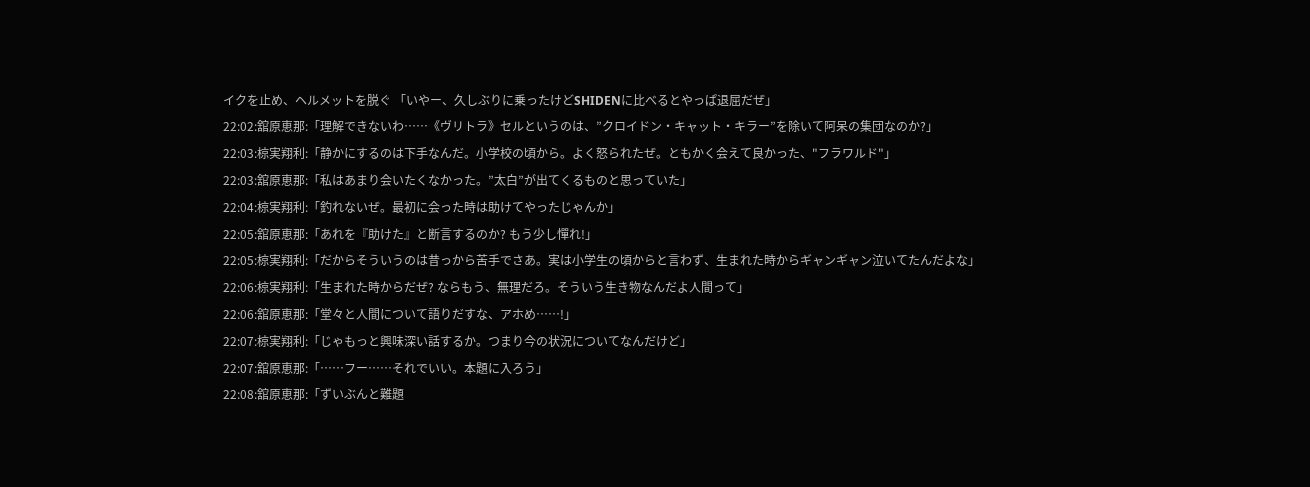イクを止め、ヘルメットを脱ぐ 「いやー、久しぶりに乗ったけどSHIDENに比べるとやっぱ退屈だぜ」
22:02:舘原恵那:「理解できないわ……《ヴリトラ》セルというのは、”クロイドン・キャット・キラー”を除いて阿呆の集団なのか?」
22:03:椋実翔利:「静かにするのは下手なんだ。小学校の頃から。よく怒られたぜ。ともかく会えて良かった、"フラワルド"」
22:03:舘原恵那:「私はあまり会いたくなかった。”太白”が出てくるものと思っていた」
22:04:椋実翔利:「釣れないぜ。最初に会った時は助けてやったじゃんか」
22:05:舘原恵那:「あれを『助けた』と断言するのか? もう少し憚れ!」
22:05:椋実翔利:「だからそういうのは昔っから苦手でさあ。実は小学生の頃からと言わず、生まれた時からギャンギャン泣いてたんだよな」
22:06:椋実翔利:「生まれた時からだぜ? ならもう、無理だろ。そういう生き物なんだよ人間って」
22:06:舘原恵那:「堂々と人間について語りだすな、アホめ……!」
22:07:椋実翔利:「じゃもっと興味深い話するか。つまり今の状況についてなんだけど」
22:07:舘原恵那:「……フー……それでいい。本題に入ろう」
22:08:舘原恵那:「ずいぶんと難題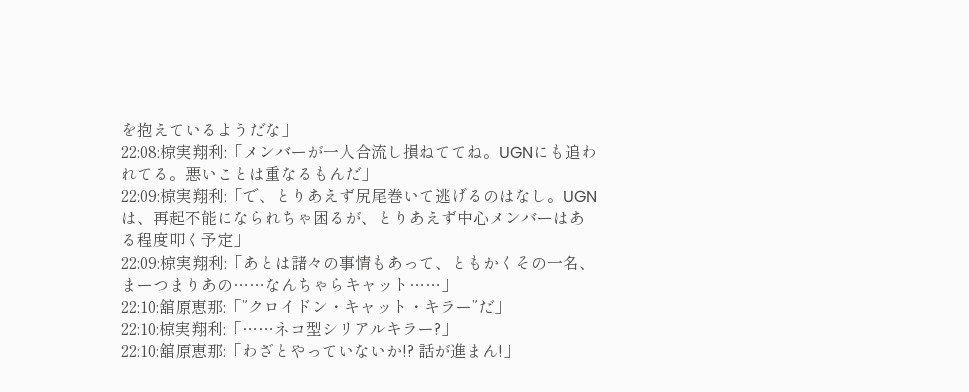を抱えているようだな」
22:08:椋実翔利:「メンバーが一人合流し損ねててね。UGNにも追われてる。悪いことは重なるもんだ」
22:09:椋実翔利:「で、とりあえず尻尾巻いて逃げるのはなし。UGNは、再起不能になられちゃ困るが、とりあえず中心メンバーはある程度叩く予定」
22:09:椋実翔利:「あとは諸々の事情もあって、ともかくその一名、まーつまりあの……なんちゃらキャット……」
22:10:舘原恵那:「”クロイドン・キャット・キラー”だ」
22:10:椋実翔利:「……ネコ型シリアルキラー?」
22:10:舘原恵那:「わざとやっていないか!? 話が進まん!」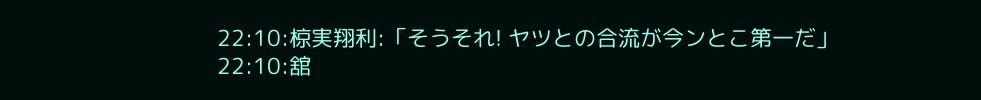22:10:椋実翔利:「そうそれ! ヤツとの合流が今ンとこ第一だ」
22:10:舘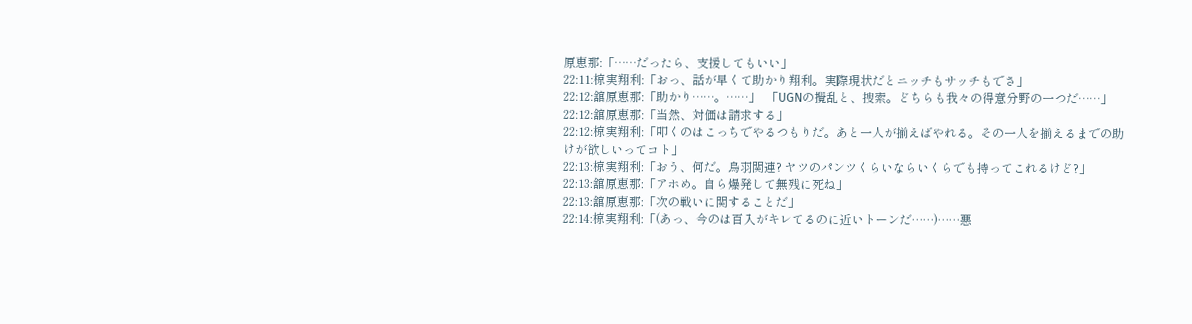原恵那:「……だったら、支援してもいい」
22:11:椋実翔利:「おっ、話が早くて助かり翔利。実際現状だとニッチもサッチもでさ」
22:12:舘原恵那:「助かり……。……」  「UGNの攪乱と、捜索。どちらも我々の得意分野の一つだ……」
22:12:舘原恵那:「当然、対価は請求する」
22:12:椋実翔利:「叩くのはこっちでやるつもりだ。あと一人が揃えばやれる。その一人を揃えるまでの助けが欲しいってコト」
22:13:椋実翔利:「おう、何だ。烏羽関連? ヤツのパンツくらいならいくらでも持ってこれるけど?」
22:13:舘原恵那:「アホめ。自ら爆発して無残に死ね」
22:13:舘原恵那:「次の戦いに関することだ」
22:14:椋実翔利:「(あっ、今のは百入がキレてるのに近いトーンだ……)……悪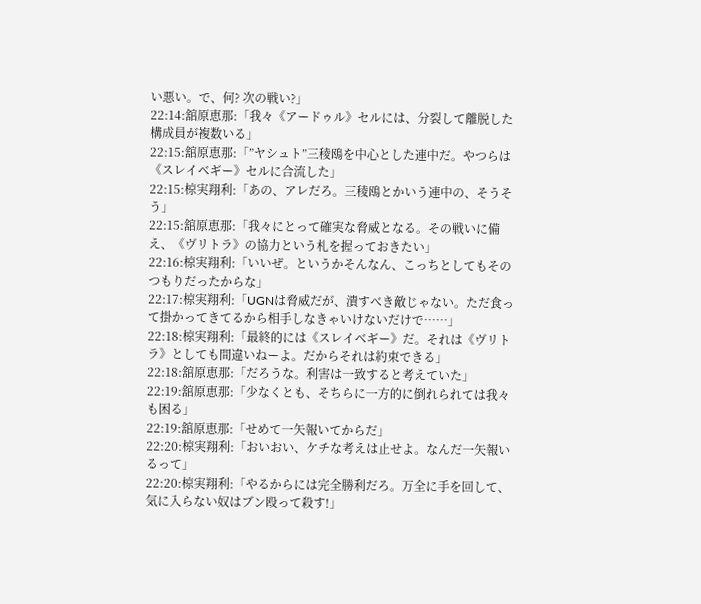い悪い。で、何? 次の戦い?」
22:14:舘原恵那:「我々《アードゥル》セルには、分裂して離脱した構成員が複数いる」
22:15:舘原恵那:「”ヤシュト”三稜鴎を中心とした連中だ。やつらは《スレイベギー》セルに合流した」
22:15:椋実翔利:「あの、アレだろ。三稜鴎とかいう連中の、そうそう」
22:15:舘原恵那:「我々にとって確実な脅威となる。その戦いに備え、《ヴリトラ》の協力という札を握っておきたい」
22:16:椋実翔利:「いいぜ。というかそんなん、こっちとしてもそのつもりだったからな」
22:17:椋実翔利:「UGNは脅威だが、潰すべき敵じゃない。ただ食って掛かってきてるから相手しなきゃいけないだけで……」
22:18:椋実翔利:「最終的には《スレイベギー》だ。それは《ヴリトラ》としても間違いねーよ。だからそれは約束できる」
22:18:舘原恵那:「だろうな。利害は一致すると考えていた」
22:19:舘原恵那:「少なくとも、そちらに一方的に倒れられては我々も困る」
22:19:舘原恵那:「せめて一矢報いてからだ」
22:20:椋実翔利:「おいおい、ケチな考えは止せよ。なんだ一矢報いるって」
22:20:椋実翔利:「やるからには完全勝利だろ。万全に手を回して、気に入らない奴はブン殴って殺す!」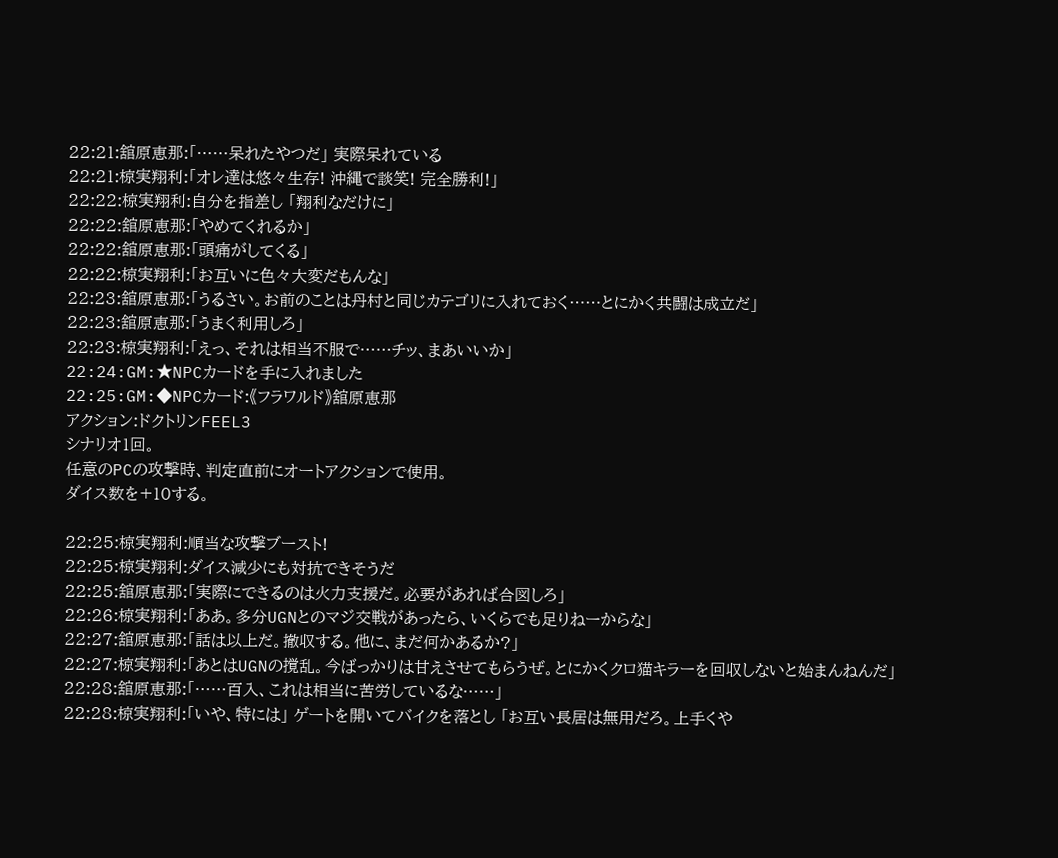22:21:舘原恵那:「……呆れたやつだ」 実際呆れている
22:21:椋実翔利:「オレ達は悠々生存! 沖縄で談笑! 完全勝利!」
22:22:椋実翔利:自分を指差し 「翔利なだけに」
22:22:舘原恵那:「やめてくれるか」
22:22:舘原恵那:「頭痛がしてくる」
22:22:椋実翔利:「お互いに色々大変だもんな」
22:23:舘原恵那:「うるさい。お前のことは丹村と同じカテゴリに入れておく……とにかく共闘は成立だ」
22:23:舘原恵那:「うまく利用しろ」
22:23:椋実翔利:「えっ、それは相当不服で……チッ、まあいいか」
22:24:GM:★NPCカードを手に入れました
22:25:GM:◆NPCカード:《フラワルド》舘原恵那
アクション:ドクトリンFEEL3
シナリオ1回。
任意のPCの攻撃時、判定直前にオートアクションで使用。
ダイス数を+10する。

22:25:椋実翔利:順当な攻撃ブースト!
22:25:椋実翔利:ダイス減少にも対抗できそうだ
22:25:舘原恵那:「実際にできるのは火力支援だ。必要があれば合図しろ」
22:26:椋実翔利:「ああ。多分UGNとのマジ交戦があったら、いくらでも足りねーからな」
22:27:舘原恵那:「話は以上だ。撤収する。他に、まだ何かあるか?」
22:27:椋実翔利:「あとはUGNの撹乱。今ばっかりは甘えさせてもらうぜ。とにかくクロ猫キラーを回収しないと始まんねんだ」
22:28:舘原恵那:「……百入、これは相当に苦労しているな……」
22:28:椋実翔利:「いや、特には」 ゲートを開いてバイクを落とし 「お互い長居は無用だろ。上手くや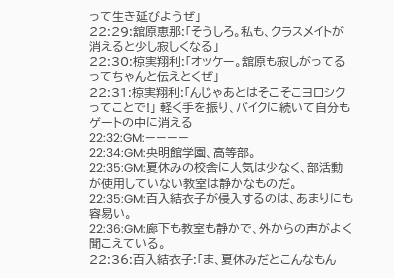って生き延びようぜ」
22:29:舘原恵那:「そうしろ。私も、クラスメイトが消えると少し寂しくなる」
22:30:椋実翔利:「オッケー。舘原も寂しがってるってちゃんと伝えとくぜ」
22:31:椋実翔利:「んじゃあとはそこそこヨロシクってことで!」 軽く手を振り、バイクに続いて自分もゲートの中に消える
22:32:GM:————
22:34:GM:央明館学園、高等部。
22:35:GM:夏休みの校舎に人気は少なく、部活動が使用していない教室は静かなものだ。
22:35:GM:百入結衣子が侵入するのは、あまりにも容易い。
22:36:GM:廊下も教室も静かで、外からの声がよく聞こえている。
22:36:百入結衣子:「ま、夏休みだとこんなもん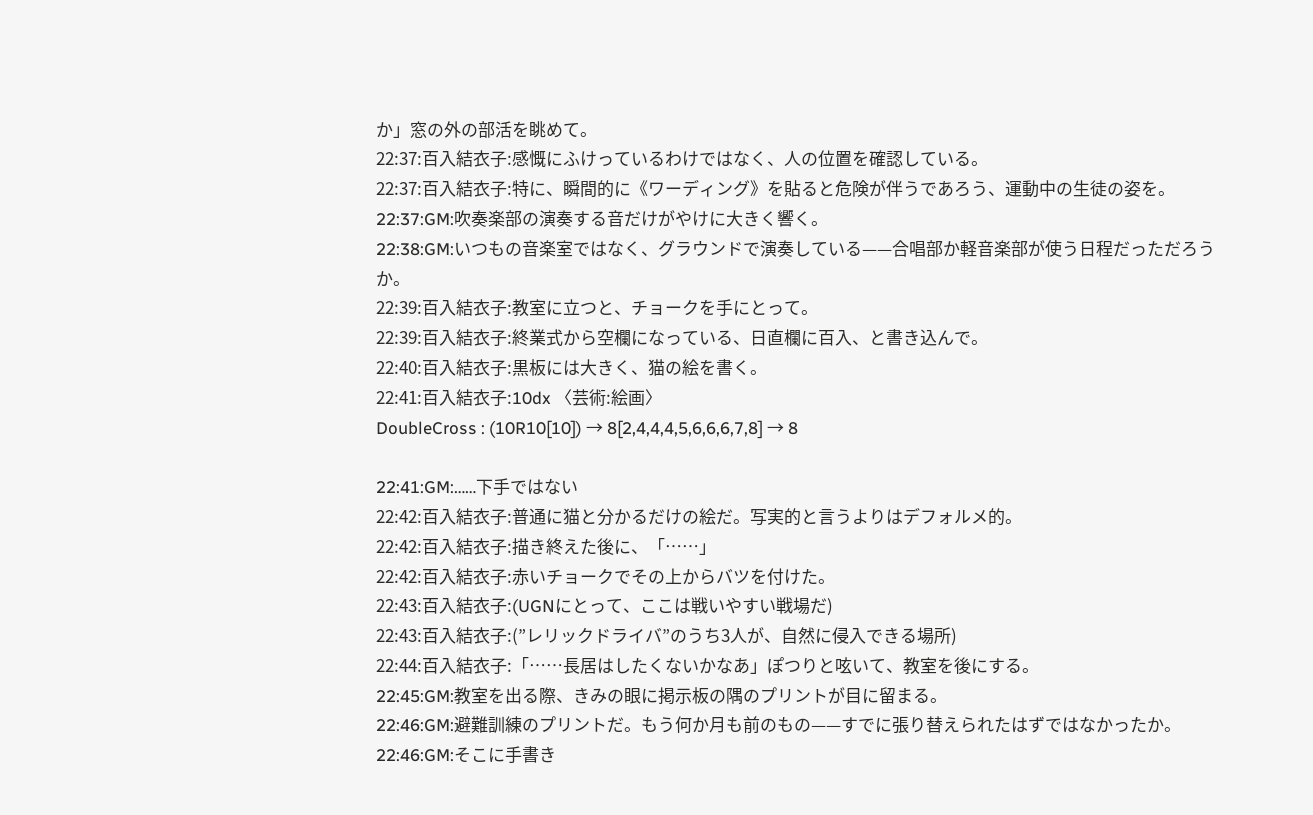か」窓の外の部活を眺めて。
22:37:百入結衣子:感慨にふけっているわけではなく、人の位置を確認している。
22:37:百入結衣子:特に、瞬間的に《ワーディング》を貼ると危険が伴うであろう、運動中の生徒の姿を。
22:37:GM:吹奏楽部の演奏する音だけがやけに大きく響く。
22:38:GM:いつもの音楽室ではなく、グラウンドで演奏している——合唱部か軽音楽部が使う日程だっただろうか。
22:39:百入結衣子:教室に立つと、チョークを手にとって。
22:39:百入結衣子:終業式から空欄になっている、日直欄に百入、と書き込んで。
22:40:百入結衣子:黒板には大きく、猫の絵を書く。
22:41:百入結衣子:10dx 〈芸術:絵画〉
DoubleCross : (10R10[10]) → 8[2,4,4,4,5,6,6,6,7,8] → 8

22:41:GM:……下手ではない
22:42:百入結衣子:普通に猫と分かるだけの絵だ。写実的と言うよりはデフォルメ的。
22:42:百入結衣子:描き終えた後に、「……」
22:42:百入結衣子:赤いチョークでその上からバツを付けた。
22:43:百入結衣子:(UGNにとって、ここは戦いやすい戦場だ)
22:43:百入結衣子:(”レリックドライバ”のうち3人が、自然に侵入できる場所)
22:44:百入結衣子:「……長居はしたくないかなあ」ぽつりと呟いて、教室を後にする。
22:45:GM:教室を出る際、きみの眼に掲示板の隅のプリントが目に留まる。
22:46:GM:避難訓練のプリントだ。もう何か月も前のもの——すでに張り替えられたはずではなかったか。
22:46:GM:そこに手書き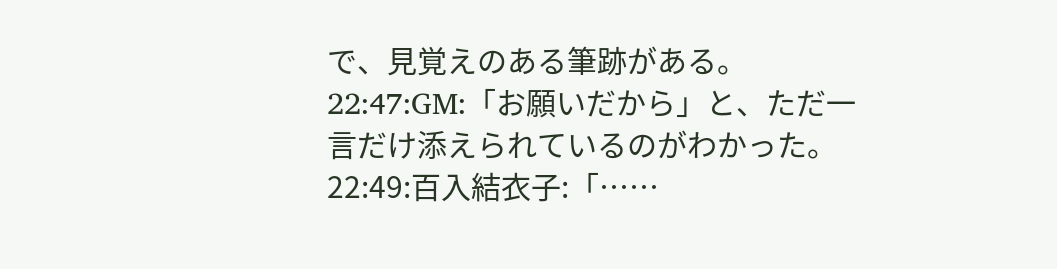で、見覚えのある筆跡がある。
22:47:GM:「お願いだから」と、ただ一言だけ添えられているのがわかった。
22:49:百入結衣子:「……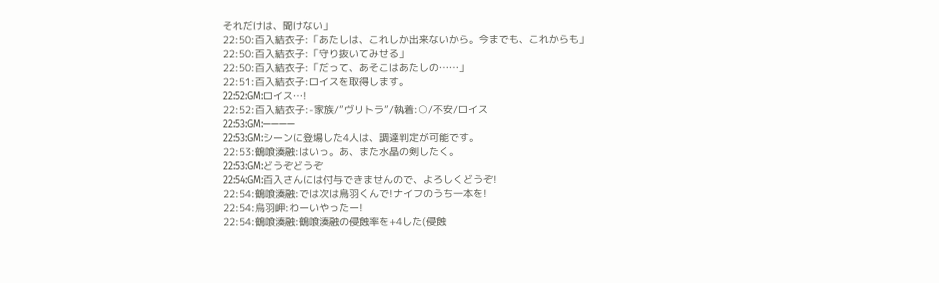それだけは、聞けない」
22:50:百入結衣子:「あたしは、これしか出来ないから。今までも、これからも」
22:50:百入結衣子:「守り抜いてみせる」
22:50:百入結衣子:「だって、あそこはあたしの……」
22:51:百入結衣子:ロイスを取得します。
22:52:GM:ロイス…!
22:52:百入結衣子:-家族/”ヴリトラ”/執着:○/不安/ロイス
22:53:GM:————
22:53:GM:シーンに登場した4人は、調達判定が可能です。
22:53:鶴喰湊融:はいっ。あ、また水晶の剣したく。
22:53:GM:どうぞどうぞ
22:54:GM:百入さんには付与できませんので、よろしくどうぞ!
22:54:鶴喰湊融:では次は鳥羽くんで!ナイフのうち一本を!
22:54:烏羽岬:わーいやったー!
22:54:鶴喰湊融:鶴喰湊融の侵蝕率を+4した(侵蝕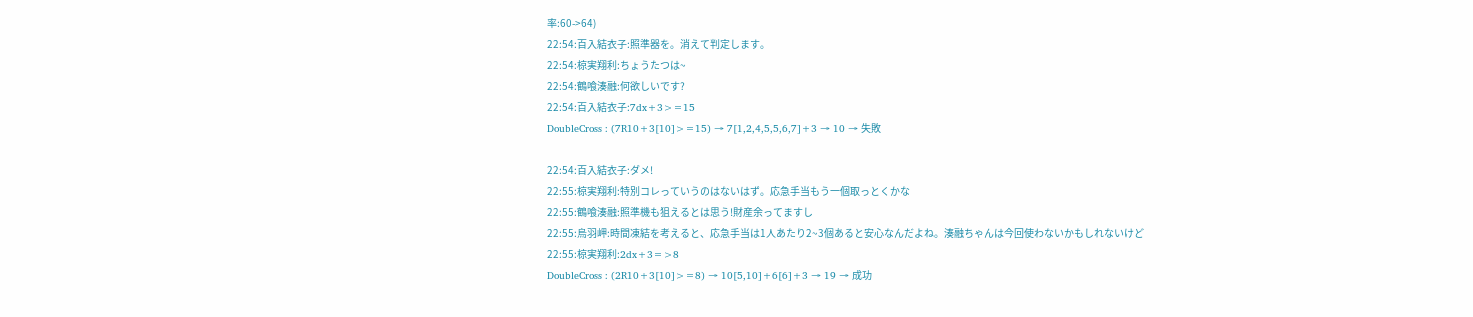率:60->64)
22:54:百入結衣子:照準器を。消えて判定します。
22:54:椋実翔利:ちょうたつは~
22:54:鶴喰湊融:何欲しいです?
22:54:百入結衣子:7dx+3>=15
DoubleCross : (7R10+3[10]>=15) → 7[1,2,4,5,5,6,7]+3 → 10 → 失敗

22:54:百入結衣子:ダメ!
22:55:椋実翔利:特別コレっていうのはないはず。応急手当もう一個取っとくかな
22:55:鶴喰湊融:照準機も狙えるとは思う!財産余ってますし
22:55:烏羽岬:時間凍結を考えると、応急手当は1人あたり2~3個あると安心なんだよね。湊融ちゃんは今回使わないかもしれないけど
22:55:椋実翔利:2dx+3=>8
DoubleCross : (2R10+3[10]>=8) → 10[5,10]+6[6]+3 → 19 → 成功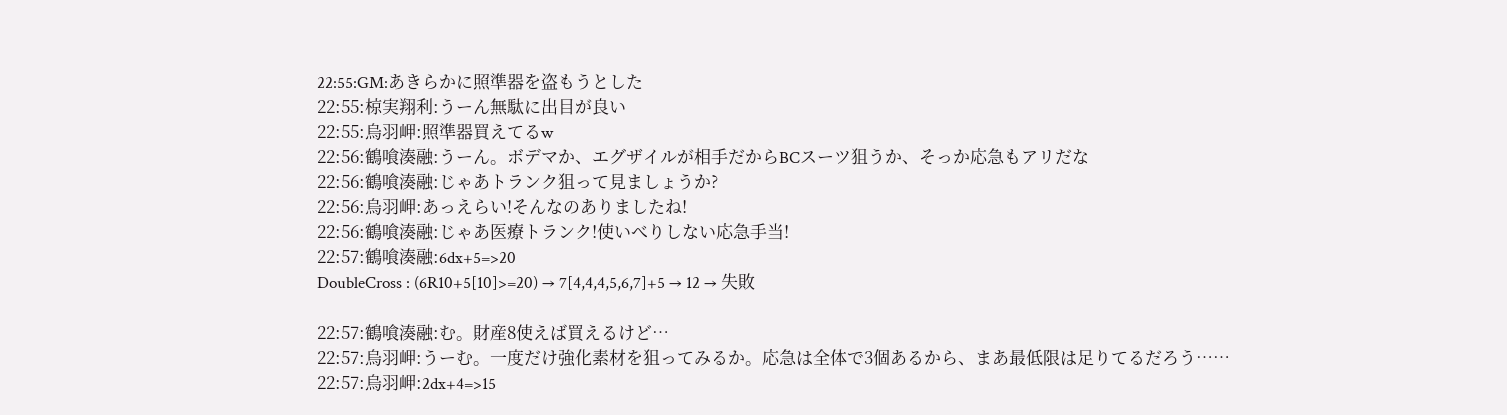22:55:GM:あきらかに照準器を盗もうとした
22:55:椋実翔利:うーん無駄に出目が良い
22:55:烏羽岬:照準器買えてるw
22:56:鶴喰湊融:うーん。ボデマか、エグザイルが相手だからBCスーツ狙うか、そっか応急もアリだな
22:56:鶴喰湊融:じゃあトランク狙って見ましょうか?
22:56:烏羽岬:あっえらい!そんなのありましたね!
22:56:鶴喰湊融:じゃあ医療トランク!使いべりしない応急手当!
22:57:鶴喰湊融:6dx+5=>20
DoubleCross : (6R10+5[10]>=20) → 7[4,4,4,5,6,7]+5 → 12 → 失敗

22:57:鶴喰湊融:む。財産8使えば買えるけど…
22:57:烏羽岬:うーむ。一度だけ強化素材を狙ってみるか。応急は全体で3個あるから、まあ最低限は足りてるだろう……
22:57:烏羽岬:2dx+4=>15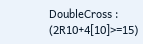DoubleCross : (2R10+4[10]>=15)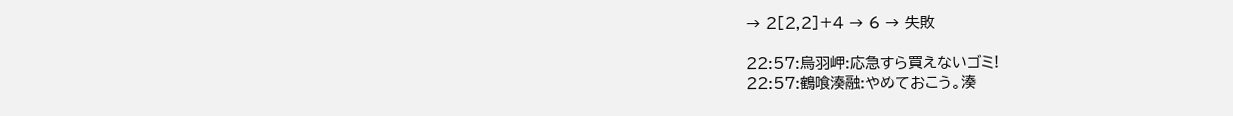→ 2[2,2]+4 → 6 → 失敗

22:57:烏羽岬:応急すら買えないゴミ!
22:57:鶴喰湊融:やめておこう。湊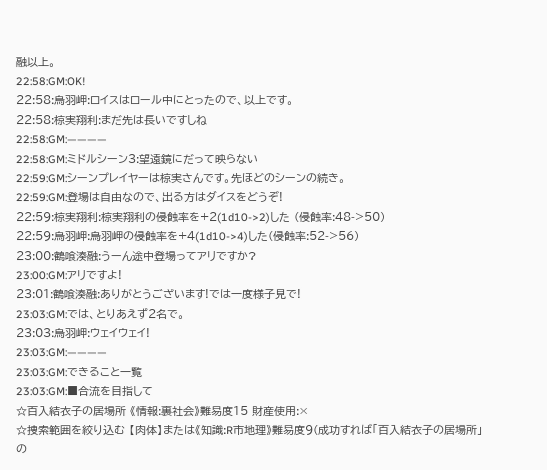融以上。
22:58:GM:OK!
22:58:烏羽岬:ロイスはロール中にとったので、以上です。
22:58:椋実翔利:まだ先は長いですしね
22:58:GM:————
22:58:GM:ミドルシーン3:望遠鏡にだって映らない
22:59:GM:シーンプレイヤーは椋実さんです。先ほどのシーンの続き。
22:59:GM:登場は自由なので、出る方はダイスをどうぞ!
22:59:椋実翔利:椋実翔利の侵蝕率を+2(1d10->2)した (侵蝕率:48->50)
22:59:烏羽岬:烏羽岬の侵蝕率を+4(1d10->4)した(侵蝕率:52->56)
23:00:鶴喰湊融:うーん途中登場ってアリですか?
23:00:GM:アリですよ!
23:01:鶴喰湊融:ありがとうございます!では一度様子見で!
23:03:GM:では、とりあえず2名で。
23:03:烏羽岬:ウェイウェイ!
23:03:GM:————
23:03:GM:できること一覧
23:03:GM:■合流を目指して
☆百入結衣子の居場所 《情報:裏社会》難易度15 財産使用:×
☆捜索範囲を絞り込む 【肉体】または《知識:R市地理》難易度9(成功すれば「百入結衣子の居場所」の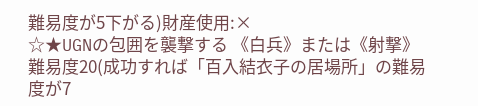難易度が5下がる)財産使用:×
☆★UGNの包囲を襲撃する 《白兵》または《射撃》 難易度20(成功すれば「百入結衣子の居場所」の難易度が7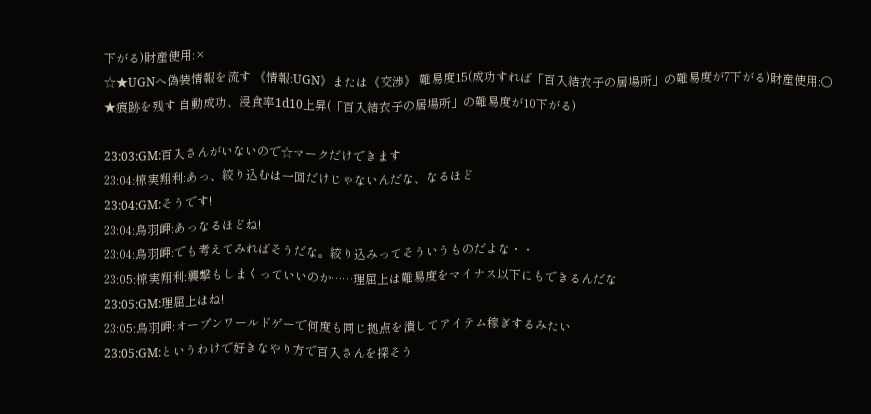下がる)財産使用:×
☆★UGNへ偽装情報を流す 《情報:UGN》または《交渉》 難易度15(成功すれば「百入結衣子の居場所」の難易度が7下がる)財産使用:〇
★痕跡を残す 自動成功、浸食率1d10上昇(「百入結衣子の居場所」の難易度が10下がる)

23:03:GM:百入さんがいないので☆マークだけできます
23:04:椋実翔利:あっ、絞り込むは一回だけじゃないんだな、なるほど
23:04:GM:そうです!
23:04:烏羽岬:あっなるほどね!
23:04:烏羽岬:でも考えてみればそうだな。絞り込みってそういうものだよな・・
23:05:椋実翔利:襲撃もしまくっていいのか……理屈上は難易度をマイナス以下にもできるんだな
23:05:GM:理屈上はね!
23:05:烏羽岬:オープンワールドゲーで何度も同じ拠点を潰してアイテム稼ぎするみたい
23:05:GM:というわけで好きなやり方で百入さんを探そう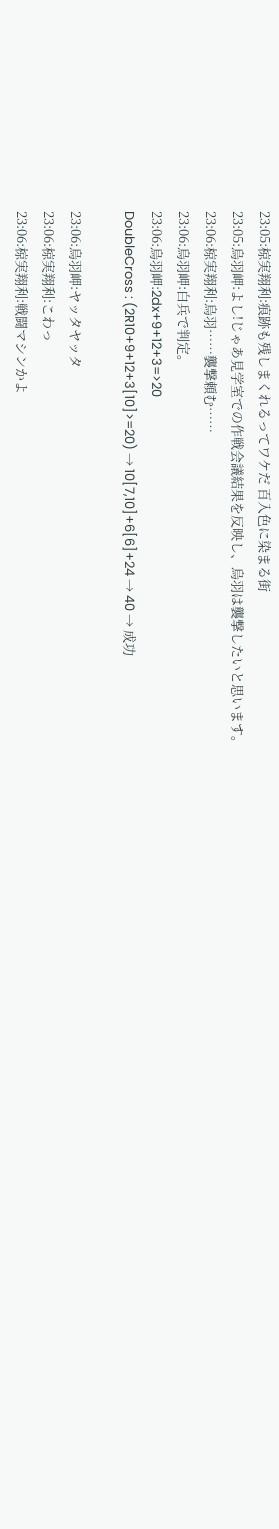23:05:椋実翔利:痕跡も残しまくれるってワケだ 百入色に染まる街
23:05:烏羽岬:よし!じゃあ見学室での作戦会議結果を反映し、烏羽は襲撃したいと思います。
23:06:椋実翔利:烏羽……襲撃頼む……
23:06:烏羽岬:白兵で判定。
23:06:烏羽岬:2dx+9+12+3=>20
DoubleCross : (2R10+9+12+3[10]>=20) → 10[7,10]+6[6]+24 → 40 → 成功

23:06:烏羽岬:ヤッタヤッタ
23:06:椋実翔利:こわっ
23:06:椋実翔利:戦闘マシンかよ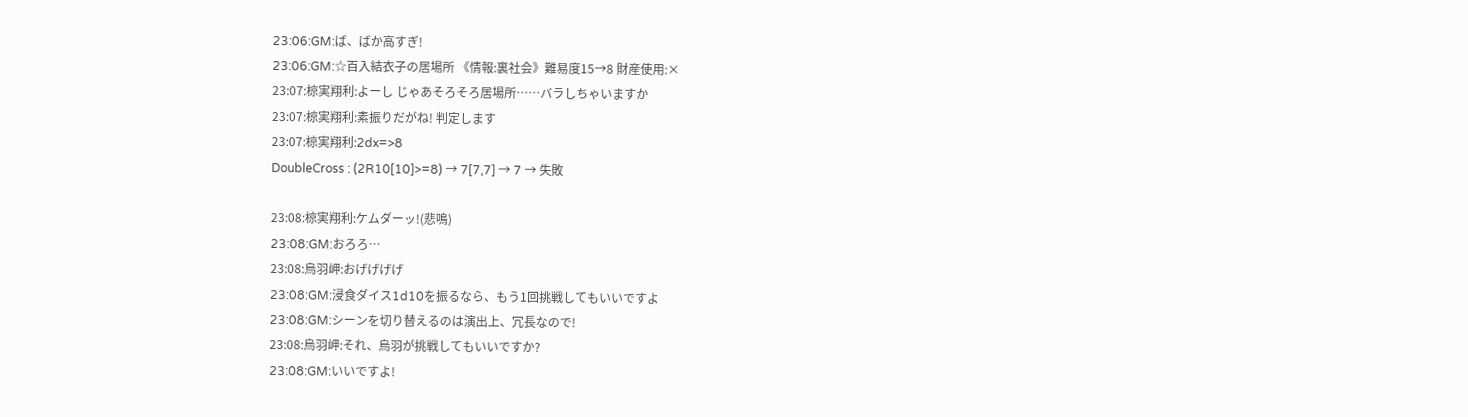23:06:GM:ば、ばか高すぎ!
23:06:GM:☆百入結衣子の居場所 《情報:裏社会》難易度15→8 財産使用:×
23:07:椋実翔利:よーし じゃあそろそろ居場所……バラしちゃいますか
23:07:椋実翔利:素振りだがね! 判定します
23:07:椋実翔利:2dx=>8
DoubleCross : (2R10[10]>=8) → 7[7,7] → 7 → 失敗

23:08:椋実翔利:ケムダーッ!(悲鳴)
23:08:GM:おろろ…
23:08:烏羽岬:おげげげげ
23:08:GM:浸食ダイス1d10を振るなら、もう1回挑戦してもいいですよ
23:08:GM:シーンを切り替えるのは演出上、冗長なので!
23:08:烏羽岬:それ、烏羽が挑戦してもいいですか?
23:08:GM:いいですよ!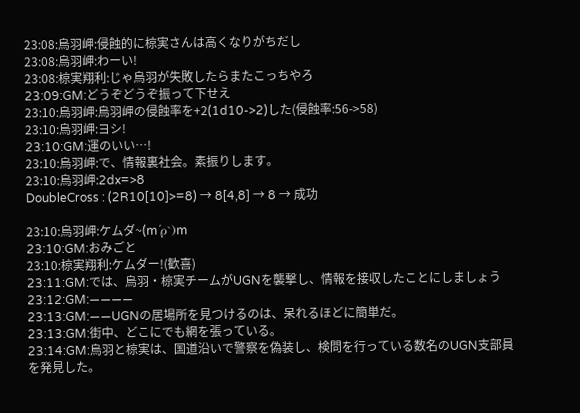23:08:烏羽岬:侵蝕的に椋実さんは高くなりがちだし
23:08:烏羽岬:わーい!
23:08:椋実翔利:じゃ烏羽が失敗したらまたこっちやろ
23:09:GM:どうぞどうぞ振って下せえ
23:10:烏羽岬:烏羽岬の侵蝕率を+2(1d10->2)した(侵蝕率:56->58)
23:10:烏羽岬:ヨシ!
23:10:GM:運のいい…!
23:10:烏羽岬:で、情報裏社会。素振りします。
23:10:烏羽岬:2dx=>8
DoubleCross : (2R10[10]>=8) → 8[4,8] → 8 → 成功

23:10:烏羽岬:ケムダ~(m´ρ`)m
23:10:GM:おみごと
23:10:椋実翔利:ケムダー!(歓喜)
23:11:GM:では、烏羽・椋実チームがUGNを襲撃し、情報を接収したことにしましょう
23:12:GM:————
23:13:GM:——UGNの居場所を見つけるのは、呆れるほどに簡単だ。
23:13:GM:街中、どこにでも網を張っている。
23:14:GM:烏羽と椋実は、国道沿いで警察を偽装し、検問を行っている数名のUGN支部員を発見した。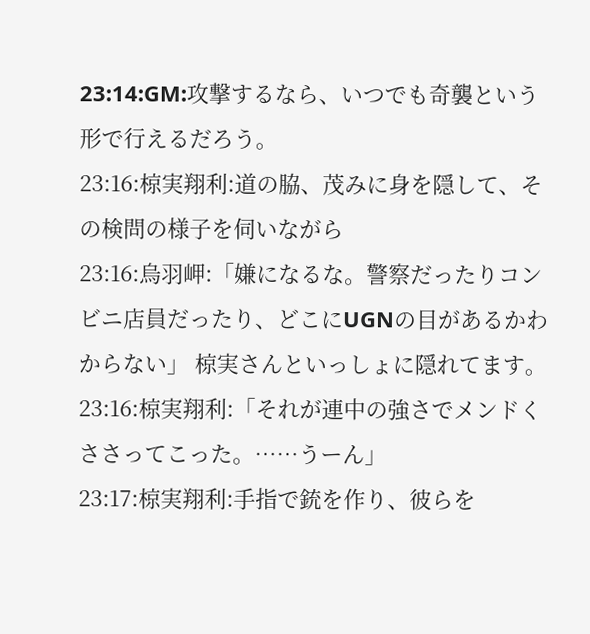23:14:GM:攻撃するなら、いつでも奇襲という形で行えるだろう。
23:16:椋実翔利:道の脇、茂みに身を隠して、その検問の様子を伺いながら
23:16:烏羽岬:「嫌になるな。警察だったりコンビニ店員だったり、どこにUGNの目があるかわからない」 椋実さんといっしょに隠れてます。
23:16:椋実翔利:「それが連中の強さでメンドくささってこった。……うーん」
23:17:椋実翔利:手指で銃を作り、彼らを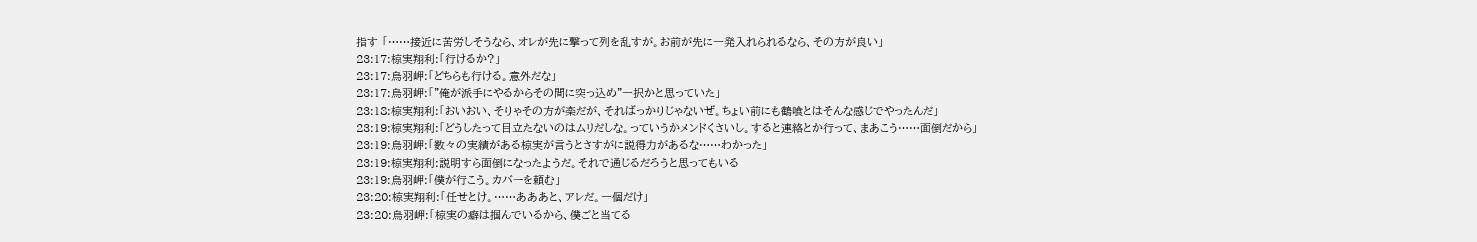指す 「……接近に苦労しそうなら、オレが先に撃って列を乱すが。お前が先に一発入れられるなら、その方が良い」
23:17:椋実翔利:「行けるか?」
23:17:烏羽岬:「どちらも行ける。意外だな」
23:17:烏羽岬:「"俺が派手にやるからその間に突っ込め"一択かと思っていた」
23:18:椋実翔利:「おいおい、そりゃその方が楽だが、そればっかりじゃないぜ。ちょい前にも鶴喰とはそんな感じでやったんだ」
23:19:椋実翔利:「どうしたって目立たないのはムリだしな。っていうかメンドくさいし。すると連絡とか行って、まあこう……面倒だから」
23:19:烏羽岬:「数々の実績がある椋実が言うとさすがに説得力があるな……わかった」
23:19:椋実翔利:説明すら面倒になったようだ。それで通じるだろうと思ってもいる
23:19:烏羽岬:「僕が行こう。カバーを頼む」
23:20:椋実翔利:「任せとけ。……あああと、アレだ。一個だけ」
23:20:烏羽岬:「椋実の癖は掴んでいるから、僕ごと当てる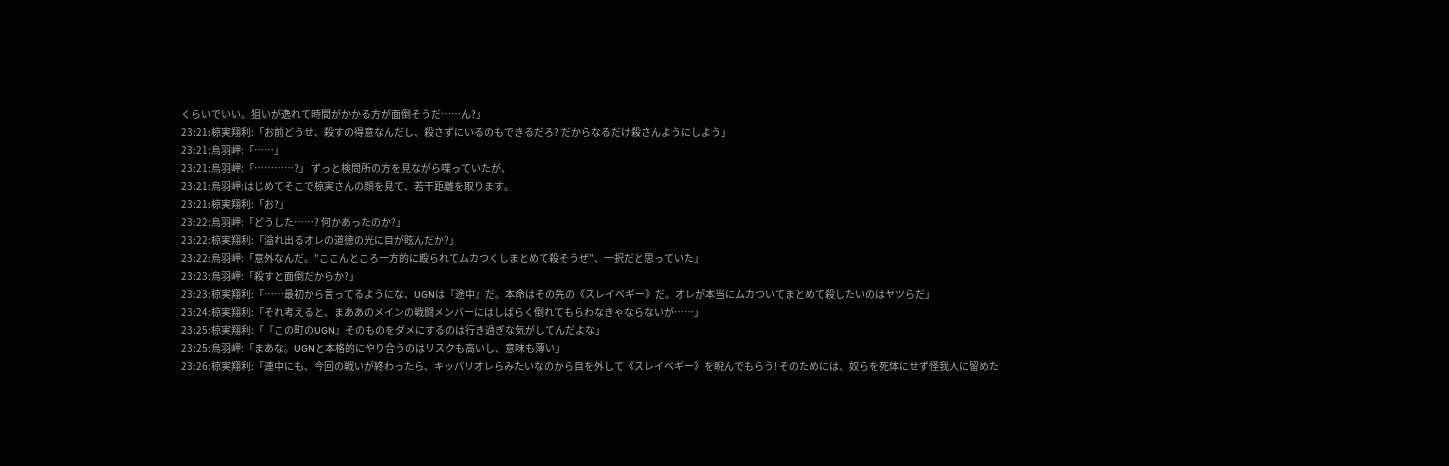くらいでいい。狙いが逸れて時間がかかる方が面倒そうだ……ん?」
23:21:椋実翔利:「お前どうせ、殺すの得意なんだし、殺さずにいるのもできるだろ? だからなるだけ殺さんようにしよう」
23:21:烏羽岬:「……」
23:21:烏羽岬:「…………?」 ずっと検問所の方を見ながら喋っていたが、
23:21:烏羽岬:はじめてそこで椋実さんの顔を見て、若干距離を取ります。
23:21:椋実翔利:「お?」
23:22:烏羽岬:「どうした……? 何かあったのか?」
23:22:椋実翔利:「溢れ出るオレの道徳の光に目が眩んだか?」
23:22:烏羽岬:「意外なんだ。"ここんところ一方的に殴られてムカつくしまとめて殺そうぜ"、一択だと思っていた」
23:23:烏羽岬:「殺すと面倒だからか?」
23:23:椋実翔利:「……最初から言ってるようにな、UGNは『途中』だ。本命はその先の《スレイベギー》だ。オレが本当にムカついてまとめて殺したいのはヤツらだ」
23:24:椋実翔利:「それ考えると、まああのメインの戦闘メンバーにはしばらく倒れてもらわなきゃならないが……」
23:25:椋実翔利:「『この町のUGN』そのものをダメにするのは行き過ぎな気がしてんだよな」
23:25:烏羽岬:「まあな。UGNと本格的にやり合うのはリスクも高いし、意味も薄い」
23:26:椋実翔利:「連中にも、今回の戦いが終わったら、キッパリオレらみたいなのから目を外して《スレイベギー》を睨んでもらう! そのためには、奴らを死体にせず怪我人に留めた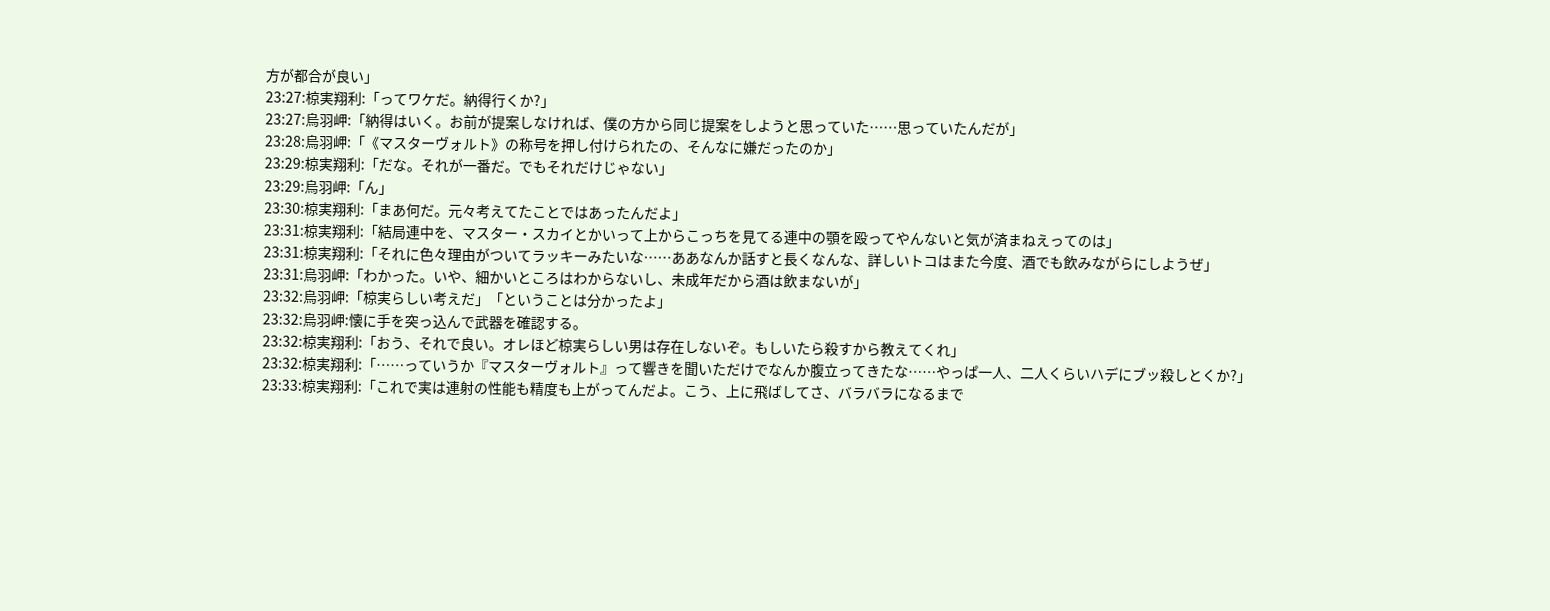方が都合が良い」
23:27:椋実翔利:「ってワケだ。納得行くか?」
23:27:烏羽岬:「納得はいく。お前が提案しなければ、僕の方から同じ提案をしようと思っていた……思っていたんだが」
23:28:烏羽岬:「《マスターヴォルト》の称号を押し付けられたの、そんなに嫌だったのか」
23:29:椋実翔利:「だな。それが一番だ。でもそれだけじゃない」
23:29:烏羽岬:「ん」
23:30:椋実翔利:「まあ何だ。元々考えてたことではあったんだよ」
23:31:椋実翔利:「結局連中を、マスター・スカイとかいって上からこっちを見てる連中の顎を殴ってやんないと気が済まねえってのは」
23:31:椋実翔利:「それに色々理由がついてラッキーみたいな……ああなんか話すと長くなんな、詳しいトコはまた今度、酒でも飲みながらにしようぜ」
23:31:烏羽岬:「わかった。いや、細かいところはわからないし、未成年だから酒は飲まないが」
23:32:烏羽岬:「椋実らしい考えだ」「ということは分かったよ」
23:32:烏羽岬:懐に手を突っ込んで武器を確認する。
23:32:椋実翔利:「おう、それで良い。オレほど椋実らしい男は存在しないぞ。もしいたら殺すから教えてくれ」
23:32:椋実翔利:「……っていうか『マスターヴォルト』って響きを聞いただけでなんか腹立ってきたな……やっぱ一人、二人くらいハデにブッ殺しとくか?」
23:33:椋実翔利:「これで実は連射の性能も精度も上がってんだよ。こう、上に飛ばしてさ、バラバラになるまで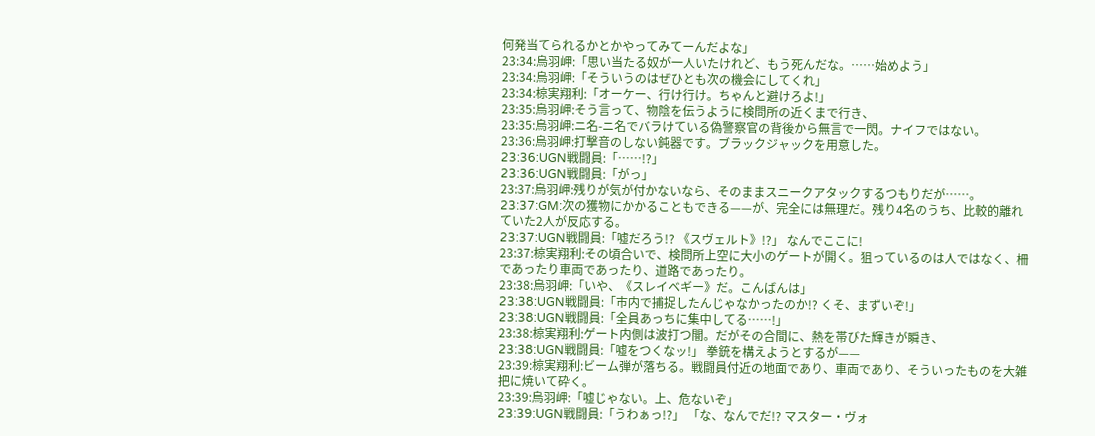何発当てられるかとかやってみてーんだよな」
23:34:烏羽岬:「思い当たる奴が一人いたけれど、もう死んだな。……始めよう」
23:34:烏羽岬:「そういうのはぜひとも次の機会にしてくれ」
23:34:椋実翔利:「オーケー、行け行け。ちゃんと避けろよ!」
23:35:烏羽岬:そう言って、物陰を伝うように検問所の近くまで行き、
23:35:烏羽岬:ニ名-ニ名でバラけている偽警察官の背後から無言で一閃。ナイフではない。
23:36:烏羽岬:打撃音のしない鈍器です。ブラックジャックを用意した。
23:36:UGN戦闘員:「……!?」
23:36:UGN戦闘員:「がっ」
23:37:烏羽岬:残りが気が付かないなら、そのままスニークアタックするつもりだが……。
23:37:GM:次の獲物にかかることもできる——が、完全には無理だ。残り4名のうち、比較的離れていた2人が反応する。
23:37:UGN戦闘員:「嘘だろう!? 《スヴェルト》!?」 なんでここに!
23:37:椋実翔利:その頃合いで、検問所上空に大小のゲートが開く。狙っているのは人ではなく、柵であったり車両であったり、道路であったり。
23:38:烏羽岬:「いや、《スレイベギー》だ。こんばんは」
23:38:UGN戦闘員:「市内で捕捉したんじゃなかったのか!? くそ、まずいぞ!」
23:38:UGN戦闘員:「全員あっちに集中してる……!」
23:38:椋実翔利:ゲート内側は波打つ闇。だがその合間に、熱を帯びた輝きが瞬き、
23:38:UGN戦闘員:「嘘をつくなッ!」 拳銃を構えようとするが——
23:39:椋実翔利:ビーム弾が落ちる。戦闘員付近の地面であり、車両であり、そういったものを大雑把に焼いて砕く。
23:39:烏羽岬:「嘘じゃない。上、危ないぞ」
23:39:UGN戦闘員:「うわぁっ!?」 「な、なんでだ!? マスター・ヴォ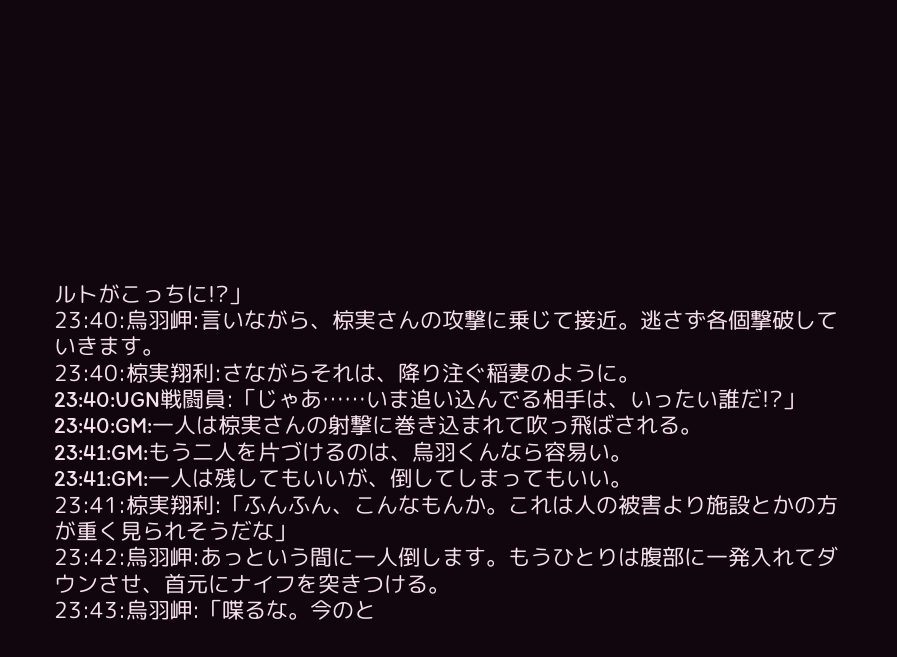ルトがこっちに!?」
23:40:烏羽岬:言いながら、椋実さんの攻撃に乗じて接近。逃さず各個撃破していきます。
23:40:椋実翔利:さながらそれは、降り注ぐ稲妻のように。
23:40:UGN戦闘員:「じゃあ……いま追い込んでる相手は、いったい誰だ!?」
23:40:GM:一人は椋実さんの射撃に巻き込まれて吹っ飛ばされる。
23:41:GM:もう二人を片づけるのは、烏羽くんなら容易い。
23:41:GM:一人は残してもいいが、倒してしまってもいい。
23:41:椋実翔利:「ふんふん、こんなもんか。これは人の被害より施設とかの方が重く見られそうだな」
23:42:烏羽岬:あっという間に一人倒します。もうひとりは腹部に一発入れてダウンさせ、首元にナイフを突きつける。
23:43:烏羽岬:「喋るな。今のと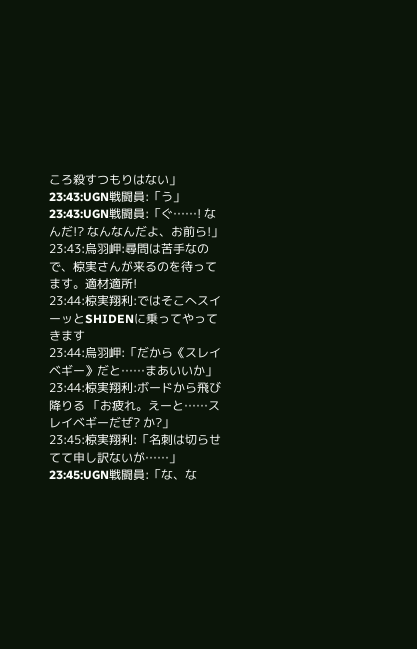ころ殺すつもりはない」
23:43:UGN戦闘員:「う」
23:43:UGN戦闘員:「ぐ……! なんだ!? なんなんだよ、お前ら!」
23:43:烏羽岬:尋問は苦手なので、椋実さんが来るのを待ってます。適材適所!
23:44:椋実翔利:ではそこへスイーッとSHIDENに乗ってやってきます
23:44:烏羽岬:「だから《スレイベギー》だと……まあいいか」
23:44:椋実翔利:ボードから飛び降りる 「お疲れ。えーと……スレイベギーだぜ? か?」
23:45:椋実翔利:「名刺は切らせてて申し訳ないが……」
23:45:UGN戦闘員:「な、な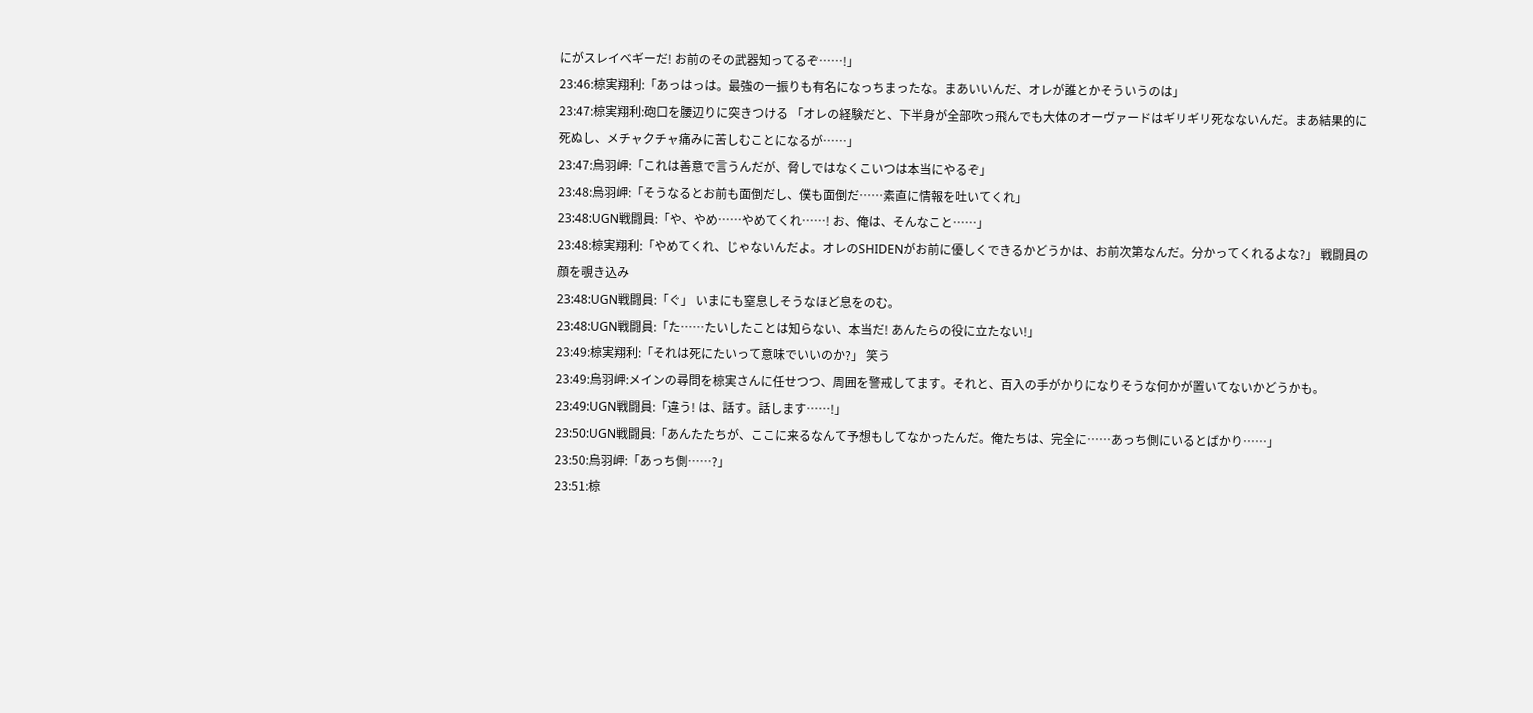にがスレイベギーだ! お前のその武器知ってるぞ……!」
23:46:椋実翔利:「あっはっは。最強の一振りも有名になっちまったな。まあいいんだ、オレが誰とかそういうのは」
23:47:椋実翔利:砲口を腰辺りに突きつける 「オレの経験だと、下半身が全部吹っ飛んでも大体のオーヴァードはギリギリ死なないんだ。まあ結果的に死ぬし、メチャクチャ痛みに苦しむことになるが……」
23:47:烏羽岬:「これは善意で言うんだが、脅しではなくこいつは本当にやるぞ」
23:48:烏羽岬:「そうなるとお前も面倒だし、僕も面倒だ……素直に情報を吐いてくれ」
23:48:UGN戦闘員:「や、やめ……やめてくれ……! お、俺は、そんなこと……」
23:48:椋実翔利:「やめてくれ、じゃないんだよ。オレのSHIDENがお前に優しくできるかどうかは、お前次第なんだ。分かってくれるよな?」 戦闘員の顔を覗き込み
23:48:UGN戦闘員:「ぐ」 いまにも窒息しそうなほど息をのむ。
23:48:UGN戦闘員:「た……たいしたことは知らない、本当だ! あんたらの役に立たない!」
23:49:椋実翔利:「それは死にたいって意味でいいのか?」 笑う
23:49:烏羽岬:メインの尋問を椋実さんに任せつつ、周囲を警戒してます。それと、百入の手がかりになりそうな何かが置いてないかどうかも。
23:49:UGN戦闘員:「違う! は、話す。話します……!」
23:50:UGN戦闘員:「あんたたちが、ここに来るなんて予想もしてなかったんだ。俺たちは、完全に……あっち側にいるとばかり……」
23:50:烏羽岬:「あっち側……?」
23:51:椋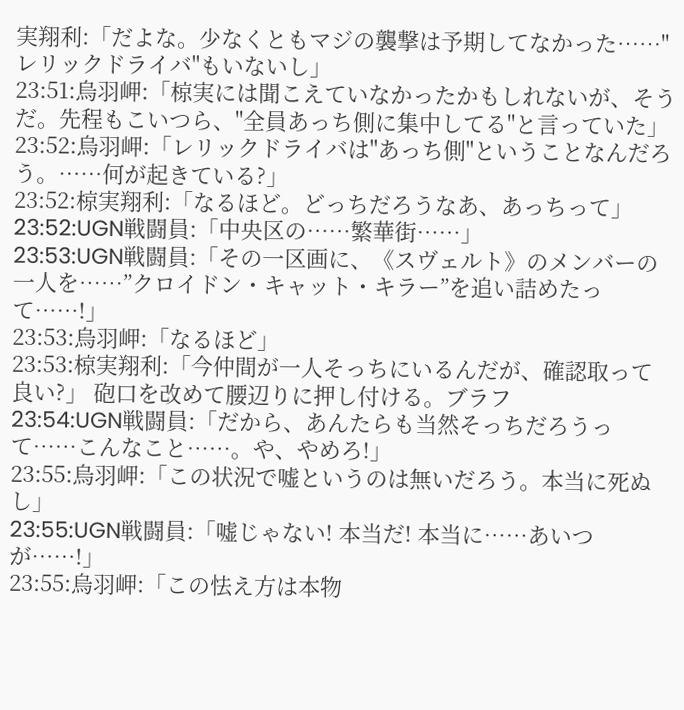実翔利:「だよな。少なくともマジの襲撃は予期してなかった……"レリックドライバ"もいないし」
23:51:烏羽岬:「椋実には聞こえていなかったかもしれないが、そうだ。先程もこいつら、"全員あっち側に集中してる"と言っていた」
23:52:烏羽岬:「レリックドライバは"あっち側"ということなんだろう。……何が起きている?」
23:52:椋実翔利:「なるほど。どっちだろうなあ、あっちって」
23:52:UGN戦闘員:「中央区の……繁華街……」
23:53:UGN戦闘員:「その一区画に、《スヴェルト》のメンバーの一人を……”クロイドン・キャット・キラー”を追い詰めたって……!」
23:53:烏羽岬:「なるほど」
23:53:椋実翔利:「今仲間が一人そっちにいるんだが、確認取って良い?」 砲口を改めて腰辺りに押し付ける。ブラフ
23:54:UGN戦闘員:「だから、あんたらも当然そっちだろうって……こんなこと……。や、やめろ!」
23:55:烏羽岬:「この状況で嘘というのは無いだろう。本当に死ぬし」
23:55:UGN戦闘員:「嘘じゃない! 本当だ! 本当に……あいつが……!」
23:55:烏羽岬:「この怯え方は本物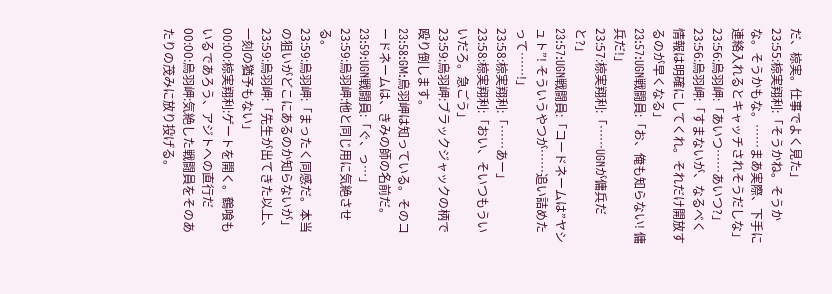だ、椋実。仕事でよく見た」
23:55:椋実翔利:「そうかね。そうかな。そうかもな。……まあ実際、下手に連絡入れるとキャッチされそうだしな」
23:56:烏羽岬:「あいつ……あいつ?」
23:56:烏羽岬:「すまないが、なるべく情報は明確にしてくれ。それだけ開放するのが早くなる」
23:57:UGN戦闘員:「お、俺も知らない! 傭兵だ!」
23:57:椋実翔利:「……UGNが傭兵だと?」
23:57:UGN戦闘員:「コードネームは”ヤシュト”! そういうやつが……追い詰めたって……!」
23:58:椋実翔利:「……あー」
23:58:椋実翔利:「おい、そいつもういいだろ。急ごう」
23:59:烏羽岬:ブラックジャックの柄で殴り倒します。
23:58:GM:烏羽岬は知っている。そのコードネームは、きみの師の名前だ。
23:59:UGN戦闘員:「ぐ、っ…」
23:59:烏羽岬:他と同じ用に気絶させる。
23:59:烏羽岬:「まったく同感だ。本当の狙いがどこにあるのか知らないが」
23:59:烏羽岬:「先生が出てきた以上、一刻の猶予もない」
00:00:椋実翔利:ゲートを開く。鶴喰もいるであろう、アジトへの直行だ
00:00:烏羽岬:気絶した戦闘員をそのあたりの茂みに放り投げる。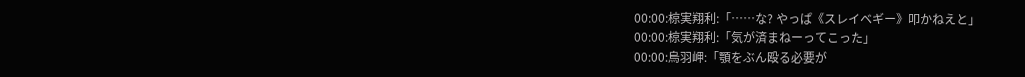00:00:椋実翔利:「……な? やっぱ《スレイベギー》叩かねえと」
00:00:椋実翔利:「気が済まねーってこった」
00:00:烏羽岬:「顎をぶん殴る必要が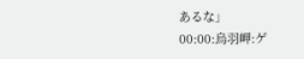あるな」
00:00:烏羽岬:ゲ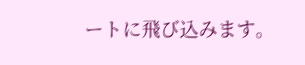ートに飛び込みます。